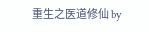重生之医道修仙 by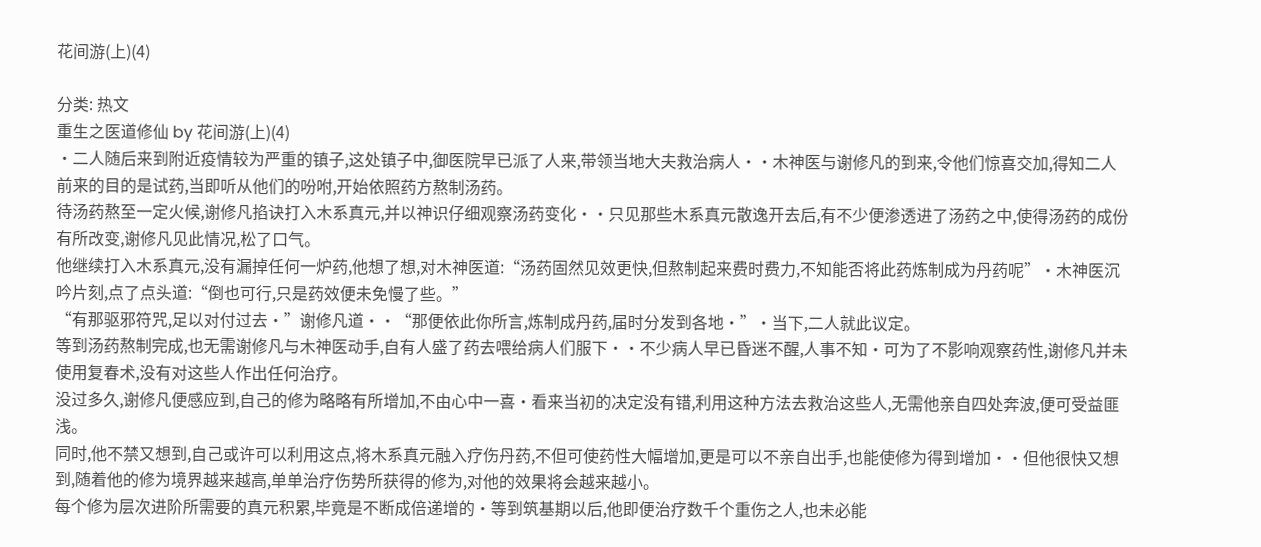花间游(上)(4)

分类: 热文
重生之医道修仙 by 花间游(上)(4)
·二人随后来到附近疫情较为严重的镇子,这处镇子中,御医院早已派了人来,带领当地大夫救治病人··木神医与谢修凡的到来,令他们惊喜交加,得知二人前来的目的是试药,当即听从他们的吩咐,开始依照药方熬制汤药。
待汤药熬至一定火候,谢修凡掐诀打入木系真元,并以神识仔细观察汤药变化··只见那些木系真元散逸开去后,有不少便渗透进了汤药之中,使得汤药的成份有所改变,谢修凡见此情况,松了口气。
他继续打入木系真元,没有漏掉任何一炉药,他想了想,对木神医道:“汤药固然见效更快,但熬制起来费时费力,不知能否将此药炼制成为丹药呢”·木神医沉吟片刻,点了点头道:“倒也可行,只是药效便未免慢了些。”
“有那驱邪符咒,足以对付过去·”谢修凡道··“那便依此你所言,炼制成丹药,届时分发到各地·”·当下,二人就此议定。
等到汤药熬制完成,也无需谢修凡与木神医动手,自有人盛了药去喂给病人们服下··不少病人早已昏迷不醒,人事不知·可为了不影响观察药性,谢修凡并未使用复春术,没有对这些人作出任何治疗。
没过多久,谢修凡便感应到,自己的修为略略有所增加,不由心中一喜·看来当初的决定没有错,利用这种方法去救治这些人,无需他亲自四处奔波,便可受益匪浅。
同时,他不禁又想到,自己或许可以利用这点,将木系真元融入疗伤丹药,不但可使药性大幅增加,更是可以不亲自出手,也能使修为得到增加··但他很快又想到,随着他的修为境界越来越高,单单治疗伤势所获得的修为,对他的效果将会越来越小。
每个修为层次进阶所需要的真元积累,毕竟是不断成倍递增的·等到筑基期以后,他即便治疗数千个重伤之人,也未必能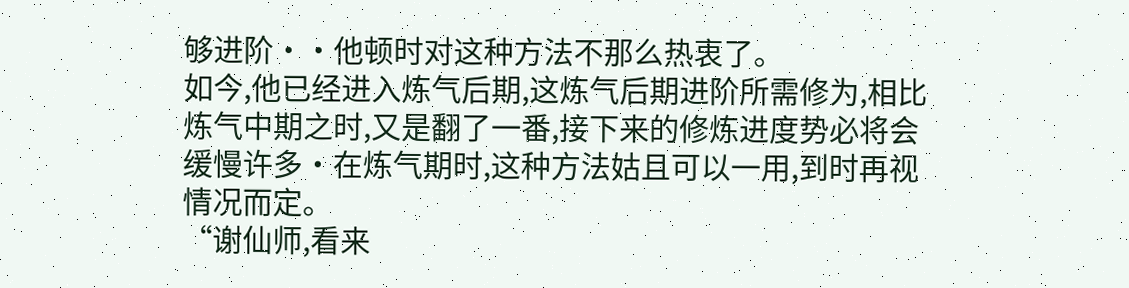够进阶··他顿时对这种方法不那么热衷了。
如今,他已经进入炼气后期,这炼气后期进阶所需修为,相比炼气中期之时,又是翻了一番,接下来的修炼进度势必将会缓慢许多·在炼气期时,这种方法姑且可以一用,到时再视情况而定。
“谢仙师,看来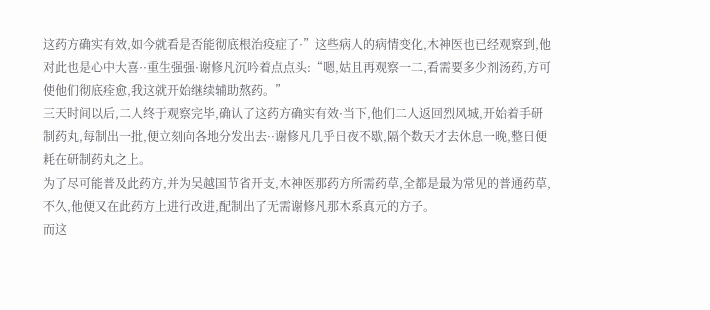这药方确实有效,如今就看是否能彻底根治疫症了·”这些病人的病情变化,木神医也已经观察到,他对此也是心中大喜··重生强强·谢修凡沉吟着点点头:“嗯,姑且再观察一二,看需要多少剂汤药,方可使他们彻底痊愈,我这就开始继续辅助熬药。”
三天时间以后,二人终于观察完毕,确认了这药方确实有效·当下,他们二人返回烈风城,开始着手研制药丸,每制出一批,便立刻向各地分发出去··谢修凡几乎日夜不歇,隔个数天才去休息一晚,整日便耗在研制药丸之上。
为了尽可能普及此药方,并为吴越国节省开支,木神医那药方所需药草,全都是最为常见的普通药草,不久,他便又在此药方上进行改进,配制出了无需谢修凡那木系真元的方子。
而这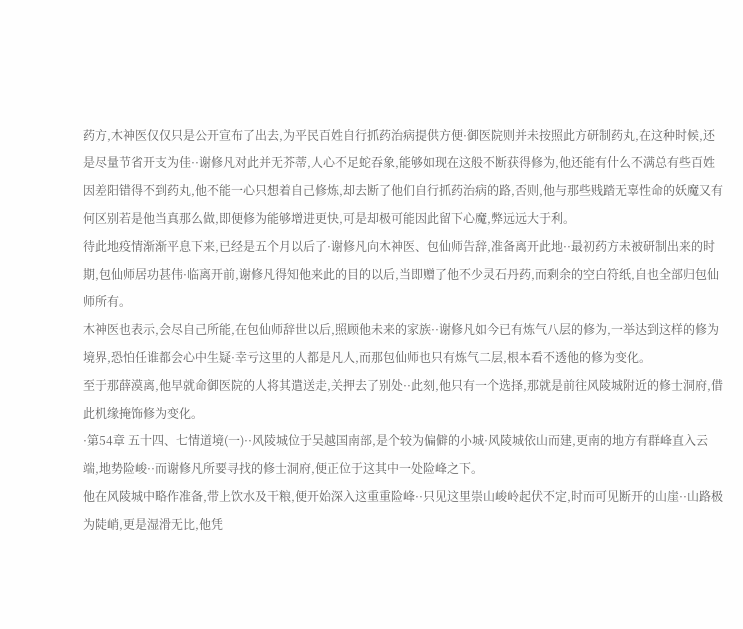药方,木神医仅仅只是公开宣布了出去,为平民百姓自行抓药治病提供方便·御医院则并未按照此方研制药丸,在这种时候,还是尽量节省开支为佳··谢修凡对此并无芥蒂,人心不足蛇吞象,能够如现在这般不断获得修为,他还能有什么不满总有些百姓因差阳错得不到药丸,他不能一心只想着自己修炼,却去断了他们自行抓药治病的路,否则,他与那些贱踏无辜性命的妖魔又有何区别若是他当真那么做,即便修为能够增进更快,可是却极可能因此留下心魔,弊远远大于利。
待此地疫情渐渐平息下来,已经是五个月以后了·谢修凡向木神医、包仙师告辞,准备离开此地··最初药方未被研制出来的时期,包仙师居功甚伟·临离开前,谢修凡得知他来此的目的以后,当即赠了他不少灵石丹药,而剩余的空白符纸,自也全部归包仙师所有。
木神医也表示,会尽自己所能,在包仙师辞世以后,照顾他未来的家族··谢修凡如今已有炼气八层的修为,一举达到这样的修为境界,恐怕任谁都会心中生疑·幸亏这里的人都是凡人,而那包仙师也只有炼气二层,根本看不透他的修为变化。
至于那薛漠离,他早就命御医院的人将其遣送走,关押去了别处··此刻,他只有一个选择,那就是前往风陵城附近的修士洞府,借此机缘掩饰修为变化。
·第54章 五十四、七情道境(一)··风陵城位于吴越国南部,是个较为偏僻的小城·风陵城依山而建,更南的地方有群峰直入云端,地势险峻··而谢修凡所要寻找的修士洞府,便正位于这其中一处险峰之下。
他在风陵城中略作准备,带上饮水及干粮,便开始深入这重重险峰··只见这里崇山峻岭起伏不定,时而可见断开的山崖··山路极为陡峭,更是湿滑无比,他凭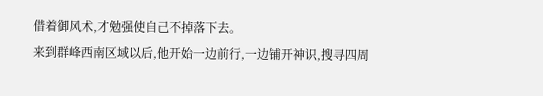借着御风术,才勉强使自己不掉落下去。
来到群峰西南区域以后,他开始一边前行,一边铺开神识,搜寻四周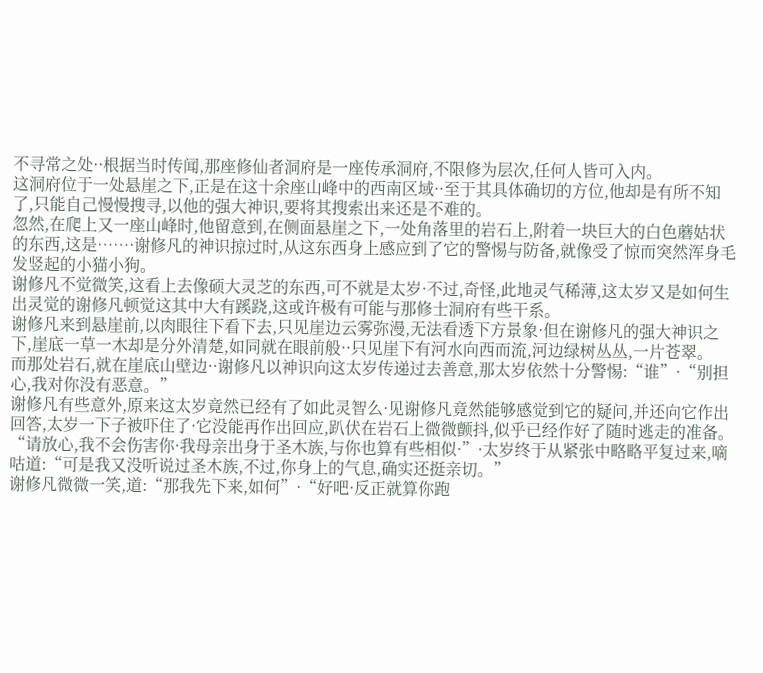不寻常之处··根据当时传闻,那座修仙者洞府是一座传承洞府,不限修为层次,任何人皆可入内。
这洞府位于一处悬崖之下,正是在这十余座山峰中的西南区域··至于其具体确切的方位,他却是有所不知了,只能自己慢慢搜寻,以他的强大神识,要将其搜索出来还是不难的。
忽然,在爬上又一座山峰时,他留意到,在侧面悬崖之下,一处角落里的岩石上,附着一块巨大的白色蘑姑状的东西,这是……·谢修凡的神识掠过时,从这东西身上感应到了它的警惕与防备,就像受了惊而突然浑身毛发竖起的小猫小狗。
谢修凡不觉微笑,这看上去像硕大灵芝的东西,可不就是太岁·不过,奇怪,此地灵气稀薄,这太岁又是如何生出灵觉的谢修凡顿觉这其中大有蹊跷,这或许极有可能与那修士洞府有些干系。
谢修凡来到悬崖前,以肉眼往下看下去,只见崖边云雾弥漫,无法看透下方景象·但在谢修凡的强大神识之下,崖底一草一木却是分外清楚,如同就在眼前般··只见崖下有河水向西而流,河边绿树丛丛,一片苍翠。
而那处岩石,就在崖底山壁边··谢修凡以神识向这太岁传递过去善意,那太岁依然十分警惕:“谁”·“别担心,我对你没有恶意。”
谢修凡有些意外,原来这太岁竟然已经有了如此灵智么·见谢修凡竟然能够感觉到它的疑问,并还向它作出回答,太岁一下子被吓住了·它没能再作出回应,趴伏在岩石上微微颤抖,似乎已经作好了随时逃走的准备。
“请放心,我不会伤害你·我母亲出身于圣木族,与你也算有些相似·”·太岁终于从紧张中略略平复过来,嘀咕道:“可是我又没听说过圣木族,不过,你身上的气息,确实还挺亲切。”
谢修凡微微一笑,道:“那我先下来,如何”·“好吧·反正就算你跑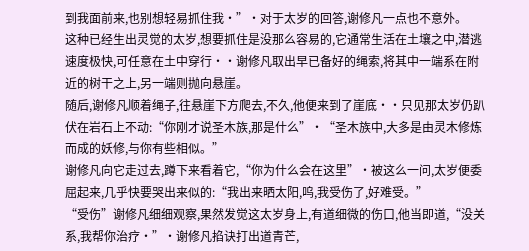到我面前来,也别想轻易抓住我·”·对于太岁的回答,谢修凡一点也不意外。
这种已经生出灵觉的太岁,想要抓住是没那么容易的,它通常生活在土壤之中,潜逃速度极快,可任意在土中穿行··谢修凡取出早已备好的绳索,将其中一端系在附近的树干之上,另一端则抛向悬崖。
随后,谢修凡顺着绳子,往悬崖下方爬去,不久,他便来到了崖底··只见那太岁仍趴伏在岩石上不动:“你刚才说圣木族,那是什么”·“圣木族中,大多是由灵木修炼而成的妖修,与你有些相似。”
谢修凡向它走过去,蹲下来看着它,“你为什么会在这里”·被这么一问,太岁便委屈起来,几乎快要哭出来似的:“我出来晒太阳,呜,我受伤了,好难受。”
“受伤”谢修凡细细观察,果然发觉这太岁身上,有道细微的伤口,他当即道,“没关系,我帮你治疗·”·谢修凡掐诀打出道青芒,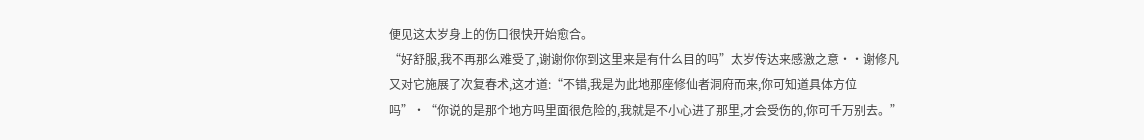便见这太岁身上的伤口很快开始愈合。
“好舒服,我不再那么难受了,谢谢你你到这里来是有什么目的吗”太岁传达来感激之意··谢修凡又对它施展了次复春术,这才道:“不错,我是为此地那座修仙者洞府而来,你可知道具体方位吗”·“你说的是那个地方吗里面很危险的,我就是不小心进了那里,才会受伤的,你可千万别去。”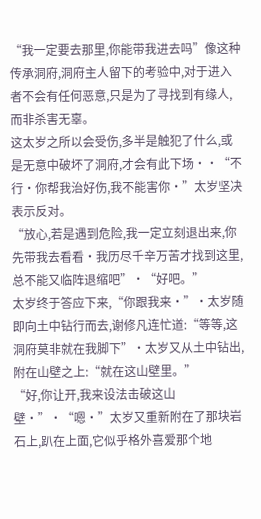“我一定要去那里,你能带我进去吗”像这种传承洞府,洞府主人留下的考验中,对于进入者不会有任何恶意,只是为了寻找到有缘人,而非杀害无辜。
这太岁之所以会受伤,多半是触犯了什么,或是无意中破坏了洞府,才会有此下场··“不行·你帮我治好伤,我不能害你·”太岁坚决表示反对。
“放心,若是遇到危险,我一定立刻退出来,你先带我去看看·我历尽千辛万苦才找到这里,总不能又临阵退缩吧”·“好吧。”
太岁终于答应下来,“你跟我来·”·太岁随即向土中钻行而去,谢修凡连忙道:“等等,这洞府莫非就在我脚下”·太岁又从土中钻出,附在山壁之上:“就在这山壁里。”
“好,你让开,我来设法击破这山壁·”·“嗯·”太岁又重新附在了那块岩石上,趴在上面,它似乎格外喜爱那个地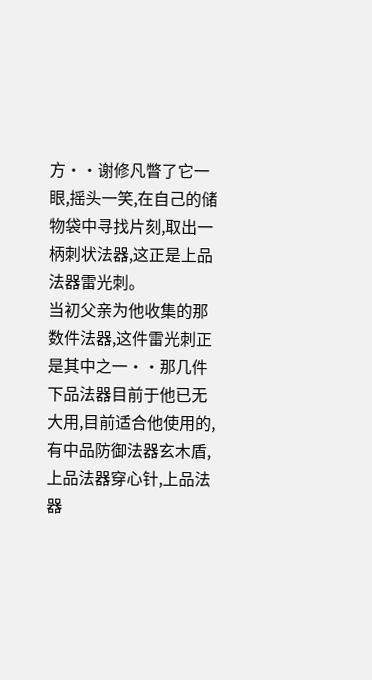方··谢修凡瞥了它一眼,摇头一笑,在自己的储物袋中寻找片刻,取出一柄刺状法器,这正是上品法器雷光刺。
当初父亲为他收集的那数件法器,这件雷光刺正是其中之一··那几件下品法器目前于他已无大用,目前适合他使用的,有中品防御法器玄木盾,上品法器穿心针,上品法器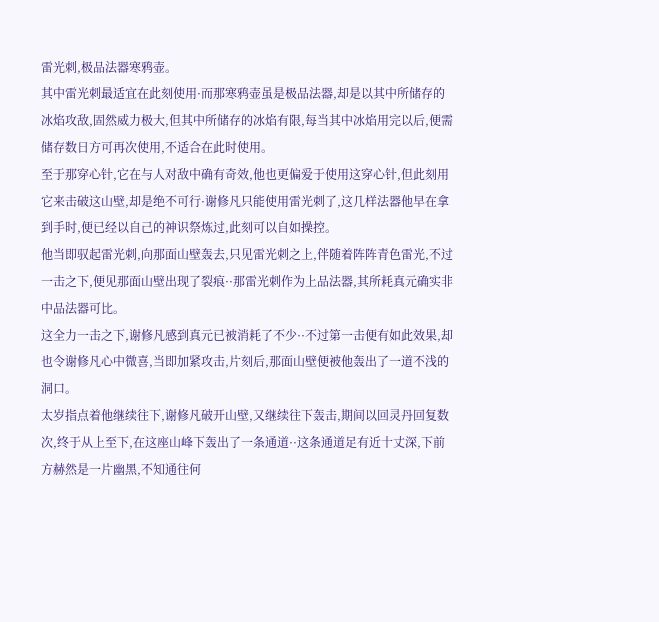雷光刺,极品法器寒鸦壶。
其中雷光刺最适宜在此刻使用·而那寒鸦壶虽是极品法器,却是以其中所储存的冰焰攻敌,固然威力极大,但其中所储存的冰焰有限,每当其中冰焰用完以后,便需储存数日方可再次使用,不适合在此时使用。
至于那穿心针,它在与人对敌中确有奇效,他也更偏爱于使用这穿心针,但此刻用它来击破这山壁,却是绝不可行·谢修凡只能使用雷光刺了,这几样法器他早在拿到手时,便已经以自己的神识祭炼过,此刻可以自如操控。
他当即驭起雷光刺,向那面山壁轰去,只见雷光刺之上,伴随着阵阵青色雷光,不过一击之下,便见那面山壁出现了裂痕··那雷光刺作为上品法器,其所耗真元确实非中品法器可比。
这全力一击之下,谢修凡感到真元已被消耗了不少··不过第一击便有如此效果,却也令谢修凡心中微喜,当即加紧攻击,片刻后,那面山壁便被他轰出了一道不浅的洞口。
太岁指点着他继续往下,谢修凡破开山壁,又继续往下轰击,期间以回灵丹回复数次,终于从上至下,在这座山峰下轰出了一条通道··这条通道足有近十丈深,下前方赫然是一片幽黑,不知通往何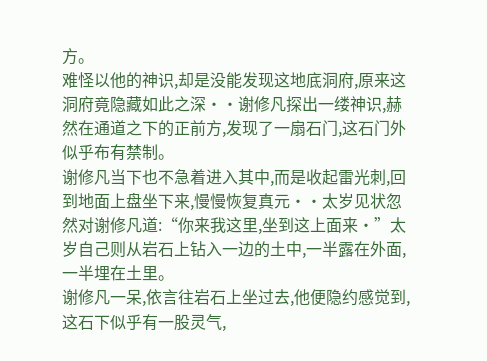方。
难怪以他的神识,却是没能发现这地底洞府,原来这洞府竟隐藏如此之深··谢修凡探出一缕神识,赫然在通道之下的正前方,发现了一扇石门,这石门外似乎布有禁制。
谢修凡当下也不急着进入其中,而是收起雷光刺,回到地面上盘坐下来,慢慢恢复真元··太岁见状忽然对谢修凡道:“你来我这里,坐到这上面来·”太岁自己则从岩石上钻入一边的土中,一半露在外面,一半埋在土里。
谢修凡一呆,依言往岩石上坐过去,他便隐约感觉到,这石下似乎有一股灵气,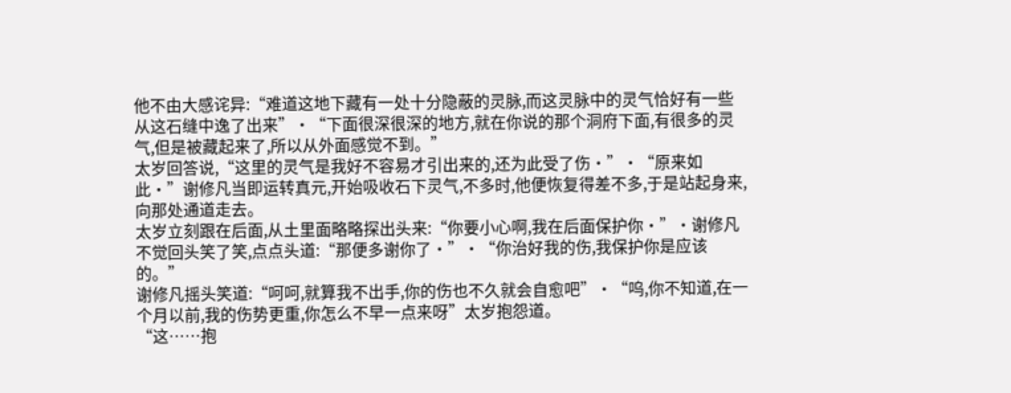他不由大感诧异:“难道这地下藏有一处十分隐蔽的灵脉,而这灵脉中的灵气恰好有一些从这石缝中逸了出来”·“下面很深很深的地方,就在你说的那个洞府下面,有很多的灵气,但是被藏起来了,所以从外面感觉不到。”
太岁回答说,“这里的灵气是我好不容易才引出来的,还为此受了伤·”·“原来如此·”谢修凡当即运转真元,开始吸收石下灵气,不多时,他便恢复得差不多,于是站起身来,向那处通道走去。
太岁立刻跟在后面,从土里面略略探出头来:“你要小心啊,我在后面保护你·”·谢修凡不觉回头笑了笑,点点头道:“那便多谢你了·”·“你治好我的伤,我保护你是应该的。”
谢修凡摇头笑道:“呵呵,就算我不出手,你的伤也不久就会自愈吧”·“呜,你不知道,在一个月以前,我的伤势更重,你怎么不早一点来呀”太岁抱怨道。
“这……抱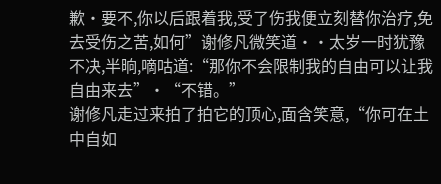歉·要不,你以后跟着我,受了伤我便立刻替你治疗,免去受伤之苦,如何”谢修凡微笑道··太岁一时犹豫不决,半晌,嘀咕道:“那你不会限制我的自由可以让我自由来去”·“不错。”
谢修凡走过来拍了拍它的顶心,面含笑意,“你可在土中自如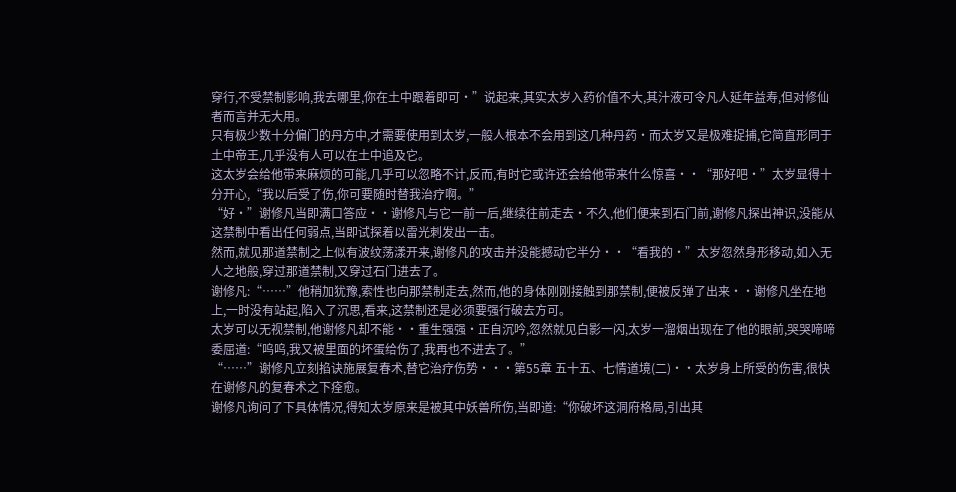穿行,不受禁制影响,我去哪里,你在土中跟着即可·”说起来,其实太岁入药价值不大,其汁液可令凡人延年益寿,但对修仙者而言并无大用。
只有极少数十分偏门的丹方中,才需要使用到太岁,一般人根本不会用到这几种丹药·而太岁又是极难捉捕,它简直形同于土中帝王,几乎没有人可以在土中追及它。
这太岁会给他带来麻烦的可能,几乎可以忽略不计,反而,有时它或许还会给他带来什么惊喜··“那好吧·”太岁显得十分开心,“我以后受了伤,你可要随时替我治疗啊。”
“好·”谢修凡当即满口答应··谢修凡与它一前一后,继续往前走去·不久,他们便来到石门前,谢修凡探出神识,没能从这禁制中看出任何弱点,当即试探着以雷光刺发出一击。
然而,就见那道禁制之上似有波纹荡漾开来,谢修凡的攻击并没能撼动它半分··“看我的·”太岁忽然身形移动,如入无人之地般,穿过那道禁制,又穿过石门进去了。
谢修凡:“……”他稍加犹豫,索性也向那禁制走去,然而,他的身体刚刚接触到那禁制,便被反弹了出来··谢修凡坐在地上,一时没有站起,陷入了沉思,看来,这禁制还是必须要强行破去方可。
太岁可以无视禁制,他谢修凡却不能··重生强强·正自沉吟,忽然就见白影一闪,太岁一溜烟出现在了他的眼前,哭哭啼啼委屈道:“呜呜,我又被里面的坏蛋给伤了,我再也不进去了。”
“……”谢修凡立刻掐诀施展复春术,替它治疗伤势···第55章 五十五、七情道境(二)··太岁身上所受的伤害,很快在谢修凡的复春术之下痊愈。
谢修凡询问了下具体情况,得知太岁原来是被其中妖兽所伤,当即道:“你破坏这洞府格局,引出其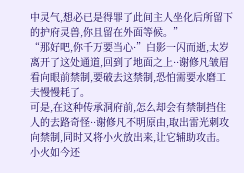中灵气,想必已是得罪了此间主人坐化后所留下的护府灵兽,你且留在外面等候。”
“那好吧,你千万要当心·”白影一闪而逝,太岁离开了这处通道,回到了地面之上··谢修凡皱眉看向眼前禁制,要破去这禁制,恐怕需要水磨工夫慢慢耗了。
可是,在这种传承洞府前,怎么却会有禁制挡住人的去路奇怪··谢修凡不明原由,取出雷光刺攻向禁制,同时又将小火放出来,让它辅助攻击。
小火如今还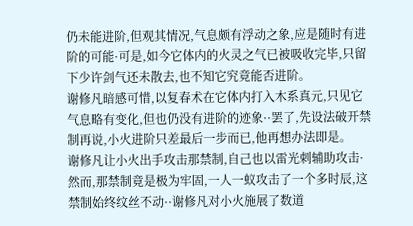仍未能进阶,但观其情况,气息颇有浮动之象,应是随时有进阶的可能·可是,如今它体内的火灵之气已被吸收完毕,只留下少许剑气还未散去,也不知它究竟能否进阶。
谢修凡暗感可惜,以复春术在它体内打入木系真元,只见它气息略有变化,但也仍没有进阶的迹象··罢了,先设法破开禁制再说,小火进阶只差最后一步而已,他再想办法即是。
谢修凡让小火出手攻击那禁制,自己也以雷光刺辅助攻击·然而,那禁制竟是极为牢固,一人一蚁攻击了一个多时辰,这禁制始终纹丝不动··谢修凡对小火施展了数道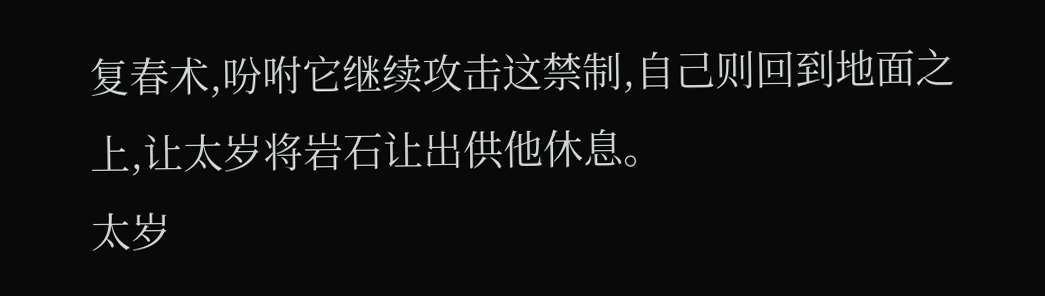复春术,吩咐它继续攻击这禁制,自己则回到地面之上,让太岁将岩石让出供他休息。
太岁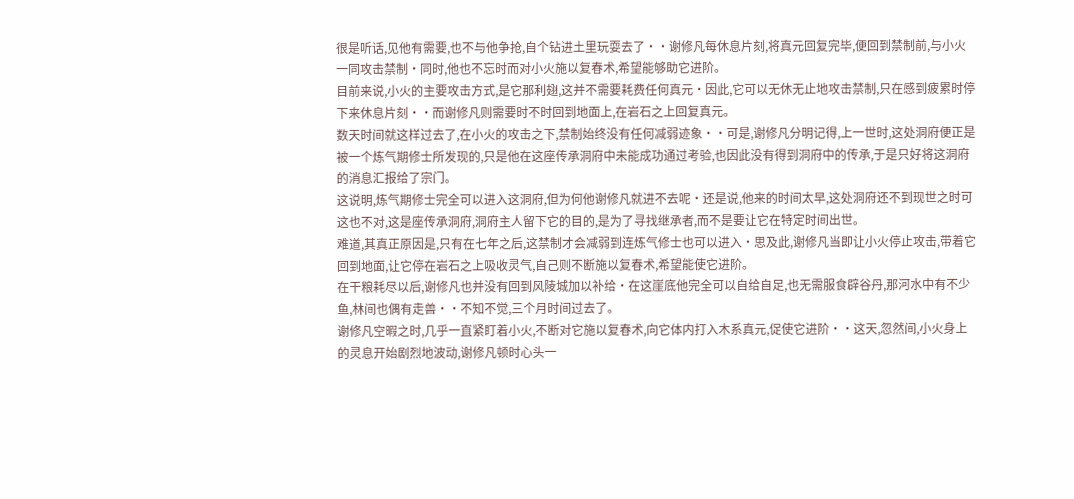很是听话,见他有需要,也不与他争抢,自个钻进土里玩耍去了··谢修凡每休息片刻,将真元回复完毕,便回到禁制前,与小火一同攻击禁制·同时,他也不忘时而对小火施以复春术,希望能够助它进阶。
目前来说,小火的主要攻击方式,是它那利翅,这并不需要耗费任何真元·因此,它可以无休无止地攻击禁制,只在感到疲累时停下来休息片刻··而谢修凡则需要时不时回到地面上,在岩石之上回复真元。
数天时间就这样过去了,在小火的攻击之下,禁制始终没有任何减弱迹象··可是,谢修凡分明记得,上一世时,这处洞府便正是被一个炼气期修士所发现的,只是他在这座传承洞府中未能成功通过考验,也因此没有得到洞府中的传承,于是只好将这洞府的消息汇报给了宗门。
这说明,炼气期修士完全可以进入这洞府,但为何他谢修凡就进不去呢·还是说,他来的时间太早,这处洞府还不到现世之时可这也不对,这是座传承洞府,洞府主人留下它的目的,是为了寻找继承者,而不是要让它在特定时间出世。
难道,其真正原因是,只有在七年之后,这禁制才会减弱到连炼气修士也可以进入·思及此,谢修凡当即让小火停止攻击,带着它回到地面,让它停在岩石之上吸收灵气,自己则不断施以复春术,希望能使它进阶。
在干粮耗尽以后,谢修凡也并没有回到风陵城加以补给·在这崖底他完全可以自给自足,也无需服食辟谷丹,那河水中有不少鱼,林间也偶有走兽··不知不觉,三个月时间过去了。
谢修凡空暇之时,几乎一直紧盯着小火,不断对它施以复春术,向它体内打入木系真元,促使它进阶··这天,忽然间,小火身上的灵息开始剧烈地波动,谢修凡顿时心头一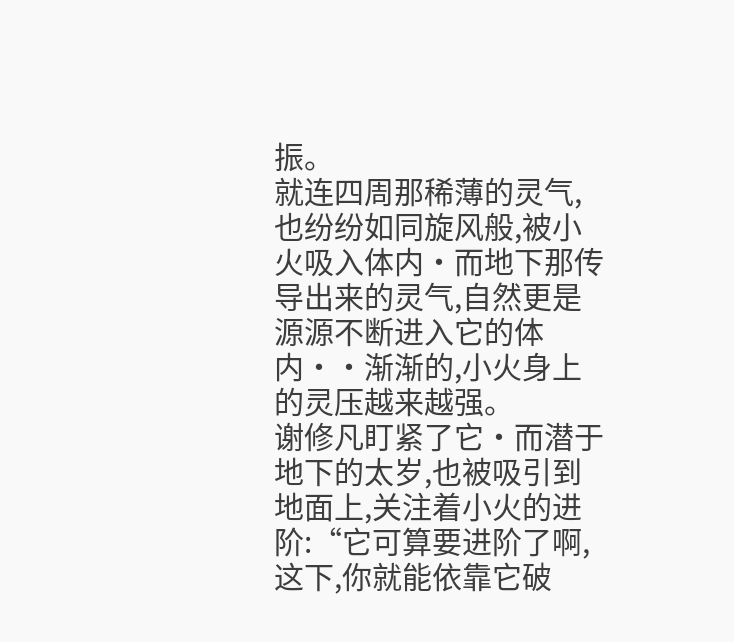振。
就连四周那稀薄的灵气,也纷纷如同旋风般,被小火吸入体内·而地下那传导出来的灵气,自然更是源源不断进入它的体内··渐渐的,小火身上的灵压越来越强。
谢修凡盯紧了它·而潜于地下的太岁,也被吸引到地面上,关注着小火的进阶:“它可算要进阶了啊,这下,你就能依靠它破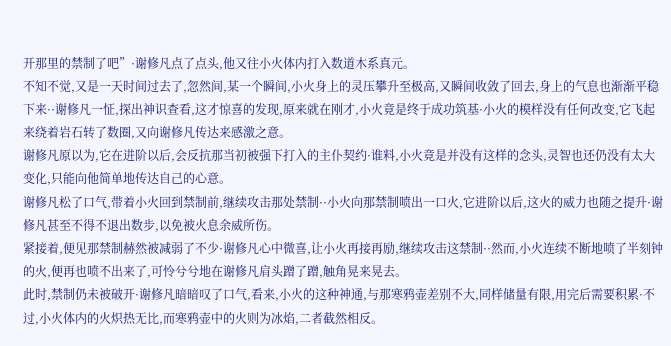开那里的禁制了吧”·谢修凡点了点头,他又往小火体内打入数道木系真元。
不知不觉,又是一天时间过去了,忽然间,某一个瞬间,小火身上的灵压攀升至极高,又瞬间收敛了回去,身上的气息也渐渐平稳下来··谢修凡一怔,探出神识查看,这才惊喜的发现,原来就在刚才,小火竟是终于成功筑基·小火的模样没有任何改变,它飞起来绕着岩石转了数圈,又向谢修凡传达来感激之意。
谢修凡原以为,它在进阶以后,会反抗那当初被强下打入的主仆契约·谁料,小火竟是并没有这样的念头,灵智也还仍没有太大变化,只能向他简单地传达自己的心意。
谢修凡松了口气,带着小火回到禁制前,继续攻击那处禁制··小火向那禁制喷出一口火,它进阶以后,这火的威力也随之提升·谢修凡甚至不得不退出数步,以免被火息余威所伤。
紧接着,便见那禁制赫然被减弱了不少·谢修凡心中微喜,让小火再接再励,继续攻击这禁制··然而,小火连续不断地喷了半刻钟的火,便再也喷不出来了,可怜兮兮地在谢修凡肩头蹭了蹭,触角晃来晃去。
此时,禁制仍未被破开·谢修凡暗暗叹了口气,看来,小火的这种神通,与那寒鸦壶差别不大,同样储量有限,用完后需要积累·不过,小火体内的火炽热无比,而寒鸦壶中的火则为冰焰,二者截然相反。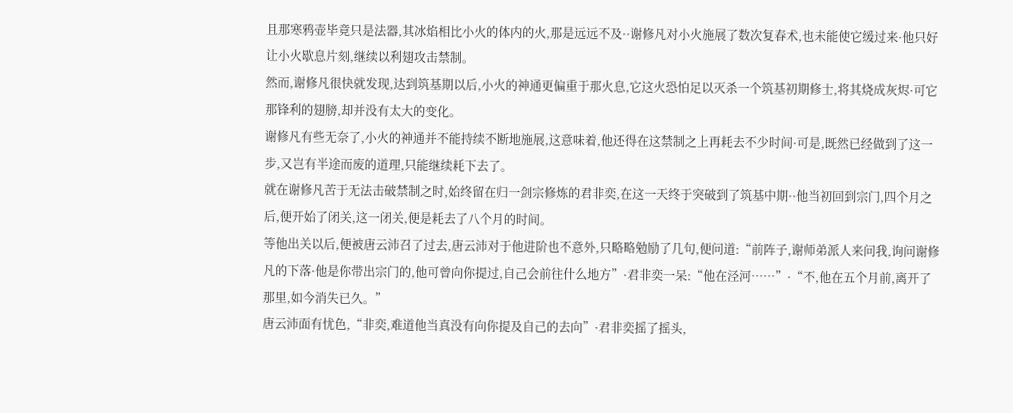且那寒鸦壶毕竟只是法器,其冰焰相比小火的体内的火,那是远远不及··谢修凡对小火施展了数次复春术,也未能使它缓过来·他只好让小火歇息片刻,继续以利翅攻击禁制。
然而,谢修凡很快就发现,达到筑基期以后,小火的神通更偏重于那火息,它这火恐怕足以灭杀一个筑基初期修士,将其烧成灰烬·可它那锋利的翅膀,却并没有太大的变化。
谢修凡有些无奈了,小火的神通并不能持续不断地施展,这意味着,他还得在这禁制之上再耗去不少时间·可是,既然已经做到了这一步,又岂有半途而废的道理,只能继续耗下去了。
就在谢修凡苦于无法击破禁制之时,始终留在归一剑宗修炼的君非奕,在这一天终于突破到了筑基中期··他当初回到宗门,四个月之后,便开始了闭关,这一闭关,便是耗去了八个月的时间。
等他出关以后,便被唐云沛召了过去,唐云沛对于他进阶也不意外,只略略勉励了几句,便问道:“前阵子,谢师弟派人来问我,询问谢修凡的下落·他是你带出宗门的,他可曾向你提过,自己会前往什么地方”·君非奕一呆:“他在泾河……”·“不,他在五个月前,离开了那里,如今消失已久。”
唐云沛面有忧色,“非奕,难道他当真没有向你提及自己的去向”·君非奕摇了摇头,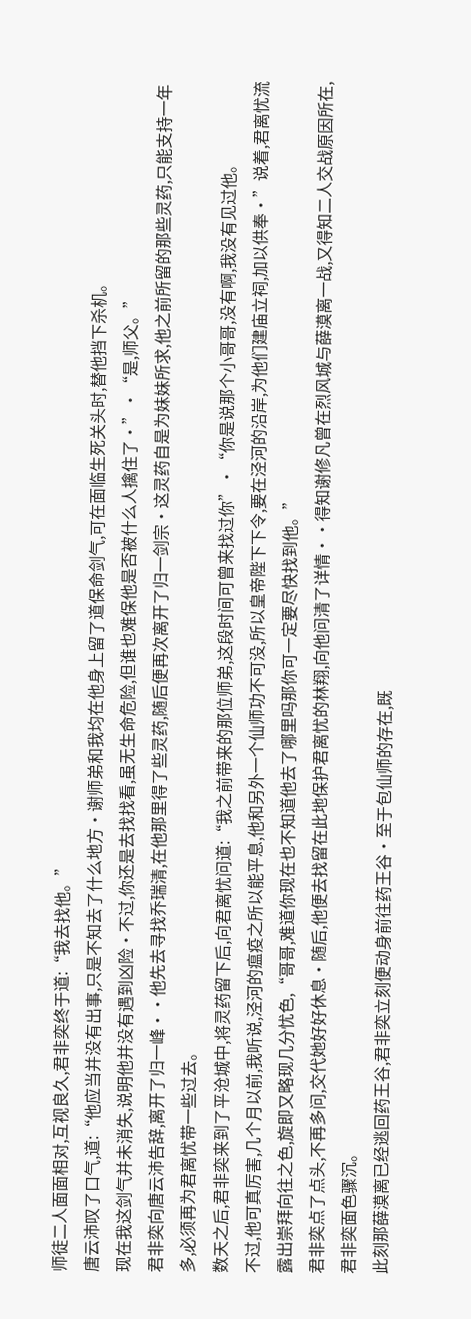师徒二人面面相对,互视良久,君非奕终于道:“我去找他。”
唐云沛叹了口气,道:“他应当并没有出事,只是不知去了什么地方·谢师弟和我均在他身上留了道保命剑气,可在面临生死关头时,替他挡下杀机。
现在我这剑气并未消失,说明他并没有遇到凶险·不过,你还是去找找看,虽无生命危险,但谁也难保他是否被什么人擒住了·”·“是,师父。”
君非奕向唐云沛告辞,离开了归一峰··他先去寻找乔瑞清,在他那里得了些灵药,随后便再次离开了归一剑宗·这灵药自是为妹妹所求,他之前所留的那些灵药,只能支持一年多,必须再为君离忧带一些过去。
数天之后,君非奕来到了平沧城中,将灵药留下后,向君离忧问道:“我之前带来的那位师弟,这段时间可曾来找过你”·“你是说那个小哥哥,没有啊,我没有见过他。
不过,他可真厉害,几个月以前,我听说,泾河的瘟疫之所以能平息,他和另外一个仙师功不可没,所以皇帝陛下下令,要在泾河的沿岸,为他们建庙立祠,加以供奉·”说着,君离忧流露出崇拜向往之色,旋即又略现几分忧色,“哥哥,难道你现在也不知道他去了哪里吗那你可一定要尽快找到他。”
君非奕点了点头,不再多问,交代她好好休息·随后,他便去找留在此地保护君离忧的林翔,向他问清了详情··得知谢修凡曾在烈风城与薛漠离一战,又得知二人交战原因所在,君非奕面色骤沉。
此刻那薛漠离已经逃回药王谷,君非奕立刻便动身前往药王谷·至于包仙师的存在,既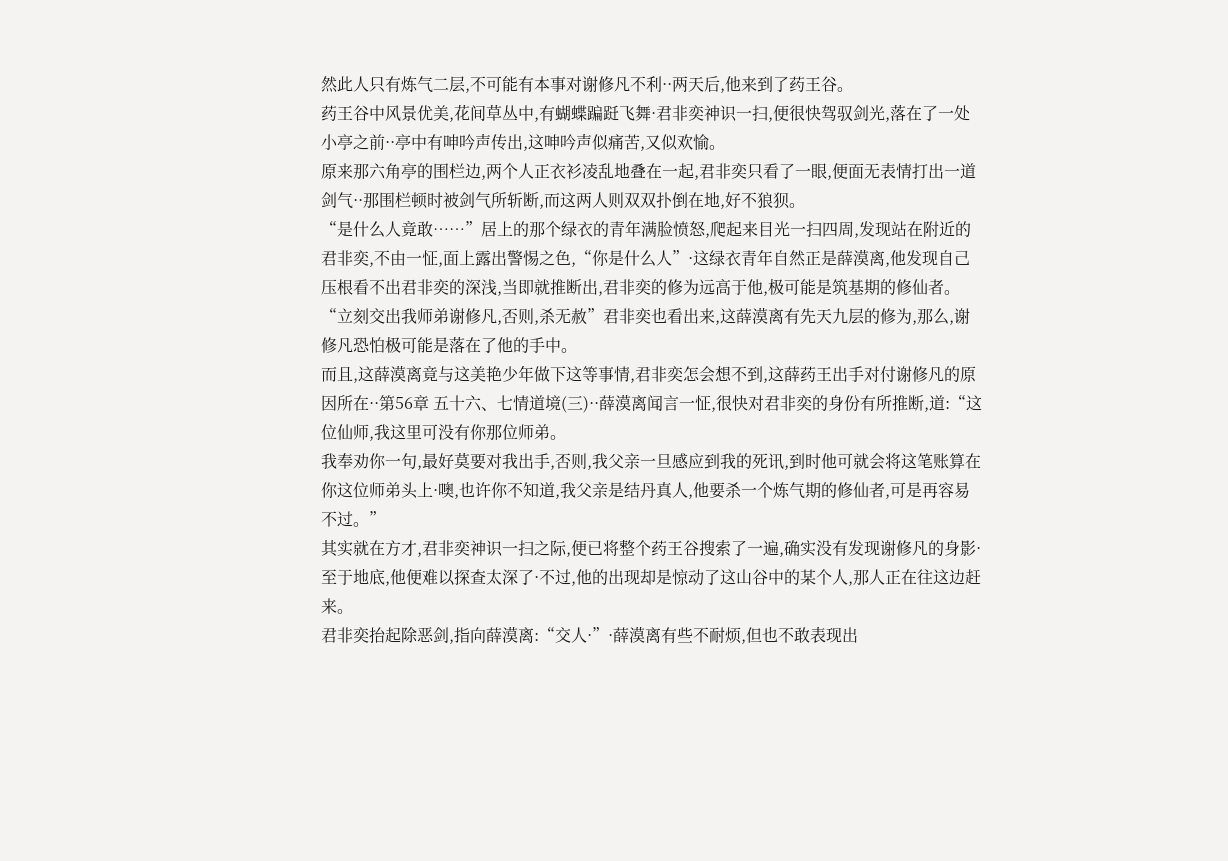然此人只有炼气二层,不可能有本事对谢修凡不利··两天后,他来到了药王谷。
药王谷中风景优美,花间草丛中,有蝴蝶蹁跹飞舞·君非奕神识一扫,便很快驾驭剑光,落在了一处小亭之前··亭中有呻吟声传出,这呻吟声似痛苦,又似欢愉。
原来那六角亭的围栏边,两个人正衣衫凌乱地叠在一起,君非奕只看了一眼,便面无表情打出一道剑气··那围栏顿时被剑气所斩断,而这两人则双双扑倒在地,好不狼狈。
“是什么人竟敢……”居上的那个绿衣的青年满脸愤怒,爬起来目光一扫四周,发现站在附近的君非奕,不由一怔,面上露出警惕之色,“你是什么人”·这绿衣青年自然正是薛漠离,他发现自己压根看不出君非奕的深浅,当即就推断出,君非奕的修为远高于他,极可能是筑基期的修仙者。
“立刻交出我师弟谢修凡,否则,杀无赦”君非奕也看出来,这薛漠离有先天九层的修为,那么,谢修凡恐怕极可能是落在了他的手中。
而且,这薛漠离竟与这美艳少年做下这等事情,君非奕怎会想不到,这薛药王出手对付谢修凡的原因所在··第56章 五十六、七情道境(三)··薛漠离闻言一怔,很快对君非奕的身份有所推断,道:“这位仙师,我这里可没有你那位师弟。
我奉劝你一句,最好莫要对我出手,否则,我父亲一旦感应到我的死讯,到时他可就会将这笔账算在你这位师弟头上·噢,也许你不知道,我父亲是结丹真人,他要杀一个炼气期的修仙者,可是再容易不过。”
其实就在方才,君非奕神识一扫之际,便已将整个药王谷搜索了一遍,确实没有发现谢修凡的身影·至于地底,他便难以探查太深了·不过,他的出现却是惊动了这山谷中的某个人,那人正在往这边赶来。
君非奕抬起除恶剑,指向薛漠离:“交人·”·薛漠离有些不耐烦,但也不敢表现出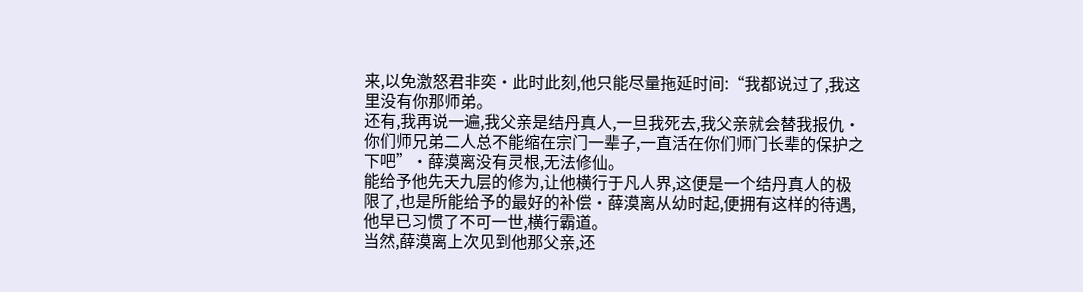来,以免激怒君非奕·此时此刻,他只能尽量拖延时间:“我都说过了,我这里没有你那师弟。
还有,我再说一遍,我父亲是结丹真人,一旦我死去,我父亲就会替我报仇·你们师兄弟二人总不能缩在宗门一辈子,一直活在你们师门长辈的保护之下吧”·薛漠离没有灵根,无法修仙。
能给予他先天九层的修为,让他横行于凡人界,这便是一个结丹真人的极限了,也是所能给予的最好的补偿·薛漠离从幼时起,便拥有这样的待遇,他早已习惯了不可一世,横行霸道。
当然,薛漠离上次见到他那父亲,还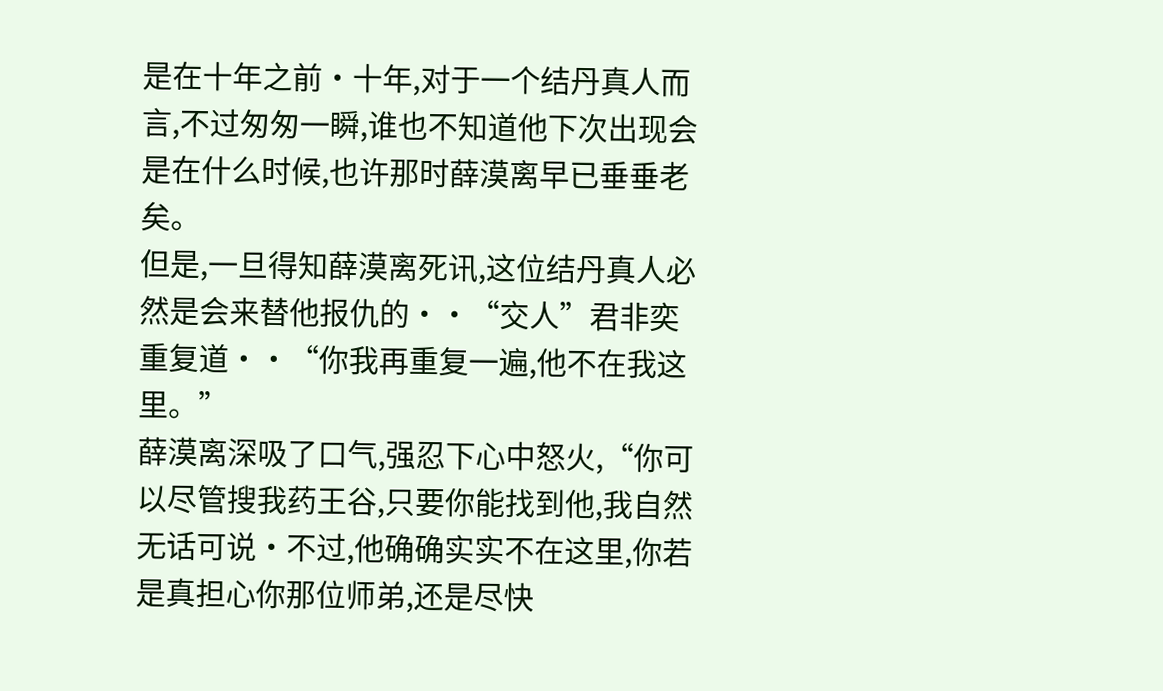是在十年之前·十年,对于一个结丹真人而言,不过匆匆一瞬,谁也不知道他下次出现会是在什么时候,也许那时薛漠离早已垂垂老矣。
但是,一旦得知薛漠离死讯,这位结丹真人必然是会来替他报仇的··“交人”君非奕重复道··“你我再重复一遍,他不在我这里。”
薛漠离深吸了口气,强忍下心中怒火,“你可以尽管搜我药王谷,只要你能找到他,我自然无话可说·不过,他确确实实不在这里,你若是真担心你那位师弟,还是尽快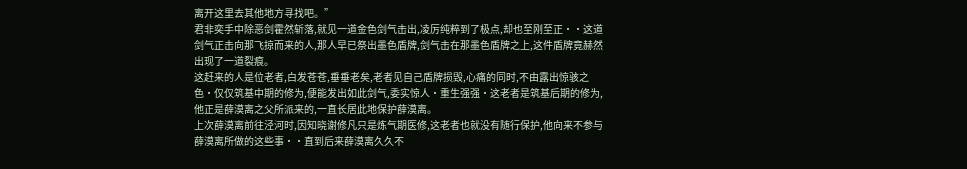离开这里去其他地方寻找吧。”
君非奕手中除恶剑霍然斩落,就见一道金色剑气击出,凌厉纯粹到了极点,却也至刚至正··这道剑气正击向那飞掠而来的人,那人早已祭出墨色盾牌,剑气击在那墨色盾牌之上,这件盾牌竟赫然出现了一道裂痕。
这赶来的人是位老者,白发苍苍,垂垂老矣,老者见自己盾牌损毁,心痛的同时,不由露出惊骇之色·仅仅筑基中期的修为,便能发出如此剑气,委实惊人·重生强强·这老者是筑基后期的修为,他正是薛漠离之父所派来的,一直长居此地保护薛漠离。
上次薛漠离前往泾河时,因知晓谢修凡只是炼气期医修,这老者也就没有随行保护,他向来不参与薛漠离所做的这些事··直到后来薛漠离久久不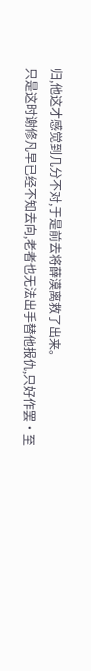归,他这才感觉到几分不对,于是前去将薛漠离救了出来。
只是这时谢修凡早已经不知去向,老者也无法出手替他报仇,只好作罢·至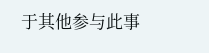于其他参与此事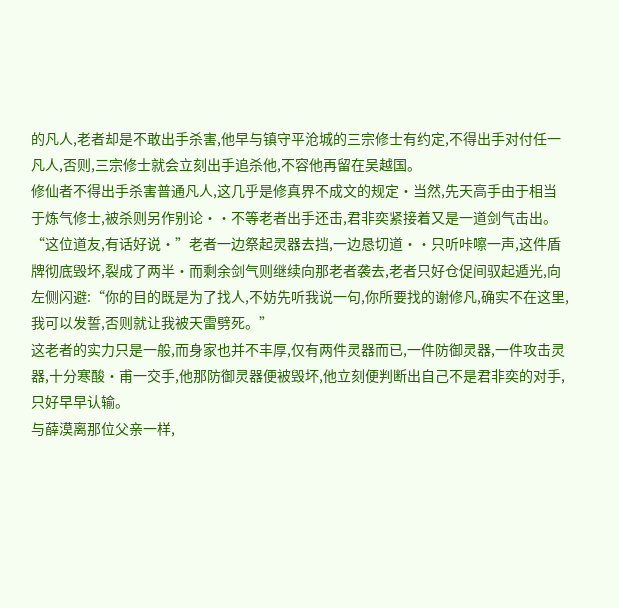的凡人,老者却是不敢出手杀害,他早与镇守平沧城的三宗修士有约定,不得出手对付任一凡人,否则,三宗修士就会立刻出手追杀他,不容他再留在吴越国。
修仙者不得出手杀害普通凡人,这几乎是修真界不成文的规定·当然,先天高手由于相当于炼气修士,被杀则另作别论··不等老者出手还击,君非奕紧接着又是一道剑气击出。
“这位道友,有话好说·”老者一边祭起灵器去挡,一边恳切道··只听咔嚓一声,这件盾牌彻底毁坏,裂成了两半·而剩余剑气则继续向那老者袭去,老者只好仓促间驭起遁光,向左侧闪避:“你的目的既是为了找人,不妨先听我说一句,你所要找的谢修凡,确实不在这里,我可以发誓,否则就让我被天雷劈死。”
这老者的实力只是一般,而身家也并不丰厚,仅有两件灵器而已,一件防御灵器,一件攻击灵器,十分寒酸·甫一交手,他那防御灵器便被毁坏,他立刻便判断出自己不是君非奕的对手,只好早早认输。
与薛漠离那位父亲一样,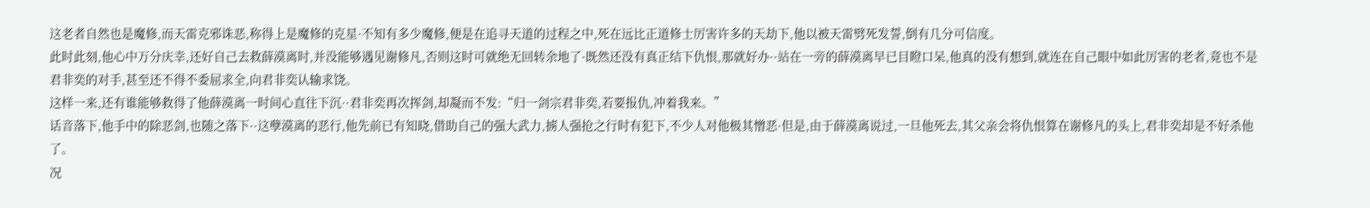这老者自然也是魔修,而天雷克邪诛恶,称得上是魔修的克星·不知有多少魔修,便是在追寻天道的过程之中,死在远比正道修士厉害许多的天劫下,他以被天雷劈死发誓,倒有几分可信度。
此时此刻,他心中万分庆幸,还好自己去救薛漠离时,并没能够遇见谢修凡,否则这时可就绝无回转余地了·既然还没有真正结下仇恨,那就好办··站在一旁的薛漠离早已目瞪口呆,他真的没有想到,就连在自己眼中如此厉害的老者,竟也不是君非奕的对手,甚至还不得不委屈求全,向君非奕认输求饶。
这样一来,还有谁能够救得了他薛漠离一时间心直往下沉··君非奕再次挥剑,却凝而不发:“归一剑宗君非奕,若要报仇,冲着我来。”
话音落下,他手中的除恶剑,也随之落下··这孽漠离的恶行,他先前已有知晓,借助自己的强大武力,掳人强抢之行时有犯下,不少人对他极其憎恶·但是,由于薛漠离说过,一旦他死去,其父亲会将仇恨算在谢修凡的头上,君非奕却是不好杀他了。
况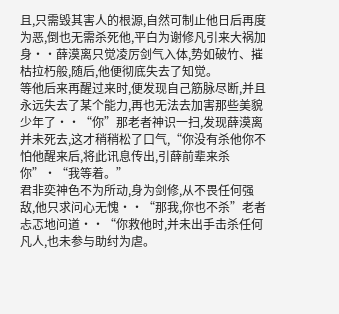且,只需毁其害人的根源,自然可制止他日后再度为恶,倒也无需杀死他,平白为谢修凡引来大祸加身··薛漠离只觉凌厉剑气入体,势如破竹、摧枯拉朽般,随后,他便彻底失去了知觉。
等他后来再醒过来时,便发现自己筋脉尽断,并且永远失去了某个能力,再也无法去加害那些美貌少年了··“你”那老者神识一扫,发现薛漠离并未死去,这才稍稍松了口气,“你没有杀他你不怕他醒来后,将此讯息传出,引薛前辈来杀你”·“我等着。”
君非奕神色不为所动,身为剑修,从不畏任何强敌,他只求问心无愧··“那我,你也不杀”老者忐忑地问道··“你救他时,并未出手击杀任何凡人,也未参与助纣为虐。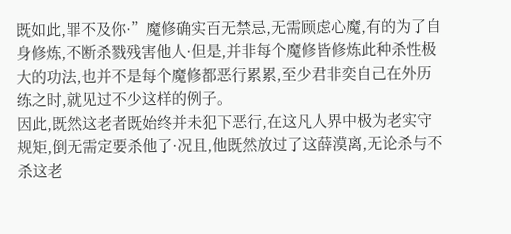既如此,罪不及你·”魔修确实百无禁忌,无需顾虑心魔,有的为了自身修炼,不断杀戮残害他人·但是,并非每个魔修皆修炼此种杀性极大的功法,也并不是每个魔修都恶行累累,至少君非奕自己在外历练之时,就见过不少这样的例子。
因此,既然这老者既始终并未犯下恶行,在这凡人界中极为老实守规矩,倒无需定要杀他了·况且,他既然放过了这薛漠离,无论杀与不杀这老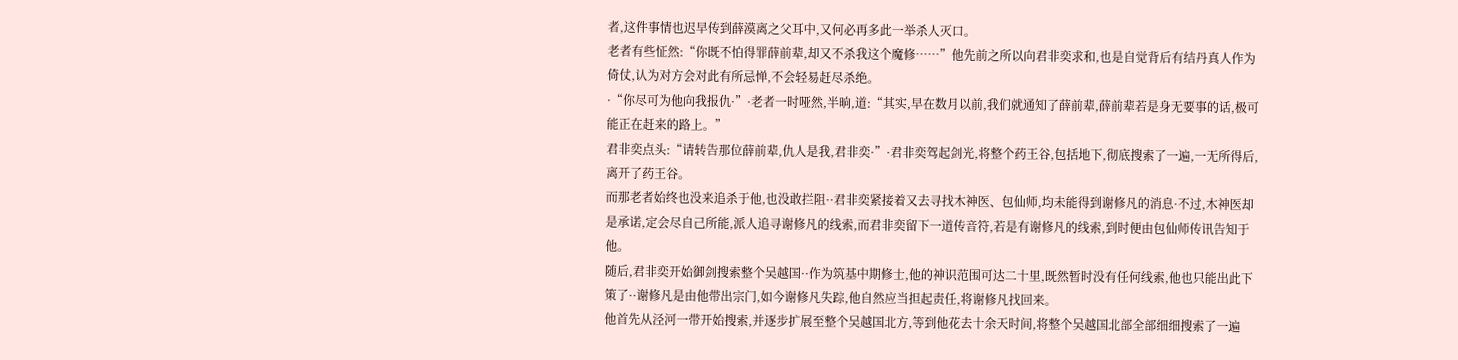者,这件事情也迟早传到薛漠离之父耳中,又何必再多此一举杀人灭口。
老者有些怔然:“你既不怕得罪薛前辈,却又不杀我这个魔修……”他先前之所以向君非奕求和,也是自觉背后有结丹真人作为倚仗,认为对方会对此有所忌惮,不会轻易赶尽杀绝。
·“你尽可为他向我报仇·”·老者一时哑然,半晌,道:“其实,早在数月以前,我们就通知了薛前辈,薛前辈若是身无要事的话,极可能正在赶来的路上。”
君非奕点头:“请转告那位薛前辈,仇人是我,君非奕·”·君非奕驾起剑光,将整个药王谷,包括地下,彻底搜索了一遍,一无所得后,离开了药王谷。
而那老者始终也没来追杀于他,也没敢拦阻··君非奕紧接着又去寻找木神医、包仙师,均未能得到谢修凡的消息·不过,木神医却是承诺,定会尽自己所能,派人追寻谢修凡的线索,而君非奕留下一道传音符,若是有谢修凡的线索,到时便由包仙师传讯告知于他。
随后,君非奕开始御剑搜索整个吴越国··作为筑基中期修士,他的神识范围可达二十里,既然暂时没有任何线索,他也只能出此下策了··谢修凡是由他带出宗门,如今谢修凡失踪,他自然应当担起责任,将谢修凡找回来。
他首先从泾河一带开始搜索,并逐步扩展至整个吴越国北方,等到他花去十余天时间,将整个吴越国北部全部细细搜索了一遍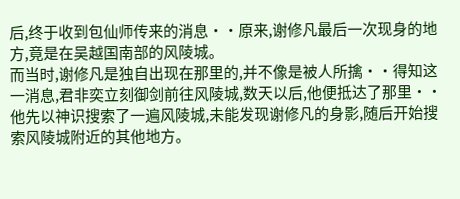后,终于收到包仙师传来的消息··原来,谢修凡最后一次现身的地方,竟是在吴越国南部的风陵城。
而当时,谢修凡是独自出现在那里的,并不像是被人所擒··得知这一消息,君非奕立刻御剑前往风陵城,数天以后,他便抵达了那里··他先以神识搜索了一遍风陵城,未能发现谢修凡的身影,随后开始搜索风陵城附近的其他地方。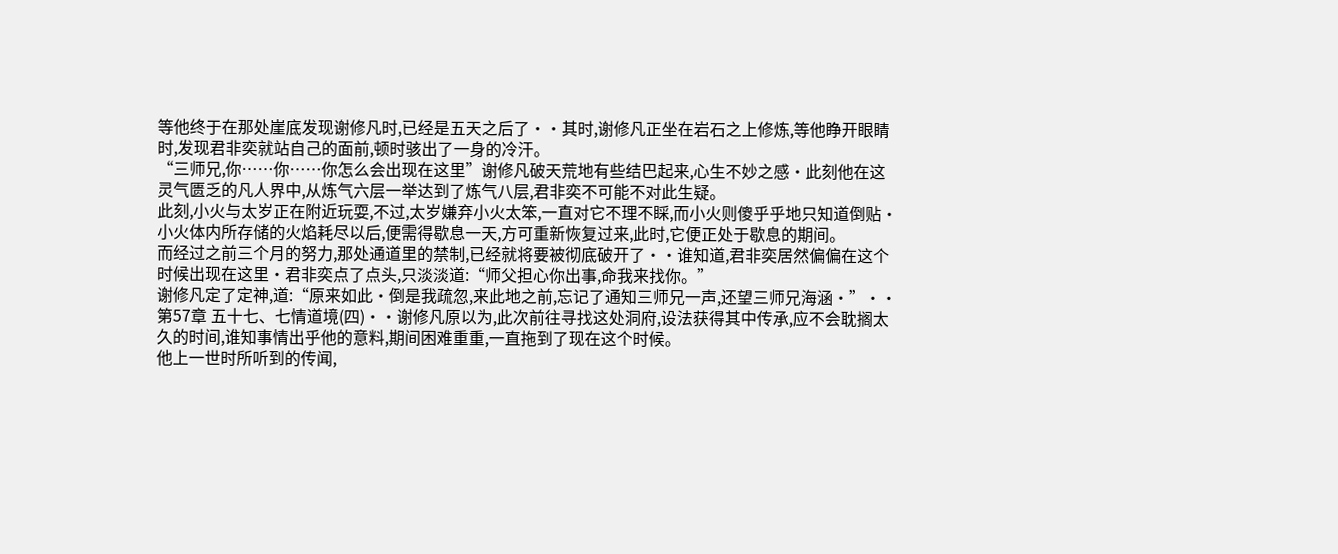等他终于在那处崖底发现谢修凡时,已经是五天之后了··其时,谢修凡正坐在岩石之上修炼,等他睁开眼睛时,发现君非奕就站自己的面前,顿时骇出了一身的冷汗。
“三师兄,你……你……你怎么会出现在这里”谢修凡破天荒地有些结巴起来,心生不妙之感·此刻他在这灵气匮乏的凡人界中,从炼气六层一举达到了炼气八层,君非奕不可能不对此生疑。
此刻,小火与太岁正在附近玩耍,不过,太岁嫌弃小火太笨,一直对它不理不睬,而小火则傻乎乎地只知道倒贴·小火体内所存储的火焰耗尽以后,便需得歇息一天,方可重新恢复过来,此时,它便正处于歇息的期间。
而经过之前三个月的努力,那处通道里的禁制,已经就将要被彻底破开了··谁知道,君非奕居然偏偏在这个时候出现在这里·君非奕点了点头,只淡淡道:“师父担心你出事,命我来找你。”
谢修凡定了定神,道:“原来如此·倒是我疏忽,来此地之前,忘记了通知三师兄一声,还望三师兄海涵·”··第57章 五十七、七情道境(四)··谢修凡原以为,此次前往寻找这处洞府,设法获得其中传承,应不会耽搁太久的时间,谁知事情出乎他的意料,期间困难重重,一直拖到了现在这个时候。
他上一世时所听到的传闻,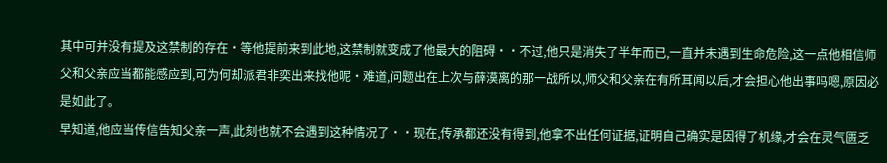其中可并没有提及这禁制的存在·等他提前来到此地,这禁制就变成了他最大的阻碍··不过,他只是消失了半年而已,一直并未遇到生命危险,这一点他相信师父和父亲应当都能感应到,可为何却派君非奕出来找他呢·难道,问题出在上次与薛漠离的那一战所以,师父和父亲在有所耳闻以后,才会担心他出事吗嗯,原因必是如此了。
早知道,他应当传信告知父亲一声,此刻也就不会遇到这种情况了··现在,传承都还没有得到,他拿不出任何证据,证明自己确实是因得了机缘,才会在灵气匮乏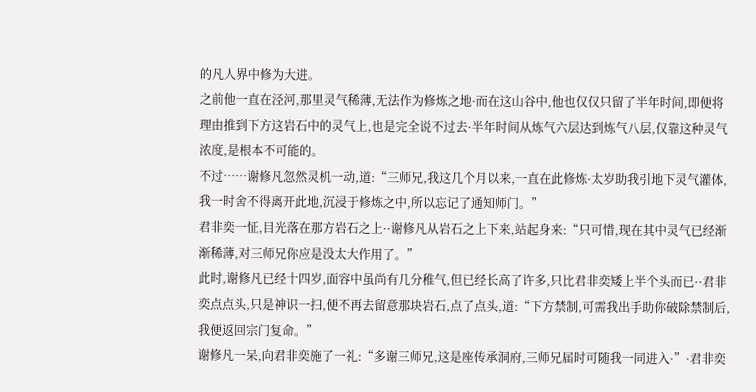的凡人界中修为大进。
之前他一直在泾河,那里灵气稀薄,无法作为修炼之地·而在这山谷中,他也仅仅只留了半年时间,即便将理由推到下方这岩石中的灵气上,也是完全说不过去·半年时间从炼气六层达到炼气八层,仅靠这种灵气浓度,是根本不可能的。
不过……谢修凡忽然灵机一动,道:“三师兄,我这几个月以来,一直在此修炼·太岁助我引地下灵气灌体,我一时舍不得离开此地,沉浸于修炼之中,所以忘记了通知师门。”
君非奕一怔,目光落在那方岩石之上··谢修凡从岩石之上下来,站起身来:“只可惜,现在其中灵气已经渐渐稀薄,对三师兄你应是没太大作用了。”
此时,谢修凡已经十四岁,面容中虽尚有几分稚气,但已经长高了许多,只比君非奕矮上半个头而已··君非奕点点头,只是神识一扫,便不再去留意那块岩石,点了点头,道:“下方禁制,可需我出手助你破除禁制后,我便返回宗门复命。”
谢修凡一呆,向君非奕施了一礼:“多谢三师兄,这是座传承洞府,三师兄届时可随我一同进入·”·君非奕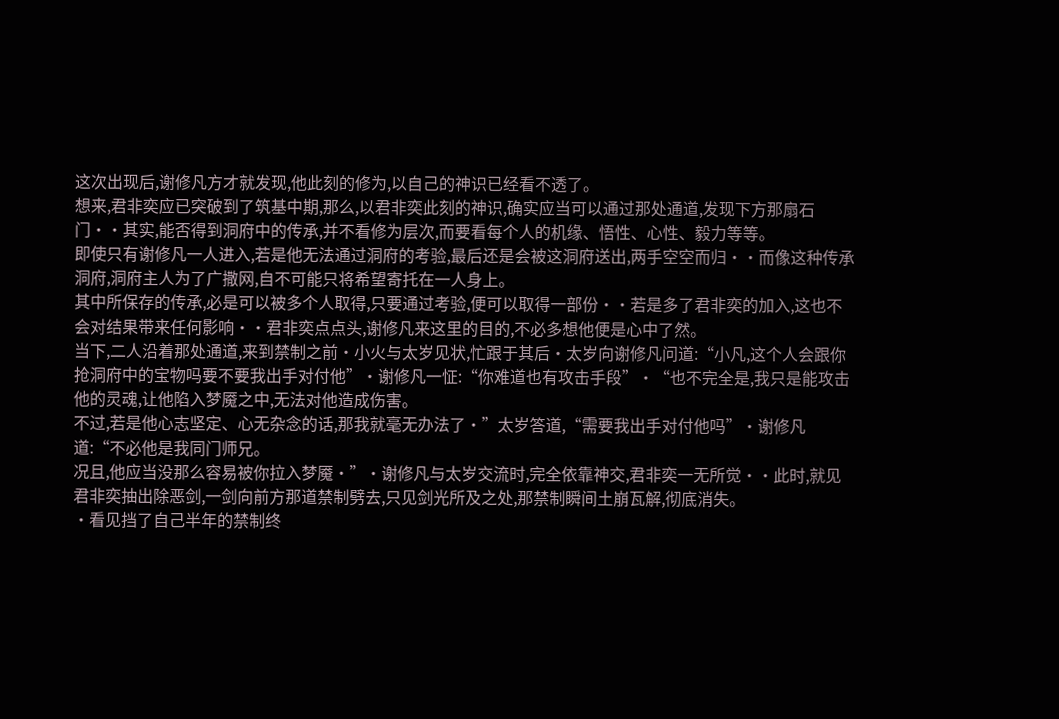这次出现后,谢修凡方才就发现,他此刻的修为,以自己的神识已经看不透了。
想来,君非奕应已突破到了筑基中期,那么,以君非奕此刻的神识,确实应当可以通过那处通道,发现下方那扇石门··其实,能否得到洞府中的传承,并不看修为层次,而要看每个人的机缘、悟性、心性、毅力等等。
即使只有谢修凡一人进入,若是他无法通过洞府的考验,最后还是会被这洞府送出,两手空空而归··而像这种传承洞府,洞府主人为了广撒网,自不可能只将希望寄托在一人身上。
其中所保存的传承,必是可以被多个人取得,只要通过考验,便可以取得一部份··若是多了君非奕的加入,这也不会对结果带来任何影响··君非奕点点头,谢修凡来这里的目的,不必多想他便是心中了然。
当下,二人沿着那处通道,来到禁制之前·小火与太岁见状,忙跟于其后·太岁向谢修凡问道:“小凡,这个人会跟你抢洞府中的宝物吗要不要我出手对付他”·谢修凡一怔:“你难道也有攻击手段”·“也不完全是,我只是能攻击他的灵魂,让他陷入梦魇之中,无法对他造成伤害。
不过,若是他心志坚定、心无杂念的话,那我就毫无办法了·”太岁答道,“需要我出手对付他吗”·谢修凡道:“不必他是我同门师兄。
况且,他应当没那么容易被你拉入梦魇·”·谢修凡与太岁交流时,完全依靠神交,君非奕一无所觉··此时,就见君非奕抽出除恶剑,一剑向前方那道禁制劈去,只见剑光所及之处,那禁制瞬间土崩瓦解,彻底消失。
·看见挡了自己半年的禁制终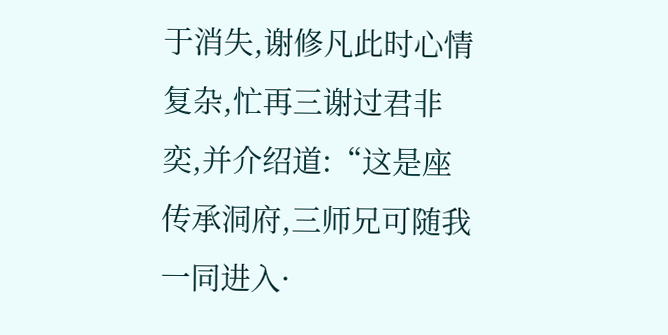于消失,谢修凡此时心情复杂,忙再三谢过君非奕,并介绍道:“这是座传承洞府,三师兄可随我一同进入·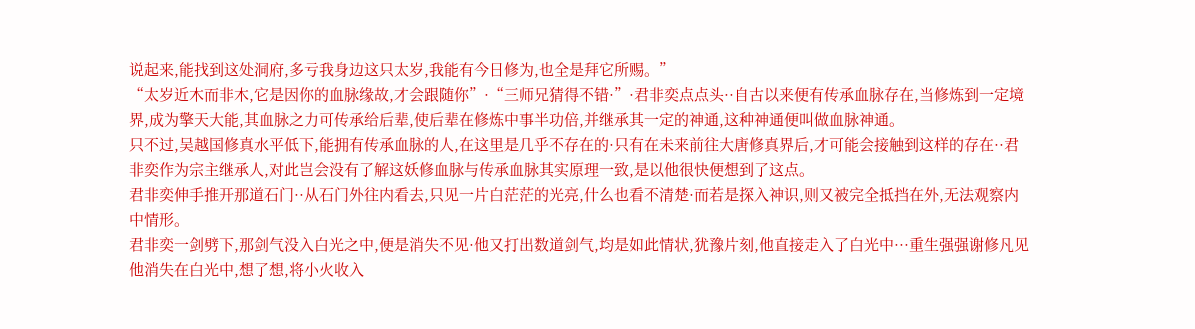说起来,能找到这处洞府,多亏我身边这只太岁,我能有今日修为,也全是拜它所赐。”
“太岁近木而非木,它是因你的血脉缘故,才会跟随你”·“三师兄猜得不错·”·君非奕点点头··自古以来便有传承血脉存在,当修炼到一定境界,成为擎天大能,其血脉之力可传承给后辈,使后辈在修炼中事半功倍,并继承其一定的神通,这种神通便叫做血脉神通。
只不过,吴越国修真水平低下,能拥有传承血脉的人,在这里是几乎不存在的·只有在未来前往大唐修真界后,才可能会接触到这样的存在··君非奕作为宗主继承人,对此岂会没有了解这妖修血脉与传承血脉其实原理一致,是以他很快便想到了这点。
君非奕伸手推开那道石门··从石门外往内看去,只见一片白茫茫的光亮,什么也看不清楚·而若是探入神识,则又被完全抵挡在外,无法观察内中情形。
君非奕一剑劈下,那剑气没入白光之中,便是消失不见·他又打出数道剑气,均是如此情状,犹豫片刻,他直接走入了白光中···重生强强谢修凡见他消失在白光中,想了想,将小火收入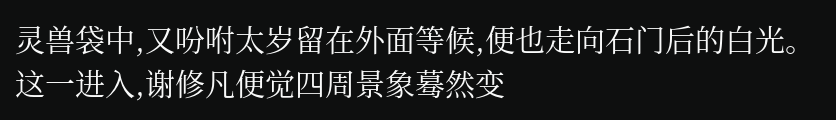灵兽袋中,又吩咐太岁留在外面等候,便也走向石门后的白光。
这一进入,谢修凡便觉四周景象蓦然变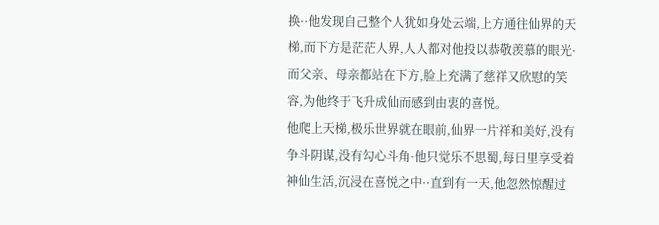换··他发现自己整个人犹如身处云端,上方通往仙界的天梯,而下方是茫茫人界,人人都对他投以恭敬羡慕的眼光·而父亲、母亲都站在下方,脸上充满了慈祥又欣慰的笑容,为他终于飞升成仙而感到由衷的喜悦。
他爬上天梯,极乐世界就在眼前,仙界一片祥和美好,没有争斗阴谋,没有勾心斗角·他只觉乐不思蜀,每日里享受着神仙生活,沉浸在喜悦之中··直到有一天,他忽然惊醒过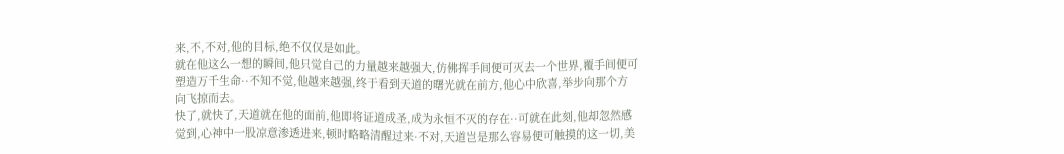来,不,不对,他的目标,绝不仅仅是如此。
就在他这么一想的瞬间,他只觉自己的力量越来越强大,仿佛挥手间便可灭去一个世界,覆手间便可塑造万千生命··不知不觉,他越来越强,终于看到天道的曙光就在前方,他心中欣喜,举步向那个方向飞掠而去。
快了,就快了,天道就在他的面前,他即将证道成圣,成为永恒不灭的存在··可就在此刻,他却忽然感觉到,心神中一股凉意渗透进来,顿时略略清醒过来·不对,天道岂是那么容易便可触摸的这一切,美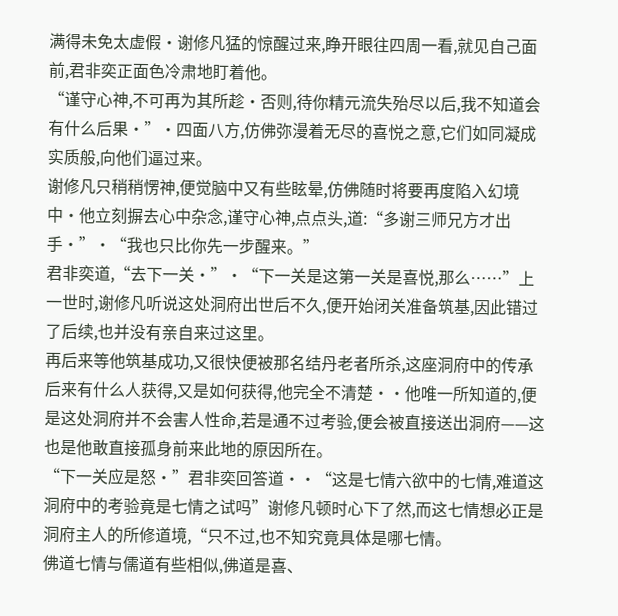满得未免太虚假·谢修凡猛的惊醒过来,睁开眼往四周一看,就见自己面前,君非奕正面色冷肃地盯着他。
“谨守心神,不可再为其所趁·否则,待你精元流失殆尽以后,我不知道会有什么后果·”·四面八方,仿佛弥漫着无尽的喜悦之意,它们如同凝成实质般,向他们逼过来。
谢修凡只稍稍愣神,便觉脑中又有些眩晕,仿佛随时将要再度陷入幻境中·他立刻摒去心中杂念,谨守心神,点点头,道:“多谢三师兄方才出手·”·“我也只比你先一步醒来。”
君非奕道,“去下一关·”·“下一关是这第一关是喜悦,那么……”上一世时,谢修凡听说这处洞府出世后不久,便开始闭关准备筑基,因此错过了后续,也并没有亲自来过这里。
再后来等他筑基成功,又很快便被那名结丹老者所杀,这座洞府中的传承后来有什么人获得,又是如何获得,他完全不清楚··他唯一所知道的,便是这处洞府并不会害人性命,若是通不过考验,便会被直接送出洞府——这也是他敢直接孤身前来此地的原因所在。
“下一关应是怒·”君非奕回答道··“这是七情六欲中的七情,难道这洞府中的考验竟是七情之试吗”谢修凡顿时心下了然,而这七情想必正是洞府主人的所修道境,“只不过,也不知究竟具体是哪七情。
佛道七情与儒道有些相似,佛道是喜、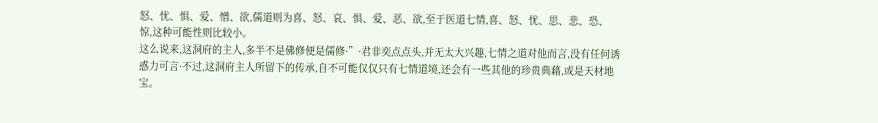怒、忧、惧、爱、憎、欲,儒道则为喜、怒、哀、惧、爱、恶、欲,至于医道七情,喜、怒、忧、思、悲、恐、惊,这种可能性则比较小。
这么说来,这洞府的主人,多半不是佛修便是儒修·”·君非奕点点头,并无太大兴趣,七情之道对他而言,没有任何诱惑力可言·不过,这洞府主人所留下的传承,自不可能仅仅只有七情道境,还会有一些其他的珍贵典藉,或是天材地宝。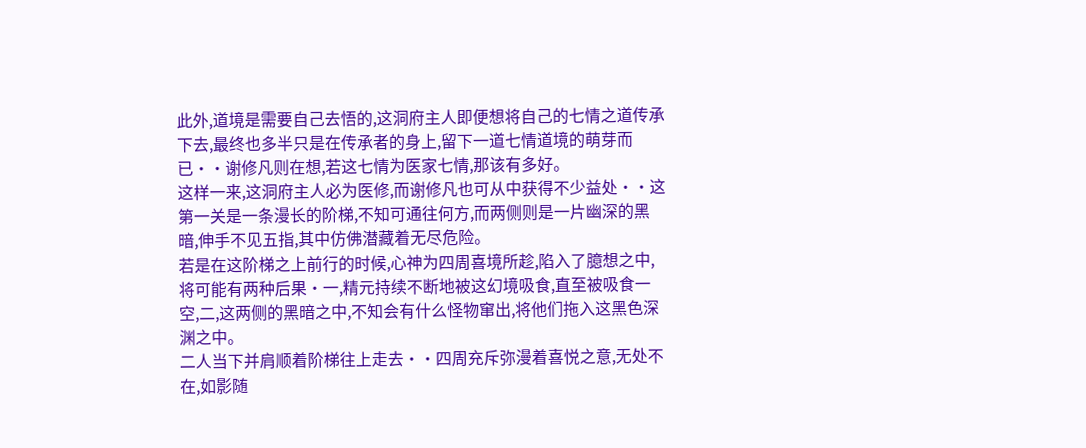此外,道境是需要自己去悟的,这洞府主人即便想将自己的七情之道传承下去,最终也多半只是在传承者的身上,留下一道七情道境的萌芽而已··谢修凡则在想,若这七情为医家七情,那该有多好。
这样一来,这洞府主人必为医修,而谢修凡也可从中获得不少益处··这第一关是一条漫长的阶梯,不知可通往何方,而两侧则是一片幽深的黑暗,伸手不见五指,其中仿佛潜藏着无尽危险。
若是在这阶梯之上前行的时候,心神为四周喜境所趁,陷入了臆想之中,将可能有两种后果·一,精元持续不断地被这幻境吸食,直至被吸食一空,二,这两侧的黑暗之中,不知会有什么怪物窜出,将他们拖入这黑色深渊之中。
二人当下并肩顺着阶梯往上走去··四周充斥弥漫着喜悦之意,无处不在,如影随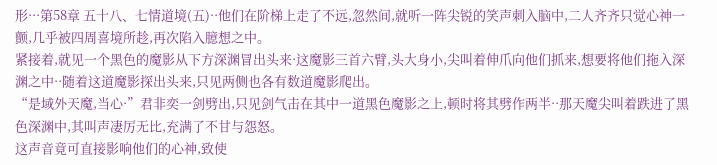形···第58章 五十八、七情道境(五)··他们在阶梯上走了不远,忽然间,就听一阵尖锐的笑声刺入脑中,二人齐齐只觉心神一颤,几乎被四周喜境所趁,再次陷入臆想之中。
紧接着,就见一个黑色的魔影从下方深渊冒出头来·这魔影三首六臂,头大身小,尖叫着伸爪向他们抓来,想要将他们拖入深渊之中··随着这道魔影探出头来,只见两侧也各有数道魔影爬出。
“是域外天魔,当心·”君非奕一剑劈出,只见剑气击在其中一道黑色魔影之上,顿时将其劈作两半··那天魔尖叫着跌进了黑色深渊中,其叫声凄厉无比,充满了不甘与怨怒。
这声音竟可直接影响他们的心神,致使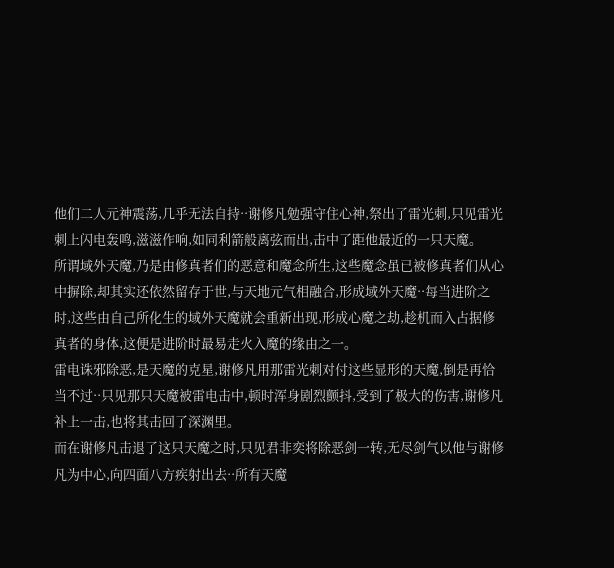他们二人元神震荡,几乎无法自持··谢修凡勉强守住心神,祭出了雷光刺,只见雷光刺上闪电轰鸣,滋滋作响,如同利箭般离弦而出,击中了距他最近的一只天魔。
所谓域外天魔,乃是由修真者们的恶意和魔念所生,这些魔念虽已被修真者们从心中摒除,却其实还依然留存于世,与天地元气相融合,形成域外天魔··每当进阶之时,这些由自己所化生的域外天魔就会重新出现,形成心魔之劫,趁机而入占据修真者的身体,这便是进阶时最易走火入魔的缘由之一。
雷电诛邪除恶,是天魔的克星,谢修凡用那雷光刺对付这些显形的天魔,倒是再恰当不过··只见那只天魔被雷电击中,顿时浑身剧烈颤抖,受到了极大的伤害,谢修凡补上一击,也将其击回了深渊里。
而在谢修凡击退了这只天魔之时,只见君非奕将除恶剑一转,无尽剑气以他与谢修凡为中心,向四面八方疾射出去··所有天魔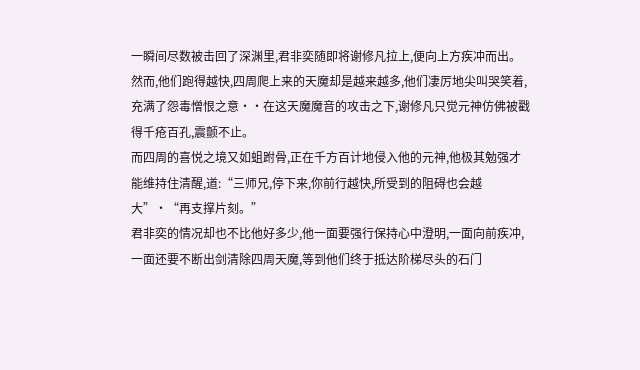一瞬间尽数被击回了深渊里,君非奕随即将谢修凡拉上,便向上方疾冲而出。
然而,他们跑得越快,四周爬上来的天魔却是越来越多,他们凄厉地尖叫哭笑着,充满了怨毒憎恨之意··在这天魔魔音的攻击之下,谢修凡只觉元神仿佛被戳得千疮百孔,震颤不止。
而四周的喜悦之境又如蛆跗骨,正在千方百计地侵入他的元神,他极其勉强才能维持住清醒,道:“三师兄,停下来,你前行越快,所受到的阻碍也会越大”·“再支撑片刻。”
君非奕的情况却也不比他好多少,他一面要强行保持心中澄明,一面向前疾冲,一面还要不断出剑清除四周天魔,等到他们终于抵达阶梯尽头的石门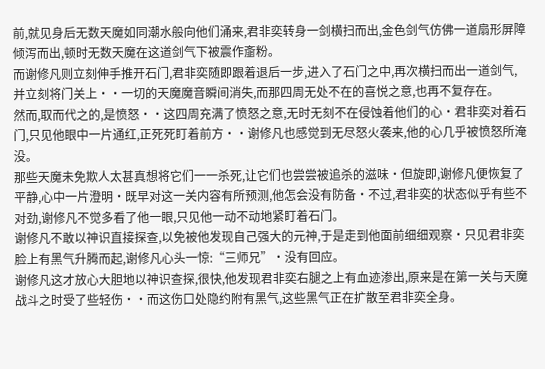前,就见身后无数天魔如同潮水般向他们涌来,君非奕转身一剑横扫而出,金色剑气仿佛一道扇形屏障倾泻而出,顿时无数天魔在这道剑气下被震作齑粉。
而谢修凡则立刻伸手推开石门,君非奕随即跟着退后一步,进入了石门之中,再次横扫而出一道剑气,并立刻将门关上··一切的天魔魔音瞬间消失,而那四周无处不在的喜悦之意,也再不复存在。
然而,取而代之的,是愤怒··这四周充满了愤怒之意,无时无刻不在侵蚀着他们的心·君非奕对着石门,只见他眼中一片通红,正死死盯着前方··谢修凡也感觉到无尽怒火袭来,他的心几乎被愤怒所淹没。
那些天魔未免欺人太甚真想将它们一一杀死,让它们也尝尝被追杀的滋味·但旋即,谢修凡便恢复了平静,心中一片澄明·既早对这一关内容有所预测,他怎会没有防备·不过,君非奕的状态似乎有些不对劲,谢修凡不觉多看了他一眼,只见他一动不动地紧盯着石门。
谢修凡不敢以神识直接探查,以免被他发现自己强大的元神,于是走到他面前细细观察·只见君非奕脸上有黑气升腾而起,谢修凡心头一惊:“三师兄”·没有回应。
谢修凡这才放心大胆地以神识查探,很快,他发现君非奕右腿之上有血迹渗出,原来是在第一关与天魔战斗之时受了些轻伤··而这伤口处隐约附有黑气,这些黑气正在扩散至君非奕全身。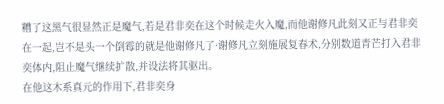糟了这黑气很显然正是魔气,若是君非奕在这个时候走火入魔,而他谢修凡此刻又正与君非奕在一起,岂不是头一个倒霉的就是他谢修凡了·谢修凡立刻施展复春术,分别数道青芒打入君非奕体内,阻止魔气继续扩散,并设法将其驱出。
在他这木系真元的作用下,君非奕身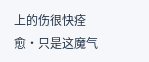上的伤很快痊愈·只是这魔气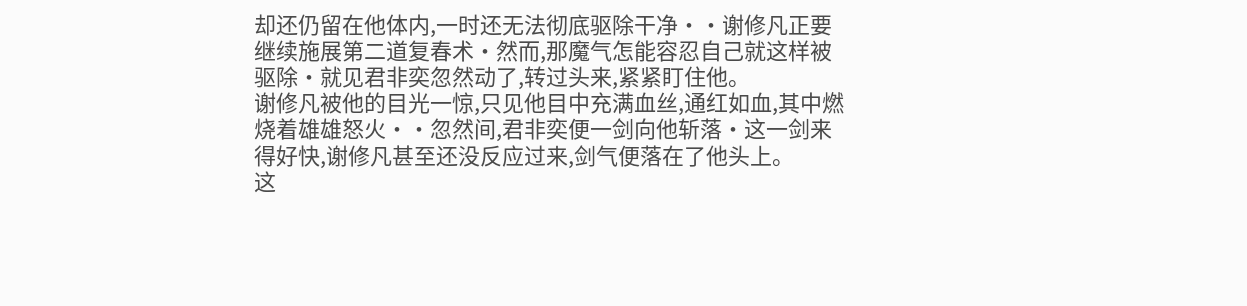却还仍留在他体内,一时还无法彻底驱除干净··谢修凡正要继续施展第二道复春术·然而,那魔气怎能容忍自己就这样被驱除·就见君非奕忽然动了,转过头来,紧紧盯住他。
谢修凡被他的目光一惊,只见他目中充满血丝,通红如血,其中燃烧着雄雄怒火··忽然间,君非奕便一剑向他斩落·这一剑来得好快,谢修凡甚至还没反应过来,剑气便落在了他头上。
这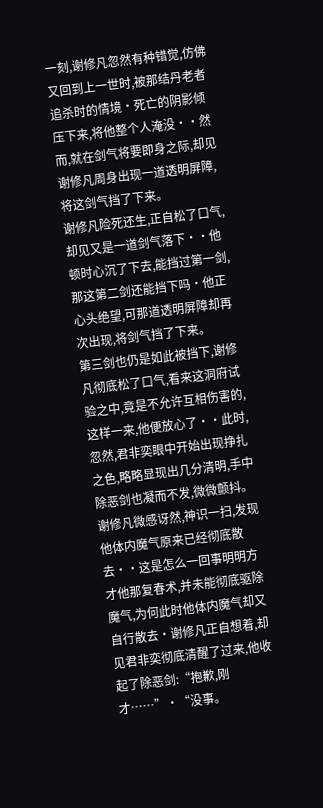一刻,谢修凡忽然有种错觉,仿佛又回到上一世时,被那结丹老者追杀时的情境·死亡的阴影倾压下来,将他整个人淹没··然而,就在剑气将要即身之际,却见谢修凡周身出现一道透明屏障,将这剑气挡了下来。
谢修凡险死还生,正自松了口气,却见又是一道剑气落下··他顿时心沉了下去,能挡过第一剑,那这第二剑还能挡下吗·他正心头绝望,可那道透明屏障却再次出现,将剑气挡了下来。
第三剑也仍是如此被挡下,谢修凡彻底松了口气,看来这洞府试验之中,竟是不允许互相伤害的,这样一来,他便放心了··此时,忽然,君非奕眼中开始出现挣扎之色,略略显现出几分清明,手中除恶剑也凝而不发,微微颤抖。
谢修凡微感讶然,神识一扫,发现他体内魔气原来已经彻底散去··这是怎么一回事明明方才他那复春术,并未能彻底驱除魔气,为何此时他体内魔气却又自行散去·谢修凡正自想着,却见君非奕彻底清醒了过来,他收起了除恶剑:“抱歉,刚才……”·“没事。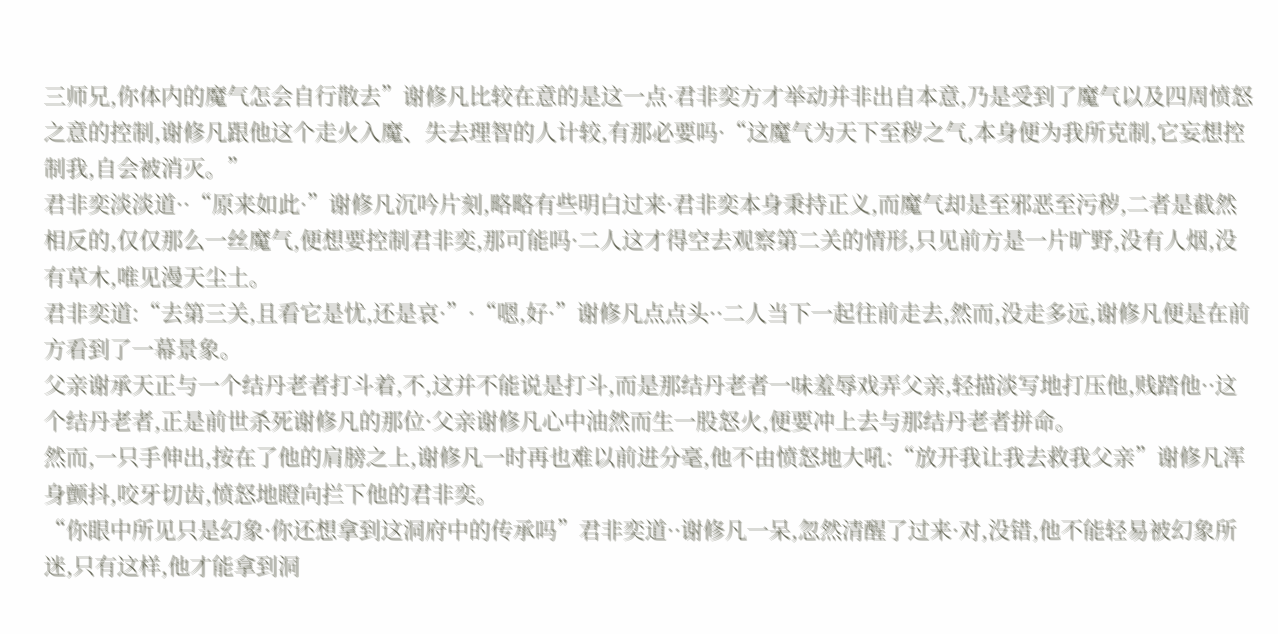三师兄,你体内的魔气怎会自行散去”谢修凡比较在意的是这一点·君非奕方才举动并非出自本意,乃是受到了魔气以及四周愤怒之意的控制,谢修凡跟他这个走火入魔、失去理智的人计较,有那必要吗·“这魔气为天下至秽之气,本身便为我所克制,它妄想控制我,自会被消灭。”
君非奕淡淡道··“原来如此·”谢修凡沉吟片刻,略略有些明白过来·君非奕本身秉持正义,而魔气却是至邪恶至污秽,二者是截然相反的,仅仅那么一丝魔气,便想要控制君非奕,那可能吗·二人这才得空去观察第二关的情形,只见前方是一片旷野,没有人烟,没有草木,唯见漫天尘土。
君非奕道:“去第三关,且看它是忧,还是哀·”·“嗯,好·”谢修凡点点头··二人当下一起往前走去,然而,没走多远,谢修凡便是在前方看到了一幕景象。
父亲谢承天正与一个结丹老者打斗着,不,这并不能说是打斗,而是那结丹老者一味羞辱戏弄父亲,轻描淡写地打压他,贱踏他··这个结丹老者,正是前世杀死谢修凡的那位·父亲谢修凡心中油然而生一股怒火,便要冲上去与那结丹老者拼命。
然而,一只手伸出,按在了他的肩膀之上,谢修凡一时再也难以前进分毫,他不由愤怒地大吼:“放开我让我去救我父亲”谢修凡浑身颤抖,咬牙切齿,愤怒地瞪向拦下他的君非奕。
“你眼中所见只是幻象·你还想拿到这洞府中的传承吗”君非奕道··谢修凡一呆,忽然清醒了过来·对,没错,他不能轻易被幻象所迷,只有这样,他才能拿到洞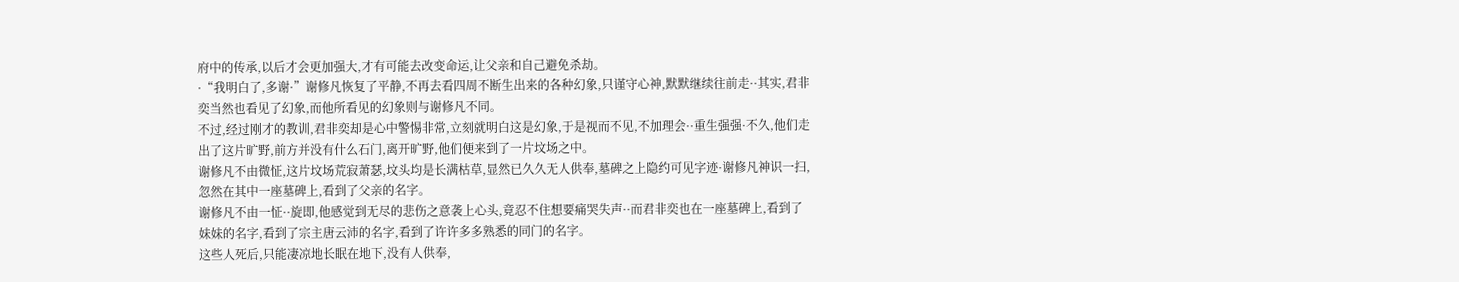府中的传承,以后才会更加强大,才有可能去改变命运,让父亲和自己避免杀劫。
·“我明白了,多谢·”谢修凡恢复了平静,不再去看四周不断生出来的各种幻象,只谨守心神,默默继续往前走··其实,君非奕当然也看见了幻象,而他所看见的幻象则与谢修凡不同。
不过,经过刚才的教训,君非奕却是心中警惕非常,立刻就明白这是幻象,于是视而不见,不加理会··重生强强·不久,他们走出了这片旷野,前方并没有什么石门,离开旷野,他们便来到了一片坟场之中。
谢修凡不由微怔,这片坟场荒寂萧瑟,坟头均是长满枯草,显然已久久无人供奉,墓碑之上隐约可见字迹·谢修凡神识一扫,忽然在其中一座墓碑上,看到了父亲的名字。
谢修凡不由一怔··旋即,他感觉到无尽的悲伤之意袭上心头,竟忍不住想要痛哭失声··而君非奕也在一座墓碑上,看到了妹妹的名字,看到了宗主唐云沛的名字,看到了许许多多熟悉的同门的名字。
这些人死后,只能凄凉地长眠在地下,没有人供奉,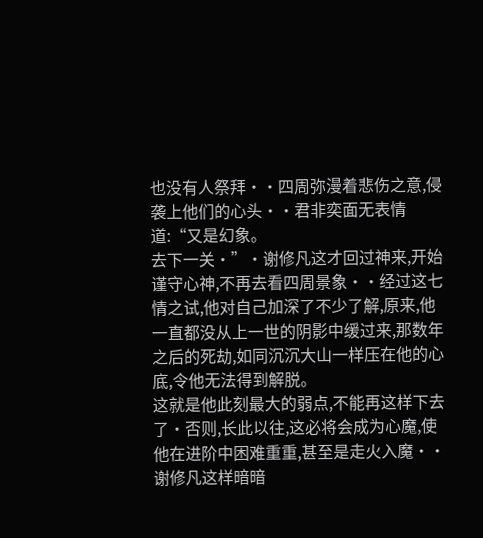也没有人祭拜··四周弥漫着悲伤之意,侵袭上他们的心头··君非奕面无表情道:“又是幻象。
去下一关·”·谢修凡这才回过神来,开始谨守心神,不再去看四周景象··经过这七情之试,他对自己加深了不少了解,原来,他一直都没从上一世的阴影中缓过来,那数年之后的死劫,如同沉沉大山一样压在他的心底,令他无法得到解脱。
这就是他此刻最大的弱点,不能再这样下去了·否则,长此以往,这必将会成为心魔,使他在进阶中困难重重,甚至是走火入魔··谢修凡这样暗暗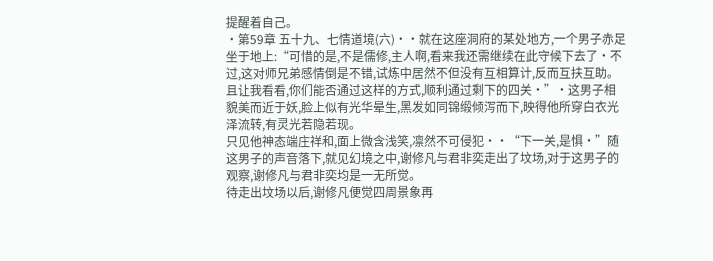提醒着自己。
·第59章 五十九、七情道境(六)··就在这座洞府的某处地方,一个男子赤足坐于地上:“可惜的是,不是儒修,主人啊,看来我还需继续在此守候下去了·不过,这对师兄弟感情倒是不错,试炼中居然不但没有互相算计,反而互扶互助。
且让我看看,你们能否通过这样的方式,顺利通过剩下的四关·”·这男子相貌美而近于妖,脸上似有光华晕生,黑发如同锦缎倾泻而下,映得他所穿白衣光泽流转,有灵光若隐若现。
只见他神态端庄祥和,面上微含浅笑,凛然不可侵犯··“下一关,是惧·”随这男子的声音落下,就见幻境之中,谢修凡与君非奕走出了坟场,对于这男子的观察,谢修凡与君非奕均是一无所觉。
待走出坟场以后,谢修凡便觉四周景象再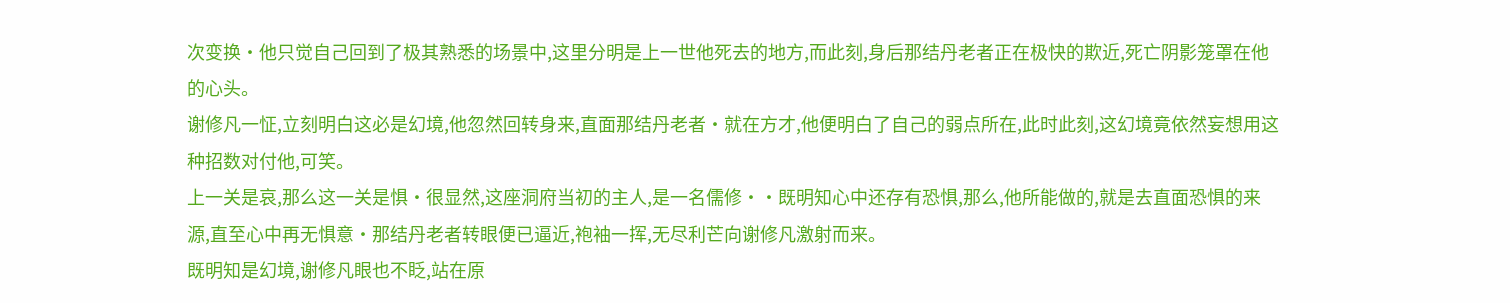次变换·他只觉自己回到了极其熟悉的场景中,这里分明是上一世他死去的地方,而此刻,身后那结丹老者正在极快的欺近,死亡阴影笼罩在他的心头。
谢修凡一怔,立刻明白这必是幻境,他忽然回转身来,直面那结丹老者·就在方才,他便明白了自己的弱点所在,此时此刻,这幻境竟依然妄想用这种招数对付他,可笑。
上一关是哀,那么这一关是惧·很显然,这座洞府当初的主人,是一名儒修··既明知心中还存有恐惧,那么,他所能做的,就是去直面恐惧的来源,直至心中再无惧意·那结丹老者转眼便已逼近,袍袖一挥,无尽利芒向谢修凡激射而来。
既明知是幻境,谢修凡眼也不眨,站在原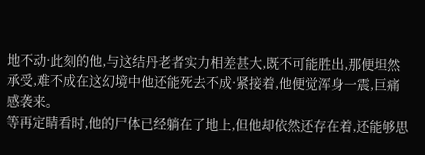地不动·此刻的他,与这结丹老者实力相差甚大,既不可能胜出,那便坦然承受,难不成在这幻境中他还能死去不成·紧接着,他便觉浑身一震,巨痛感袭来。
等再定睛看时,他的尸体已经躺在了地上,但他却依然还存在着,还能够思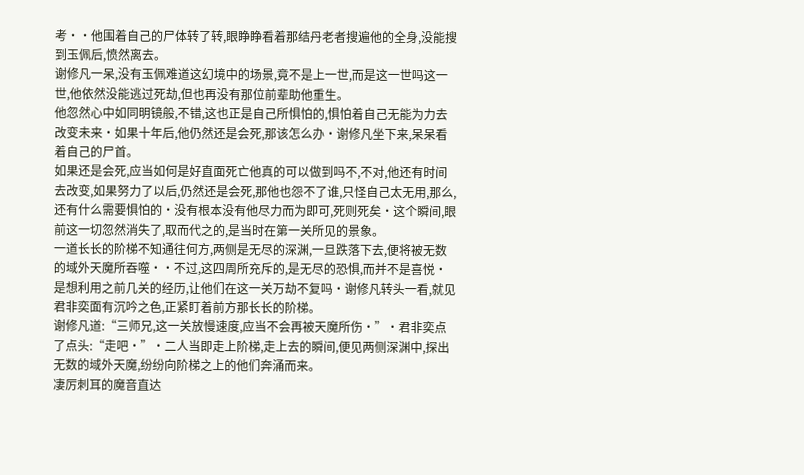考··他围着自己的尸体转了转,眼睁睁看着那结丹老者搜遍他的全身,没能搜到玉佩后,愤然离去。
谢修凡一呆,没有玉佩难道这幻境中的场景,竟不是上一世,而是这一世吗这一世,他依然没能逃过死劫,但也再没有那位前辈助他重生。
他忽然心中如同明镜般,不错,这也正是自己所惧怕的,惧怕着自己无能为力去改变未来·如果十年后,他仍然还是会死,那该怎么办·谢修凡坐下来,呆呆看着自己的尸首。
如果还是会死,应当如何是好直面死亡他真的可以做到吗不,不对,他还有时间去改变,如果努力了以后,仍然还是会死,那他也怨不了谁,只怪自己太无用,那么,还有什么需要惧怕的·没有根本没有他尽力而为即可,死则死矣·这个瞬间,眼前这一切忽然消失了,取而代之的,是当时在第一关所见的景象。
一道长长的阶梯不知通往何方,两侧是无尽的深渊,一旦跌落下去,便将被无数的域外天魔所吞噬··不过,这四周所充斥的,是无尽的恐惧,而并不是喜悦·是想利用之前几关的经历,让他们在这一关万劫不复吗·谢修凡转头一看,就见君非奕面有沉吟之色,正紧盯着前方那长长的阶梯。
谢修凡道:“三师兄,这一关放慢速度,应当不会再被天魔所伤·”·君非奕点了点头:“走吧·”·二人当即走上阶梯,走上去的瞬间,便见两侧深渊中,探出无数的域外天魔,纷纷向阶梯之上的他们奔涌而来。
凄厉刺耳的魔音直达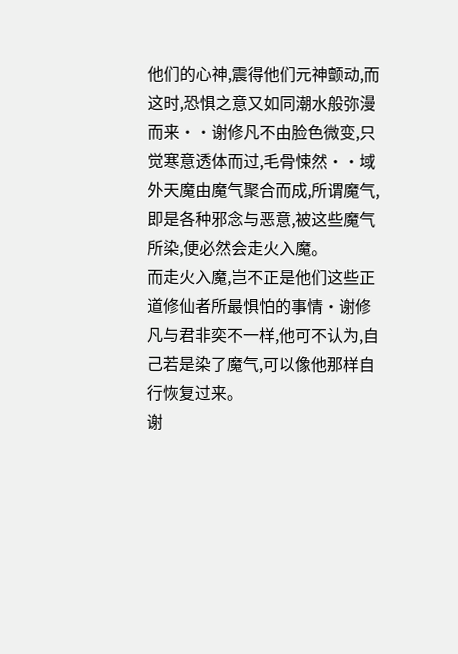他们的心神,震得他们元神颤动,而这时,恐惧之意又如同潮水般弥漫而来··谢修凡不由脸色微变,只觉寒意透体而过,毛骨悚然··域外天魔由魔气聚合而成,所谓魔气,即是各种邪念与恶意,被这些魔气所染,便必然会走火入魔。
而走火入魔,岂不正是他们这些正道修仙者所最惧怕的事情·谢修凡与君非奕不一样,他可不认为,自己若是染了魔气,可以像他那样自行恢复过来。
谢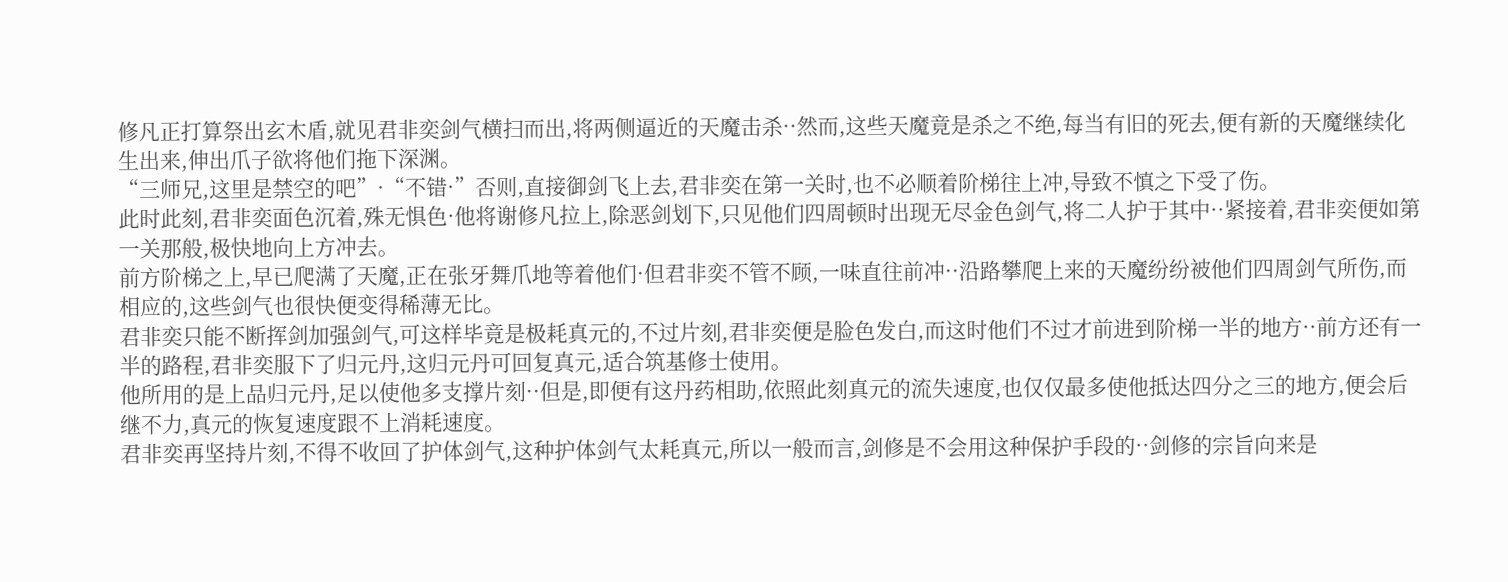修凡正打算祭出玄木盾,就见君非奕剑气横扫而出,将两侧逼近的天魔击杀··然而,这些天魔竟是杀之不绝,每当有旧的死去,便有新的天魔继续化生出来,伸出爪子欲将他们拖下深渊。
“三师兄,这里是禁空的吧”·“不错·”否则,直接御剑飞上去,君非奕在第一关时,也不必顺着阶梯往上冲,导致不慎之下受了伤。
此时此刻,君非奕面色沉着,殊无惧色·他将谢修凡拉上,除恶剑划下,只见他们四周顿时出现无尽金色剑气,将二人护于其中··紧接着,君非奕便如第一关那般,极快地向上方冲去。
前方阶梯之上,早已爬满了天魔,正在张牙舞爪地等着他们·但君非奕不管不顾,一味直往前冲··沿路攀爬上来的天魔纷纷被他们四周剑气所伤,而相应的,这些剑气也很快便变得稀薄无比。
君非奕只能不断挥剑加强剑气,可这样毕竟是极耗真元的,不过片刻,君非奕便是脸色发白,而这时他们不过才前进到阶梯一半的地方··前方还有一半的路程,君非奕服下了归元丹,这归元丹可回复真元,适合筑基修士使用。
他所用的是上品归元丹,足以使他多支撑片刻··但是,即便有这丹药相助,依照此刻真元的流失速度,也仅仅最多使他抵达四分之三的地方,便会后继不力,真元的恢复速度跟不上消耗速度。
君非奕再坚持片刻,不得不收回了护体剑气,这种护体剑气太耗真元,所以一般而言,剑修是不会用这种保护手段的··剑修的宗旨向来是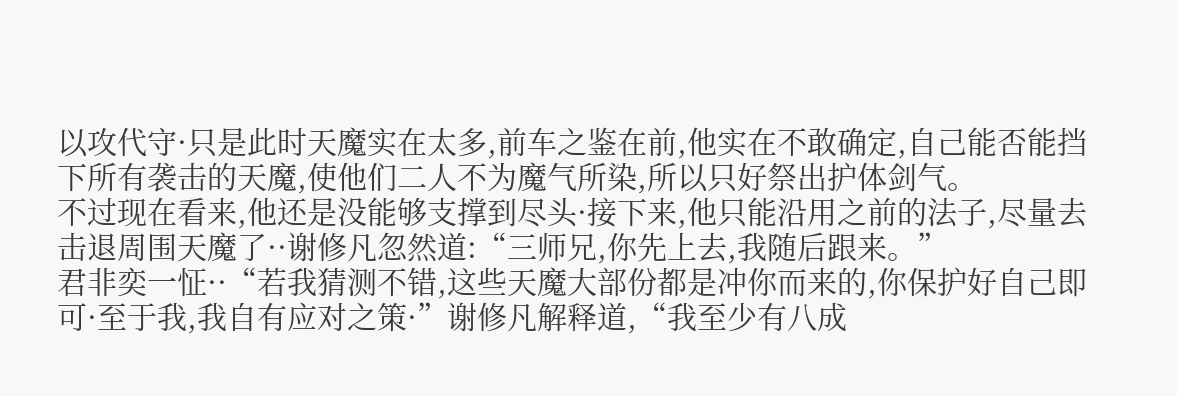以攻代守·只是此时天魔实在太多,前车之鉴在前,他实在不敢确定,自己能否能挡下所有袭击的天魔,使他们二人不为魔气所染,所以只好祭出护体剑气。
不过现在看来,他还是没能够支撑到尽头·接下来,他只能沿用之前的法子,尽量去击退周围天魔了··谢修凡忽然道:“三师兄,你先上去,我随后跟来。”
君非奕一怔··“若我猜测不错,这些天魔大部份都是冲你而来的,你保护好自己即可·至于我,我自有应对之策·”谢修凡解释道,“我至少有八成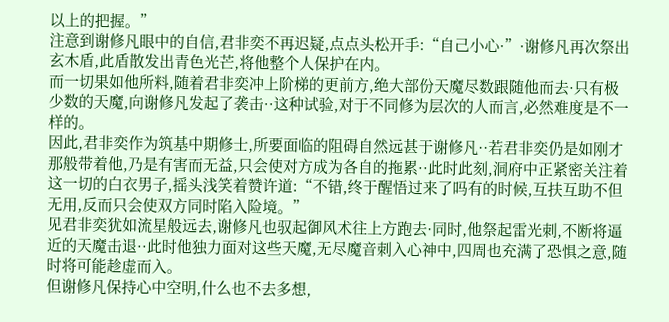以上的把握。”
注意到谢修凡眼中的自信,君非奕不再迟疑,点点头松开手:“自己小心·”·谢修凡再次祭出玄木盾,此盾散发出青色光芒,将他整个人保护在内。
而一切果如他所料,随着君非奕冲上阶梯的更前方,绝大部份天魔尽数跟随他而去·只有极少数的天魔,向谢修凡发起了袭击··这种试验,对于不同修为层次的人而言,必然难度是不一样的。
因此,君非奕作为筑基中期修士,所要面临的阻碍自然远甚于谢修凡··若君非奕仍是如刚才那般带着他,乃是有害而无益,只会使对方成为各自的拖累··此时此刻,洞府中正紧密关注着这一切的白衣男子,摇头浅笑着赞许道:“不错,终于醒悟过来了吗有的时候,互扶互助不但无用,反而只会使双方同时陷入险境。”
见君非奕犹如流星般远去,谢修凡也驭起御风术往上方跑去·同时,他祭起雷光刺,不断将逼近的天魔击退··此时他独力面对这些天魔,无尽魔音刺入心神中,四周也充满了恐惧之意,随时将可能趁虚而入。
但谢修凡保持心中空明,什么也不去多想,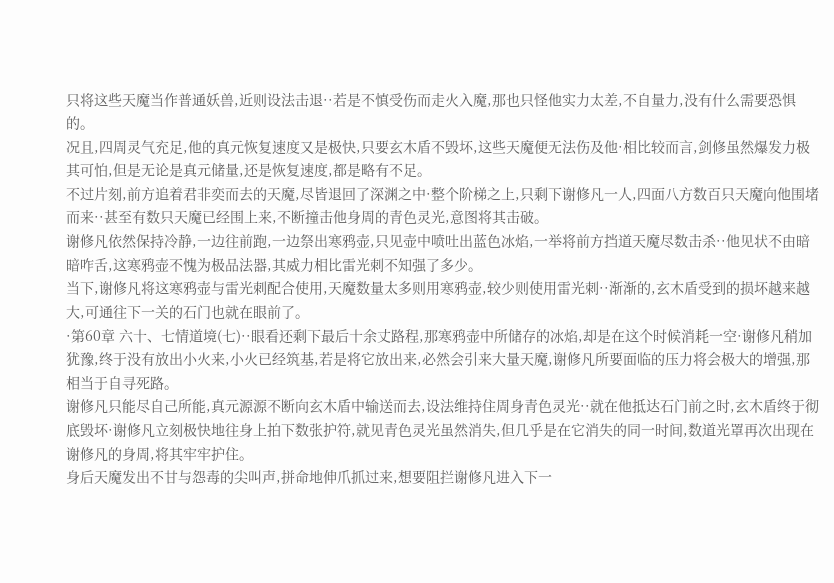只将这些天魔当作普通妖兽,近则设法击退··若是不慎受伤而走火入魔,那也只怪他实力太差,不自量力,没有什么需要恐惧的。
况且,四周灵气充足,他的真元恢复速度又是极快,只要玄木盾不毁坏,这些天魔便无法伤及他·相比较而言,剑修虽然爆发力极其可怕,但是无论是真元储量,还是恢复速度,都是略有不足。
不过片刻,前方追着君非奕而去的天魔,尽皆退回了深渊之中·整个阶梯之上,只剩下谢修凡一人,四面八方数百只天魔向他围堵而来··甚至有数只天魔已经围上来,不断撞击他身周的青色灵光,意图将其击破。
谢修凡依然保持冷静,一边往前跑,一边祭出寒鸦壶,只见壶中喷吐出蓝色冰焰,一举将前方挡道天魔尽数击杀··他见状不由暗暗咋舌,这寒鸦壶不愧为极品法器,其威力相比雷光刺不知强了多少。
当下,谢修凡将这寒鸦壶与雷光刺配合使用,天魔数量太多则用寒鸦壶,较少则使用雷光刺··渐渐的,玄木盾受到的损坏越来越大,可通往下一关的石门也就在眼前了。
·第60章 六十、七情道境(七)··眼看还剩下最后十余丈路程,那寒鸦壶中所储存的冰焰,却是在这个时候消耗一空·谢修凡稍加犹豫,终于没有放出小火来,小火已经筑基,若是将它放出来,必然会引来大量天魔,谢修凡所要面临的压力将会极大的增强,那相当于自寻死路。
谢修凡只能尽自己所能,真元源源不断向玄木盾中输送而去,设法维持住周身青色灵光··就在他抵达石门前之时,玄木盾终于彻底毁坏·谢修凡立刻极快地往身上拍下数张护符,就见青色灵光虽然消失,但几乎是在它消失的同一时间,数道光罩再次出现在谢修凡的身周,将其牢牢护住。
身后天魔发出不甘与怨毒的尖叫声,拼命地伸爪抓过来,想要阻拦谢修凡进入下一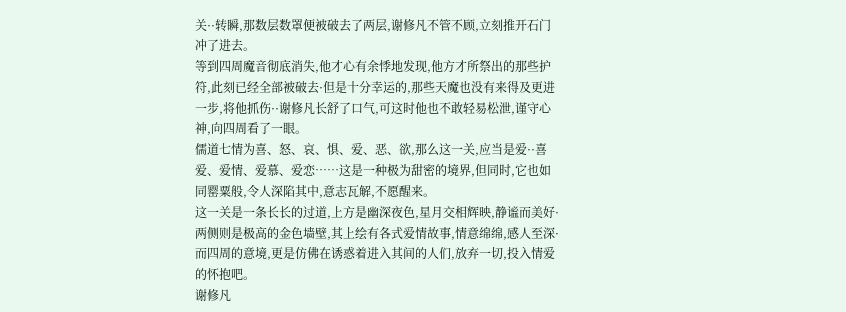关··转瞬,那数层数罩便被破去了两层,谢修凡不管不顾,立刻推开石门冲了进去。
等到四周魔音彻底消失,他才心有余悸地发现,他方才所祭出的那些护符,此刻已经全部被破去·但是十分幸运的,那些天魔也没有来得及更进一步,将他抓伤··谢修凡长舒了口气,可这时他也不敢轻易松泄,谨守心神,向四周看了一眼。
儒道七情为喜、怒、哀、惧、爱、恶、欲,那么这一关,应当是爱··喜爱、爱情、爱慕、爱恋……这是一种极为甜密的境界,但同时,它也如同罂粟般,令人深陷其中,意志瓦解,不愿醒来。
这一关是一条长长的过道,上方是幽深夜色,星月交相辉映,静谧而美好·两侧则是极高的金色墙壁,其上绘有各式爱情故事,情意绵绵,感人至深·而四周的意境,更是仿佛在诱惑着进入其间的人们,放弃一切,投入情爱的怀抱吧。
谢修凡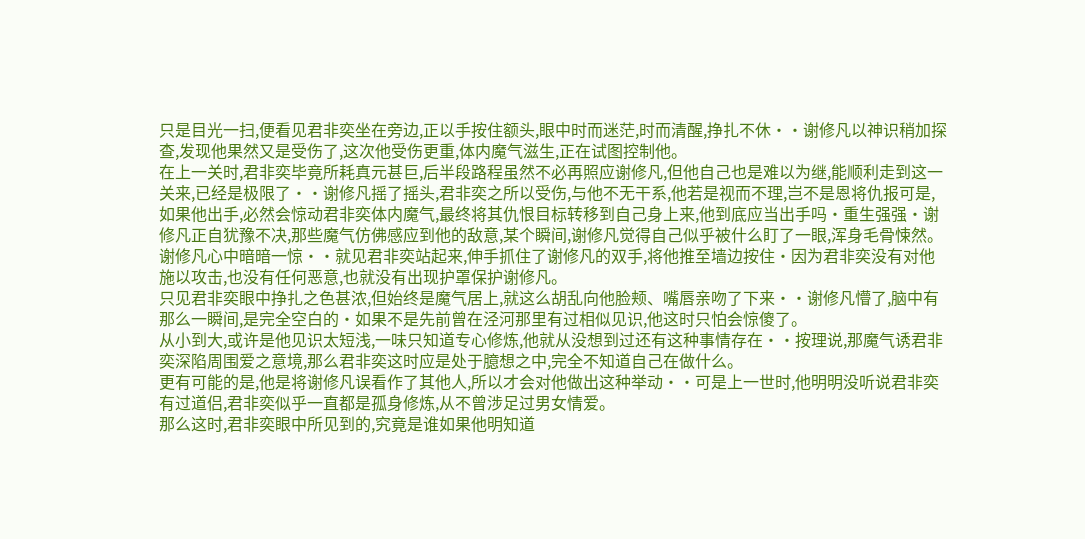只是目光一扫,便看见君非奕坐在旁边,正以手按住额头,眼中时而迷茫,时而清醒,挣扎不休··谢修凡以神识稍加探查,发现他果然又是受伤了,这次他受伤更重,体内魔气滋生,正在试图控制他。
在上一关时,君非奕毕竟所耗真元甚巨,后半段路程虽然不必再照应谢修凡,但他自己也是难以为继,能顺利走到这一关来,已经是极限了··谢修凡摇了摇头,君非奕之所以受伤,与他不无干系,他若是视而不理,岂不是恩将仇报可是,如果他出手,必然会惊动君非奕体内魔气,最终将其仇恨目标转移到自己身上来,他到底应当出手吗·重生强强·谢修凡正自犹豫不决,那些魔气仿佛感应到他的敌意,某个瞬间,谢修凡觉得自己似乎被什么盯了一眼,浑身毛骨悚然。
谢修凡心中暗暗一惊··就见君非奕站起来,伸手抓住了谢修凡的双手,将他推至墙边按住·因为君非奕没有对他施以攻击,也没有任何恶意,也就没有出现护罩保护谢修凡。
只见君非奕眼中挣扎之色甚浓,但始终是魔气居上,就这么胡乱向他脸颊、嘴唇亲吻了下来··谢修凡懵了,脑中有那么一瞬间,是完全空白的·如果不是先前曾在泾河那里有过相似见识,他这时只怕会惊傻了。
从小到大,或许是他见识太短浅,一味只知道专心修炼,他就从没想到过还有这种事情存在··按理说,那魔气诱君非奕深陷周围爱之意境,那么君非奕这时应是处于臆想之中,完全不知道自己在做什么。
更有可能的是,他是将谢修凡误看作了其他人,所以才会对他做出这种举动··可是上一世时,他明明没听说君非奕有过道侣,君非奕似乎一直都是孤身修炼,从不曾涉足过男女情爱。
那么这时,君非奕眼中所见到的,究竟是谁如果他明知道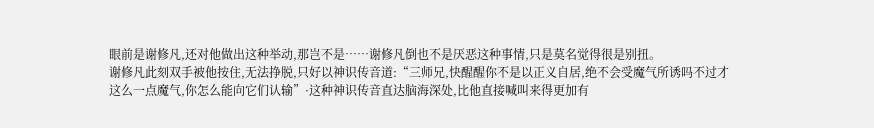眼前是谢修凡,还对他做出这种举动,那岂不是……谢修凡倒也不是厌恶这种事情,只是莫名觉得很是别扭。
谢修凡此刻双手被他按住,无法挣脱,只好以神识传音道:“三师兄,快醒醒你不是以正义自居,绝不会受魔气所诱吗不过才这么一点魔气,你怎么能向它们认输”·这种神识传音直达脑海深处,比他直接喊叫来得更加有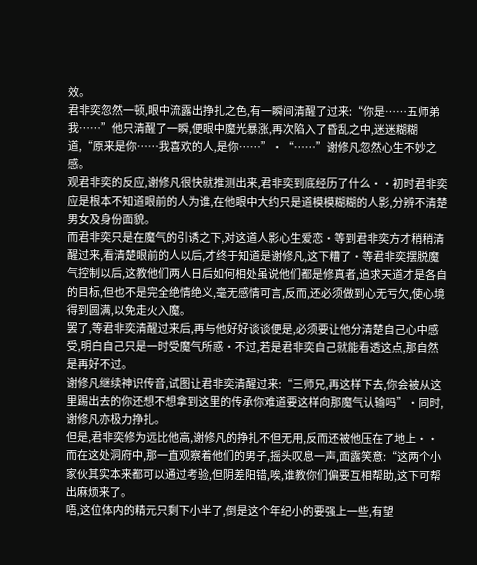效。
君非奕忽然一顿,眼中流露出挣扎之色,有一瞬间清醒了过来:“你是……五师弟我……”他只清醒了一瞬,便眼中魔光暴涨,再次陷入了昏乱之中,迷迷糊糊道,“原来是你……我喜欢的人,是你……”·“……”谢修凡忽然心生不妙之感。
观君非奕的反应,谢修凡很快就推测出来,君非奕到底经历了什么··初时君非奕应是根本不知道眼前的人为谁,在他眼中大约只是道模模糊糊的人影,分辨不清楚男女及身份面貌。
而君非奕只是在魔气的引诱之下,对这道人影心生爱恋·等到君非奕方才稍稍清醒过来,看清楚眼前的人以后,才终于知道是谢修凡,这下糟了·等君非奕摆脱魔气控制以后,这教他们两人日后如何相处虽说他们都是修真者,追求天道才是各自的目标,但也不是完全绝情绝义,毫无感情可言,反而,还必须做到心无亏欠,使心境得到圆满,以免走火入魔。
罢了,等君非奕清醒过来后,再与他好好谈谈便是,必须要让他分清楚自己心中感受,明白自己只是一时受魔气所惑·不过,若是君非奕自己就能看透这点,那自然是再好不过。
谢修凡继续神识传音,试图让君非奕清醒过来:“三师兄,再这样下去,你会被从这里踢出去的你还想不想拿到这里的传承你难道要这样向那魔气认输吗”·同时,谢修凡亦极力挣扎。
但是,君非奕修为远比他高,谢修凡的挣扎不但无用,反而还被他压在了地上··而在这处洞府中,那一直观察着他们的男子,摇头叹息一声,面露笑意:“这两个小家伙其实本来都可以通过考验,但阴差阳错,唉,谁教你们偏要互相帮助,这下可帮出麻烦来了。
唔,这位体内的精元只剩下小半了,倒是这个年纪小的要强上一些,有望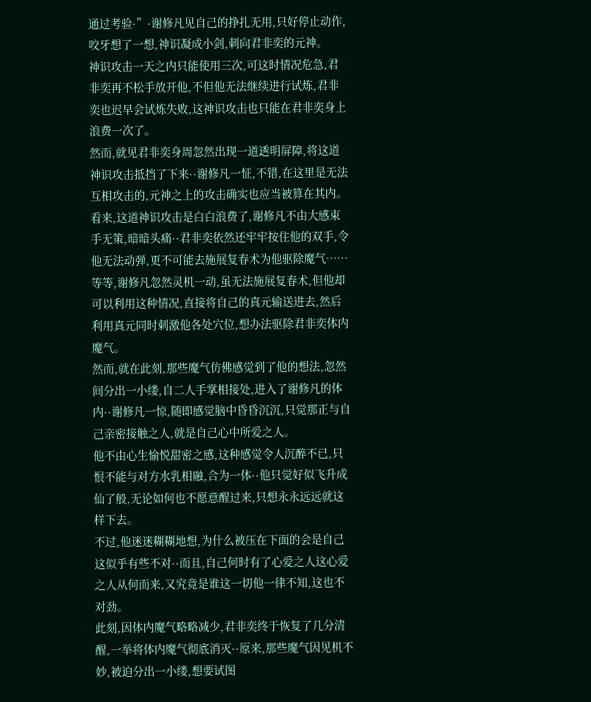通过考验·”·谢修凡见自己的挣扎无用,只好停止动作,咬牙想了一想,神识凝成小剑,刺向君非奕的元神。
神识攻击一天之内只能使用三次,可这时情况危急,君非奕再不松手放开他,不但他无法继续进行试炼,君非奕也迟早会试炼失败,这神识攻击也只能在君非奕身上浪费一次了。
然而,就见君非奕身周忽然出现一道透明屏障,将这道神识攻击抵挡了下来··谢修凡一怔,不错,在这里是无法互相攻击的,元神之上的攻击确实也应当被算在其内。
看来,这道神识攻击是白白浪费了,谢修凡不由大感束手无策,暗暗头痛··君非奕依然还牢牢按住他的双手,令他无法动弹,更不可能去施展复春术为他驱除魔气……等等,谢修凡忽然灵机一动,虽无法施展复春术,但他却可以利用这种情况,直接将自己的真元输送进去,然后利用真元同时刺激他各处穴位,想办法驱除君非奕体内魔气。
然而,就在此刻,那些魔气仿佛感觉到了他的想法,忽然间分出一小缕,自二人手掌相接处,进入了谢修凡的体内··谢修凡一惊,随即感觉脑中昏昏沉沉,只觉那正与自己亲密接触之人,就是自己心中所爱之人。
他不由心生愉悦甜密之感,这种感觉令人沉醉不已,只恨不能与对方水乳相融,合为一体··他只觉好似飞升成仙了般,无论如何也不愿意醒过来,只想永永远远就这样下去。
不过,他迷迷糊糊地想,为什么被压在下面的会是自己这似乎有些不对··而且,自己何时有了心爱之人这心爱之人从何而来,又究竟是谁这一切他一律不知,这也不对劲。
此刻,因体内魔气略略减少,君非奕终于恢复了几分清醒,一举将体内魔气彻底消灭··原来,那些魔气因见机不妙,被迫分出一小缕,想要试图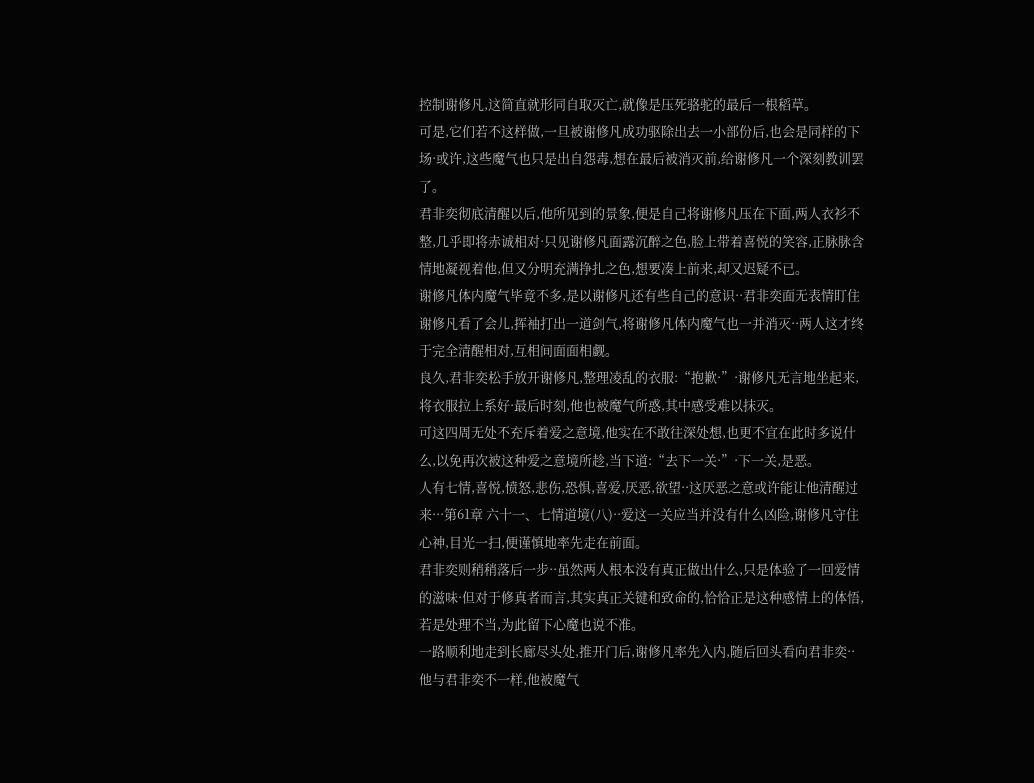控制谢修凡,这简直就形同自取灭亡,就像是压死骆驼的最后一根稻草。
可是,它们若不这样做,一旦被谢修凡成功驱除出去一小部份后,也会是同样的下场·或许,这些魔气也只是出自怨毒,想在最后被消灭前,给谢修凡一个深刻教训罢了。
君非奕彻底清醒以后,他所见到的景象,便是自己将谢修凡压在下面,两人衣衫不整,几乎即将赤诚相对·只见谢修凡面露沉醉之色,脸上带着喜悦的笑容,正脉脉含情地凝视着他,但又分明充满挣扎之色,想要凑上前来,却又迟疑不已。
谢修凡体内魔气毕竟不多,是以谢修凡还有些自己的意识··君非奕面无表情盯住谢修凡看了会儿,挥袖打出一道剑气,将谢修凡体内魔气也一并消灭··两人这才终于完全清醒相对,互相间面面相觑。
良久,君非奕松手放开谢修凡,整理凌乱的衣服:“抱歉·”·谢修凡无言地坐起来,将衣服拉上系好·最后时刻,他也被魔气所惑,其中感受难以抹灭。
可这四周无处不充斥着爱之意境,他实在不敢往深处想,也更不宜在此时多说什么,以免再次被这种爱之意境所趁,当下道:“去下一关·”·下一关,是恶。
人有七情,喜悦,愤怒,悲伤,恐惧,喜爱,厌恶,欲望··这厌恶之意或许能让他清醒过来···第61章 六十一、七情道境(八)··爱这一关应当并没有什么凶险,谢修凡守住心神,目光一扫,便谨慎地率先走在前面。
君非奕则稍稍落后一步··虽然两人根本没有真正做出什么,只是体验了一回爱情的滋味·但对于修真者而言,其实真正关键和致命的,恰恰正是这种感情上的体悟,若是处理不当,为此留下心魔也说不准。
一路顺利地走到长廊尽头处,推开门后,谢修凡率先入内,随后回头看向君非奕··他与君非奕不一样,他被魔气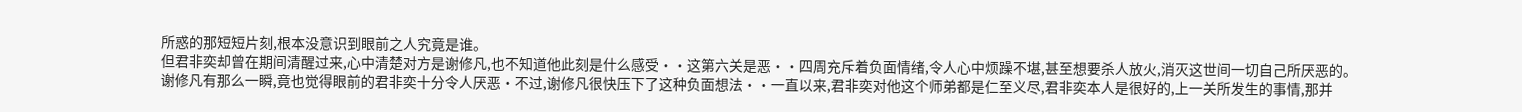所惑的那短短片刻,根本没意识到眼前之人究竟是谁。
但君非奕却曾在期间清醒过来,心中清楚对方是谢修凡,也不知道他此刻是什么感受··这第六关是恶··四周充斥着负面情绪,令人心中烦躁不堪,甚至想要杀人放火,消灭这世间一切自己所厌恶的。
谢修凡有那么一瞬,竟也觉得眼前的君非奕十分令人厌恶·不过,谢修凡很快压下了这种负面想法··一直以来,君非奕对他这个师弟都是仁至义尽,君非奕本人是很好的,上一关所发生的事情,那并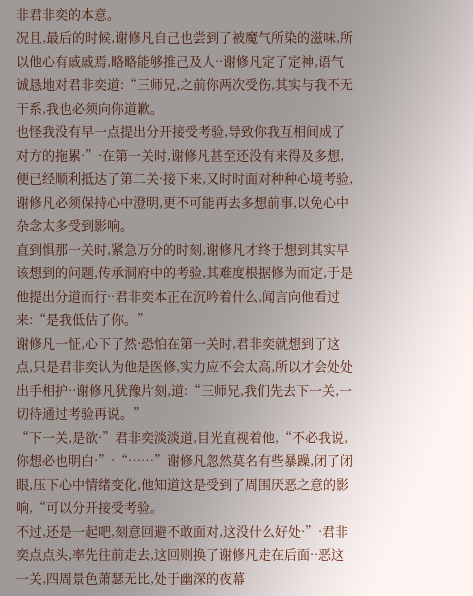非君非奕的本意。
况且,最后的时候,谢修凡自己也尝到了被魔气所染的滋味,所以他心有戚戚焉,略略能够推己及人··谢修凡定了定神,语气诚恳地对君非奕道:“三师兄,之前你两次受伤,其实与我不无干系,我也必须向你道歉。
也怪我没有早一点提出分开接受考验,导致你我互相间成了对方的拖累·”·在第一关时,谢修凡甚至还没有来得及多想,便已经顺利抵达了第二关·接下来,又时时面对种种心境考验,谢修凡必须保持心中澄明,更不可能再去多想前事,以免心中杂念太多受到影响。
直到惧那一关时,紧急万分的时刻,谢修凡才终于想到其实早该想到的问题,传承洞府中的考验,其难度根据修为而定,于是他提出分道而行··君非奕本正在沉吟着什么,闻言向他看过来:“是我低估了你。”
谢修凡一怔,心下了然·恐怕在第一关时,君非奕就想到了这点,只是君非奕认为他是医修,实力应不会太高,所以才会处处出手相护··谢修凡犹豫片刻,道:“三师兄,我们先去下一关,一切待通过考验再说。”
“下一关,是欲·”君非奕淡淡道,目光直视着他,“不必我说,你想必也明白·”·“……”谢修凡忽然莫名有些暴躁,闭了闭眼,压下心中情绪变化,他知道这是受到了周围厌恶之意的影响,“可以分开接受考验。
不过,还是一起吧,刻意回避不敢面对,这没什么好处·”·君非奕点点头,率先往前走去,这回则换了谢修凡走在后面··恶这一关,四周景色萧瑟无比,处于幽深的夜幕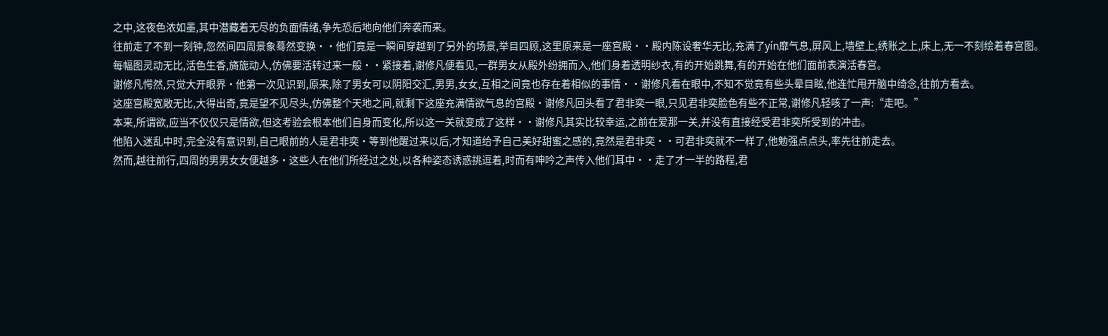之中,这夜色浓如墨,其中潜藏着无尽的负面情绪,争先恐后地向他们奔袭而来。
往前走了不到一刻钟,忽然间四周景象蓦然变换··他们竟是一瞬间穿越到了另外的场景,举目四顾,这里原来是一座宫殿··殿内陈设奢华无比,充满了yín靡气息,屏风上,墙壁上,绣账之上,床上,无一不刻绘着春宫图。
每幅图灵动无比,活色生香,旖旎动人,仿佛要活转过来一般··紧接着,谢修凡便看见,一群男女从殿外纷拥而入,他们身着透明纱衣,有的开始跳舞,有的开始在他们面前表演活春宫。
谢修凡愕然,只觉大开眼界·他第一次见识到,原来,除了男女可以阴阳交汇,男男,女女,互相之间竟也存在着相似的事情··谢修凡看在眼中,不知不觉竟有些头晕目眩,他连忙甩开脑中绮念,往前方看去。
这座宫殿宽敞无比,大得出奇,竟是望不见尽头,仿佛整个天地之间,就剩下这座充满情欲气息的宫殿·谢修凡回头看了君非奕一眼,只见君非奕脸色有些不正常,谢修凡轻咳了一声:“走吧。”
本来,所谓欲,应当不仅仅只是情欲,但这考验会根本他们自身而变化,所以这一关就变成了这样··谢修凡其实比较幸运,之前在爱那一关,并没有直接经受君非奕所受到的冲击。
他陷入迷乱中时,完全没有意识到,自己眼前的人是君非奕·等到他醒过来以后,才知道给予自己美好甜蜜之感的,竟然是君非奕··可君非奕就不一样了,他勉强点点头,率先往前走去。
然而,越往前行,四周的男男女女便越多·这些人在他们所经过之处,以各种姿态诱惑挑逗着,时而有呻吟之声传入他们耳中··走了才一半的路程,君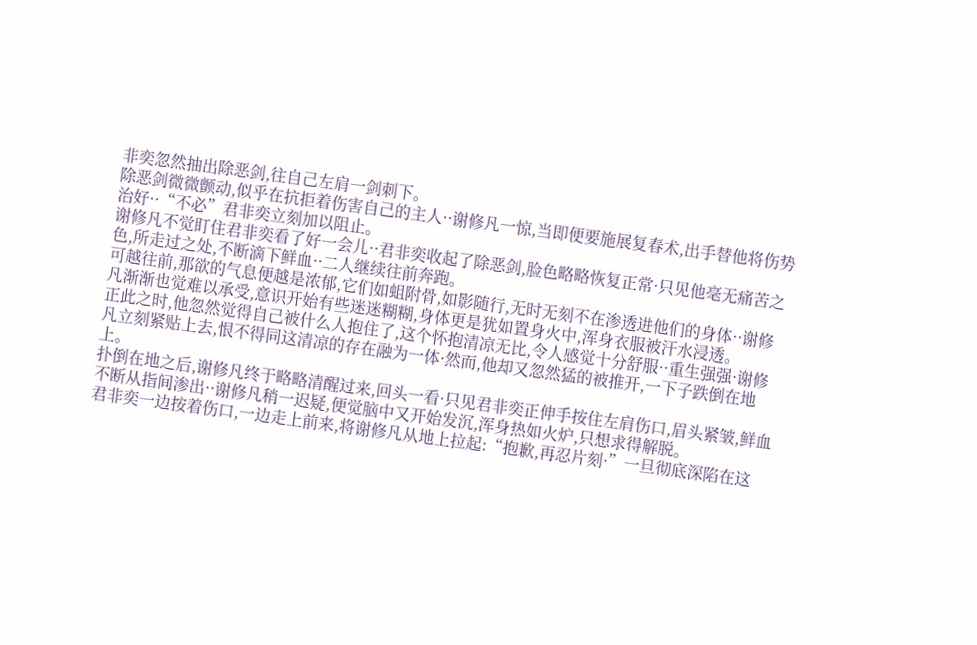非奕忽然抽出除恶剑,往自己左肩一剑刺下。
除恶剑微微颤动,似乎在抗拒着伤害自己的主人··谢修凡一惊,当即便要施展复春术,出手替他将伤势治好··“不必”君非奕立刻加以阻止。
谢修凡不觉盯住君非奕看了好一会儿··君非奕收起了除恶剑,脸色略略恢复正常·只见他毫无痛苦之色,所走过之处,不断滴下鲜血··二人继续往前奔跑。
可越往前,那欲的气息便越是浓郁,它们如蛆附骨,如影随行,无时无刻不在渗透进他们的身体··谢修凡渐渐也觉难以承受,意识开始有些迷迷糊糊,身体更是犹如置身火中,浑身衣服被汗水浸透。
正此之时,他忽然觉得自己被什么人抱住了,这个怀抱清凉无比,令人感觉十分舒服··重生强强·谢修凡立刻紧贴上去,恨不得同这清凉的存在融为一体·然而,他却又忽然猛的被推开,一下子跌倒在地上。
扑倒在地之后,谢修凡终于略略清醒过来,回头一看·只见君非奕正伸手按住左肩伤口,眉头紧皱,鲜血不断从指间渗出··谢修凡稍一迟疑,便觉脑中又开始发沉,浑身热如火炉,只想求得解脱。
君非奕一边按着伤口,一边走上前来,将谢修凡从地上拉起:“抱歉,再忍片刻·”一旦彻底深陷在这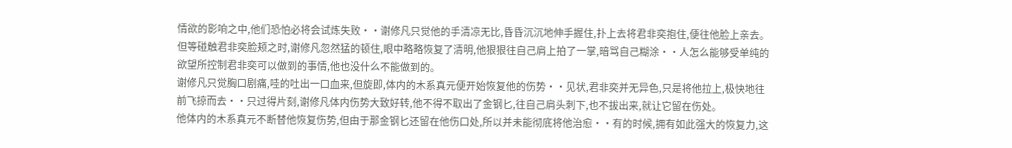情欲的影响之中,他们恐怕必将会试炼失败··谢修凡只觉他的手清凉无比,昏昏沉沉地伸手握住,扑上去将君非奕抱住,便往他脸上亲去。
但等碰触君非奕脸颊之时,谢修凡忽然猛的顿住,眼中略略恢复了清明,他狠狠往自己肩上拍了一掌,暗骂自己糊涂··人怎么能够受单纯的欲望所控制君非奕可以做到的事情,他也没什么不能做到的。
谢修凡只觉胸口剧痛,哇的吐出一口血来,但旋即,体内的木系真元便开始恢复他的伤势··见状,君非奕并无异色,只是将他拉上,极快地往前飞掠而去··只过得片刻,谢修凡体内伤势大致好转,他不得不取出了金钢匕,往自己肩头刺下,也不拔出来,就让它留在伤处。
他体内的木系真元不断替他恢复伤势,但由于那金钢匕还留在他伤口处,所以并未能彻底将他治愈··有的时候,拥有如此强大的恢复力,这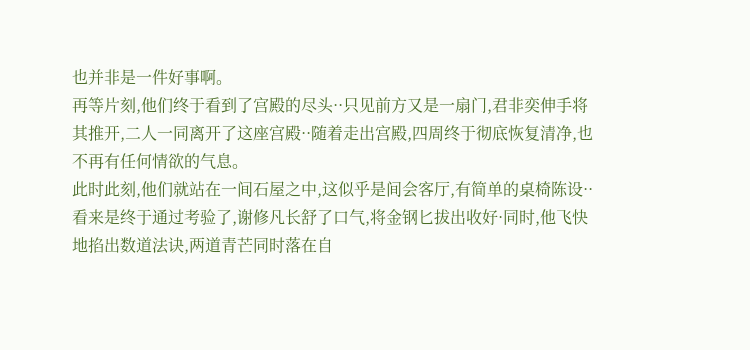也并非是一件好事啊。
再等片刻,他们终于看到了宫殿的尽头··只见前方又是一扇门,君非奕伸手将其推开,二人一同离开了这座宫殿··随着走出宫殿,四周终于彻底恢复清净,也不再有任何情欲的气息。
此时此刻,他们就站在一间石屋之中,这似乎是间会客厅,有简单的桌椅陈设··看来是终于通过考验了,谢修凡长舒了口气,将金钢匕拔出收好·同时,他飞快地掐出数道法诀,两道青芒同时落在自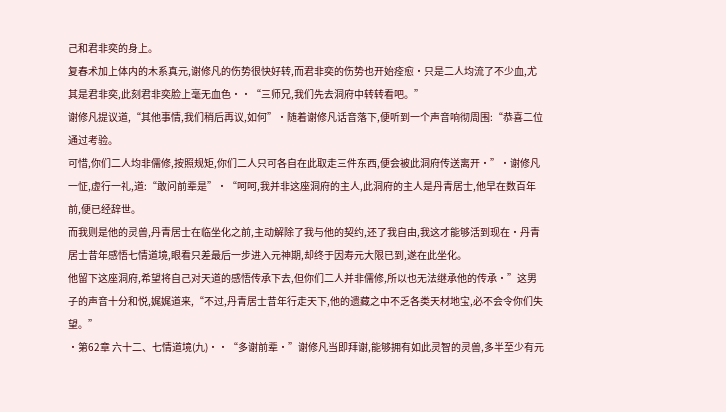己和君非奕的身上。
复春术加上体内的木系真元,谢修凡的伤势很快好转,而君非奕的伤势也开始痊愈·只是二人均流了不少血,尤其是君非奕,此刻君非奕脸上毫无血色··“三师兄,我们先去洞府中转转看吧。”
谢修凡提议道,“其他事情,我们稍后再议,如何”·随着谢修凡话音落下,便听到一个声音响彻周围:“恭喜二位通过考验。
可惜,你们二人均非儒修,按照规矩,你们二人只可各自在此取走三件东西,便会被此洞府传送离开·”·谢修凡一怔,虚行一礼,道:“敢问前辈是”·“呵呵,我并非这座洞府的主人,此洞府的主人是丹青居士,他早在数百年前,便已经辞世。
而我则是他的灵兽,丹青居士在临坐化之前,主动解除了我与他的契约,还了我自由,我这才能够活到现在·丹青居士昔年感悟七情道境,眼看只差最后一步进入元神期,却终于因寿元大限已到,遂在此坐化。
他留下这座洞府,希望将自己对天道的感悟传承下去,但你们二人并非儒修,所以也无法继承他的传承·”这男子的声音十分和悦,娓娓道来,“不过,丹青居士昔年行走天下,他的遗藏之中不乏各类天材地宝,必不会令你们失望。”
·第62章 六十二、七情道境(九)··“多谢前辈·”谢修凡当即拜谢,能够拥有如此灵智的灵兽,多半至少有元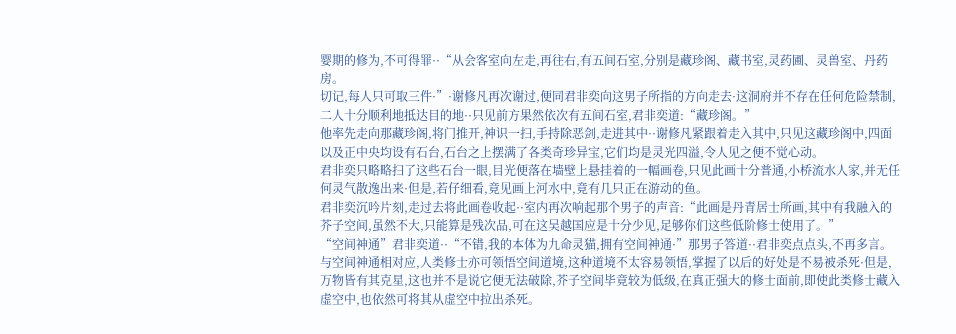婴期的修为,不可得罪··“从会客室向左走,再往右,有五间石室,分别是藏珍阁、藏书室,灵药圃、灵兽室、丹药房。
切记,每人只可取三件·”·谢修凡再次谢过,便同君非奕向这男子所指的方向走去·这洞府并不存在任何危险禁制,二人十分顺利地抵达目的地··只见前方果然依次有五间石室,君非奕道:“藏珍阁。”
他率先走向那藏珍阁,将门推开,神识一扫,手持除恶剑,走进其中··谢修凡紧跟着走入其中,只见这藏珍阁中,四面以及正中央均设有石台,石台之上摆满了各类奇珍异宝,它们均是灵光四溢,令人见之便不觉心动。
君非奕只略略扫了这些石台一眼,目光便落在墙壁上悬挂着的一幅画卷,只见此画十分普通,小桥流水人家,并无任何灵气散逸出来·但是,若仔细看,竟见画上河水中,竟有几只正在游动的鱼。
君非奕沉吟片刻,走过去将此画卷收起··室内再次响起那个男子的声音:“此画是丹青居士所画,其中有我融入的芥子空间,虽然不大,只能算是残次品,可在这吴越国应是十分少见,足够你们这些低阶修士使用了。”
“空间神通”君非奕道··“不错,我的本体为九命灵猫,拥有空间神通·”那男子答道··君非奕点点头,不再多言。
与空间神通相对应,人类修士亦可领悟空间道境,这种道境不太容易领悟,掌握了以后的好处是不易被杀死·但是,万物皆有其克星,这也并不是说它便无法破除,芥子空间毕竟较为低级,在真正强大的修士面前,即使此类修士藏入虚空中,也依然可将其从虚空中拉出杀死。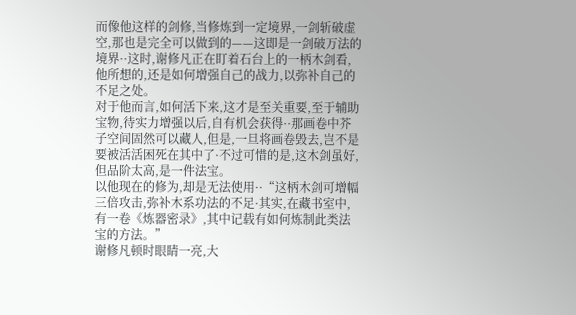而像他这样的剑修,当修炼到一定境界,一剑斩破虚空,那也是完全可以做到的——这即是一剑破万法的境界··这时,谢修凡正在盯着石台上的一柄木剑看,他所想的,还是如何增强自己的战力,以弥补自己的不足之处。
对于他而言,如何活下来,这才是至关重要,至于辅助宝物,待实力增强以后,自有机会获得··那画卷中芥子空间固然可以藏人,但是,一旦将画卷毁去,岂不是要被活活困死在其中了·不过可惜的是,这木剑虽好,但品阶太高,是一件法宝。
以他现在的修为,却是无法使用··“这柄木剑可增幅三倍攻击,弥补木系功法的不足·其实,在藏书室中,有一卷《炼器密录》,其中记载有如何炼制此类法宝的方法。”
谢修凡顿时眼睛一亮,大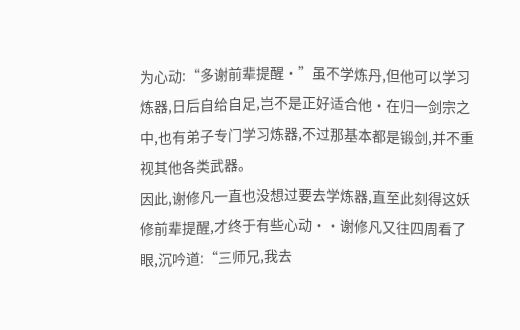为心动:“多谢前辈提醒·”虽不学炼丹,但他可以学习炼器,日后自给自足,岂不是正好适合他·在归一剑宗之中,也有弟子专门学习炼器,不过那基本都是锻剑,并不重视其他各类武器。
因此,谢修凡一直也没想过要去学炼器,直至此刻得这妖修前辈提醒,才终于有些心动··谢修凡又往四周看了眼,沉吟道:“三师兄,我去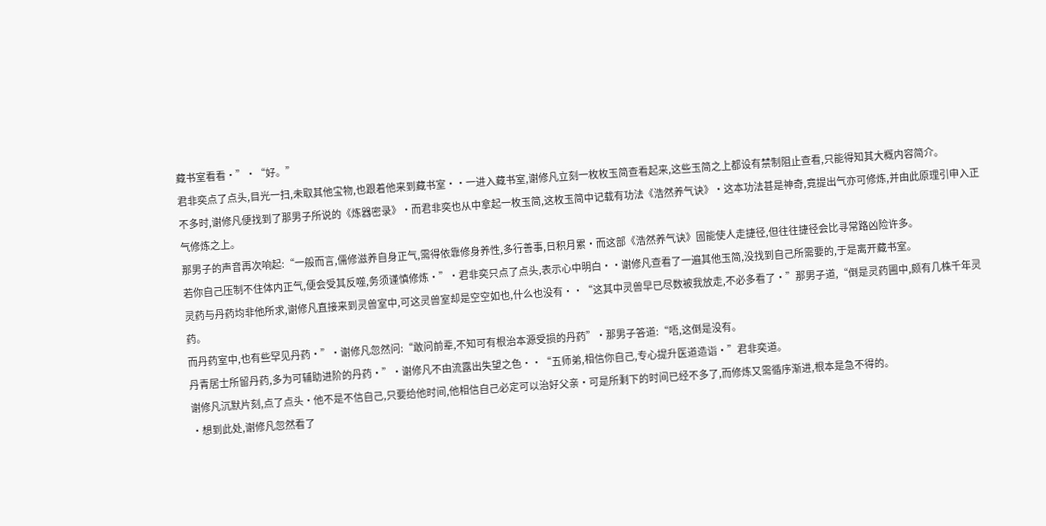藏书室看看·”·“好。”
君非奕点了点头,目光一扫,未取其他宝物,也跟着他来到藏书室··一进入藏书室,谢修凡立刻一枚枚玉简查看起来,这些玉简之上都设有禁制阻止查看,只能得知其大概内容简介。
不多时,谢修凡便找到了那男子所说的《炼器密录》·而君非奕也从中拿起一枚玉简,这枚玉简中记载有功法《浩然养气诀》·这本功法甚是神奇,竟提出气亦可修炼,并由此原理引申入正气修炼之上。
那男子的声音再次响起:“一般而言,儒修滋养自身正气,需得依靠修身养性,多行善事,日积月累·而这部《浩然养气诀》固能使人走捷径,但往往捷径会比寻常路凶险许多。
若你自己压制不住体内正气,便会受其反噬,务须谨慎修炼·”·君非奕只点了点头,表示心中明白··谢修凡查看了一遍其他玉简,没找到自己所需要的,于是离开藏书室。
灵药与丹药均非他所求,谢修凡直接来到灵兽室中,可这灵兽室却是空空如也,什么也没有··“这其中灵兽早已尽数被我放走,不必多看了·”那男子道,“倒是灵药圃中,颇有几株千年灵药。
而丹药室中,也有些罕见丹药·”·谢修凡忽然问:“敢问前辈,不知可有根治本源受损的丹药”·那男子答道:“唔,这倒是没有。
丹青居士所留丹药,多为可辅助进阶的丹药·”·谢修凡不由流露出失望之色··“五师弟,相信你自己,专心提升医道造诣·”君非奕道。
谢修凡沉默片刻,点了点头·他不是不信自己,只要给他时间,他相信自己必定可以治好父亲·可是所剩下的时间已经不多了,而修炼又需循序渐进,根本是急不得的。
·想到此处,谢修凡忽然看了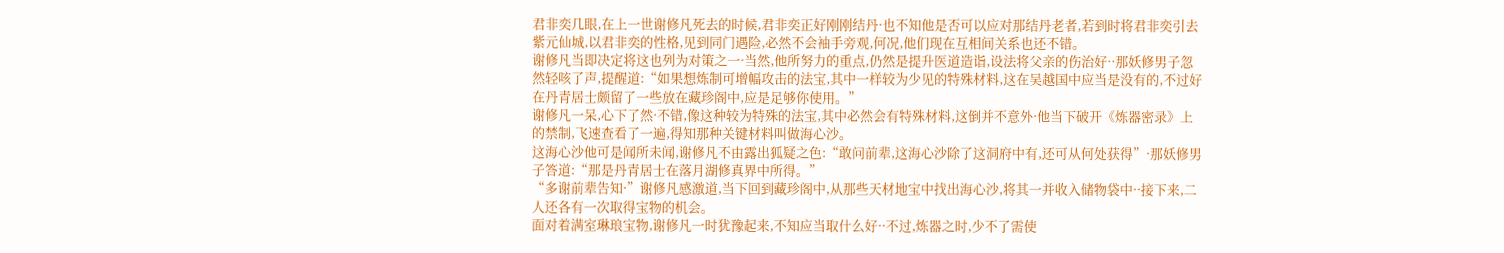君非奕几眼,在上一世谢修凡死去的时候,君非奕正好刚刚结丹·也不知他是否可以应对那结丹老者,若到时将君非奕引去紫元仙城,以君非奕的性格,见到同门遇险,必然不会袖手旁观,何况,他们现在互相间关系也还不错。
谢修凡当即决定将这也列为对策之一·当然,他所努力的重点,仍然是提升医道造诣,设法将父亲的伤治好··那妖修男子忽然轻咳了声,提醒道:“如果想炼制可增幅攻击的法宝,其中一样较为少见的特殊材料,这在吴越国中应当是没有的,不过好在丹青居士颇留了一些放在藏珍阁中,应是足够你使用。”
谢修凡一呆,心下了然·不错,像这种较为特殊的法宝,其中必然会有特殊材料,这倒并不意外·他当下破开《炼器密录》上的禁制,飞速查看了一遍,得知那种关键材料叫做海心沙。
这海心沙他可是闻所未闻,谢修凡不由露出狐疑之色:“敢问前辈,这海心沙除了这洞府中有,还可从何处获得”·那妖修男子答道:“那是丹青居士在落月湖修真界中所得。”
“多谢前辈告知·”谢修凡感激道,当下回到藏珍阁中,从那些天材地宝中找出海心沙,将其一并收入储物袋中··接下来,二人还各有一次取得宝物的机会。
面对着满室琳琅宝物,谢修凡一时犹豫起来,不知应当取什么好··不过,炼器之时,少不了需使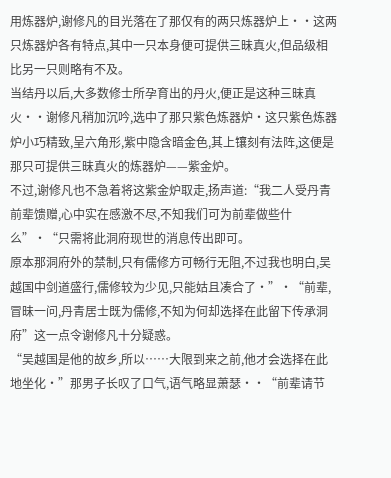用炼器炉,谢修凡的目光落在了那仅有的两只炼器炉上··这两只炼器炉各有特点,其中一只本身便可提供三昧真火,但品级相比另一只则略有不及。
当结丹以后,大多数修士所孕育出的丹火,便正是这种三昧真火··谢修凡稍加沉吟,选中了那只紫色炼器炉·这只紫色炼器炉小巧精致,呈六角形,紫中隐含暗金色,其上镶刻有法阵,这便是那只可提供三昧真火的炼器炉——紫金炉。
不过,谢修凡也不急着将这紫金炉取走,扬声道:“我二人受丹青前辈馈赠,心中实在感激不尽,不知我们可为前辈做些什么”·“只需将此洞府现世的消息传出即可。
原本那洞府外的禁制,只有儒修方可畅行无阻,不过我也明白,吴越国中剑道盛行,儒修较为少见,只能姑且凑合了·”·“前辈,冒昧一问,丹青居士既为儒修,不知为何却选择在此留下传承洞府”这一点令谢修凡十分疑惑。
“吴越国是他的故乡,所以……大限到来之前,他才会选择在此地坐化·”那男子长叹了口气,语气略显萧瑟··“前辈请节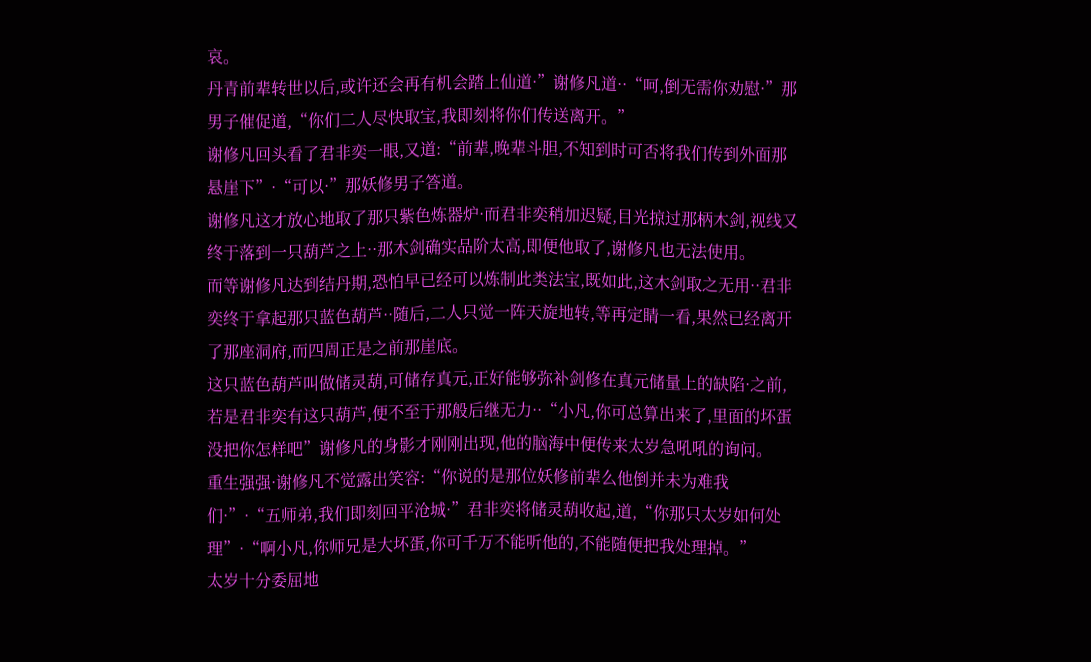哀。
丹青前辈转世以后,或许还会再有机会踏上仙道·”谢修凡道··“呵,倒无需你劝慰·”那男子催促道,“你们二人尽快取宝,我即刻将你们传送离开。”
谢修凡回头看了君非奕一眼,又道:“前辈,晚辈斗胆,不知到时可否将我们传到外面那悬崖下”·“可以·”那妖修男子答道。
谢修凡这才放心地取了那只紫色炼器炉·而君非奕稍加迟疑,目光掠过那柄木剑,视线又终于落到一只葫芦之上··那木剑确实品阶太高,即便他取了,谢修凡也无法使用。
而等谢修凡达到结丹期,恐怕早已经可以炼制此类法宝,既如此,这木剑取之无用··君非奕终于拿起那只蓝色葫芦··随后,二人只觉一阵天旋地转,等再定睛一看,果然已经离开了那座洞府,而四周正是之前那崖底。
这只蓝色葫芦叫做储灵葫,可储存真元,正好能够弥补剑修在真元储量上的缺陷·之前,若是君非奕有这只葫芦,便不至于那般后继无力··“小凡,你可总算出来了,里面的坏蛋没把你怎样吧”谢修凡的身影才刚刚出现,他的脑海中便传来太岁急吼吼的询问。
重生强强·谢修凡不觉露出笑容:“你说的是那位妖修前辈么他倒并未为难我们·”·“五师弟,我们即刻回平沧城·”君非奕将储灵葫收起,道,“你那只太岁如何处理”·“啊小凡,你师兄是大坏蛋,你可千万不能听他的,不能随便把我处理掉。”
太岁十分委屈地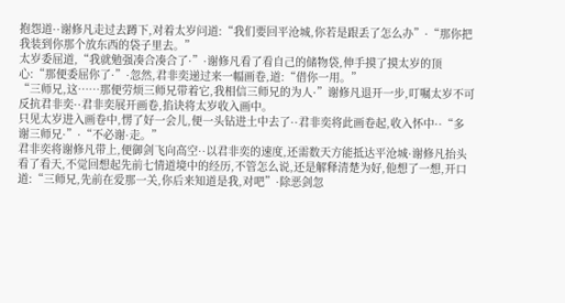抱怨道··谢修凡走过去蹲下,对着太岁问道:“我们要回平沧城,你若是跟丢了怎么办”·“那你把我装到你那个放东西的袋子里去。”
太岁委屈道,“我就勉强凑合凑合了·”·谢修凡看了看自己的储物袋,伸手摸了摸太岁的顶心:“那便委屈你了·”·忽然,君非奕递过来一幅画卷,道:“借你一用。”
“三师兄,这……那便劳烦三师兄带着它,我相信三师兄的为人·”谢修凡退开一步,叮嘱太岁不可反抗君非奕··君非奕展开画卷,掐诀将太岁收入画中。
只见太岁进入画卷中,愣了好一会儿,便一头钻进土中去了··君非奕将此画卷起,收入怀中··“多谢三师兄·”·“不必谢·走。”
君非奕将谢修凡带上,便御剑飞向高空··以君非奕的速度,还需数天方能抵达平沧城·谢修凡抬头看了看天,不觉回想起先前七情道境中的经历,不管怎么说,还是解释清楚为好,他想了一想,开口道:“三师兄,先前在爱那一关,你后来知道是我,对吧”·除恶剑忽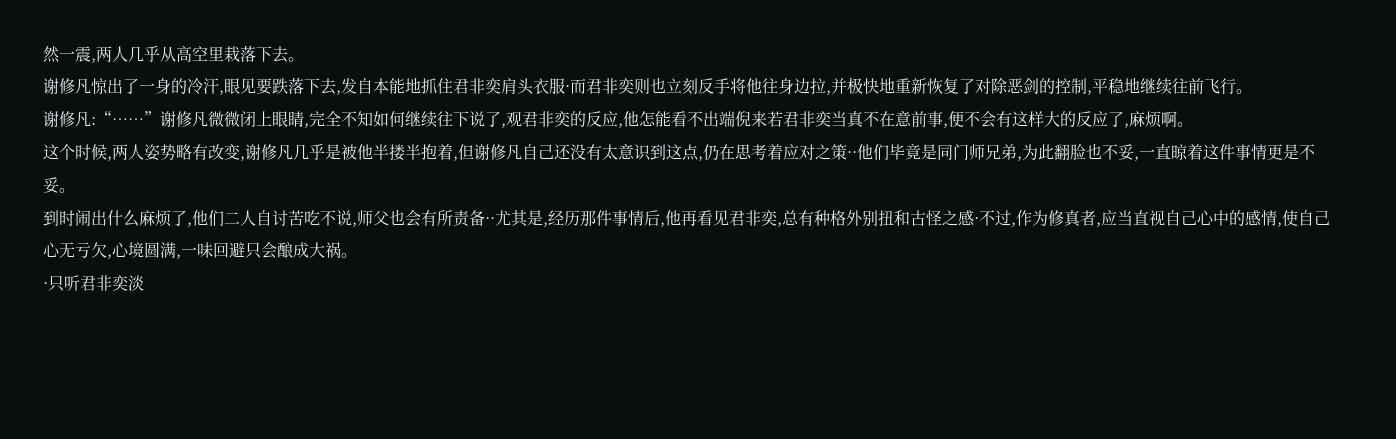然一震,两人几乎从高空里栽落下去。
谢修凡惊出了一身的冷汗,眼见要跌落下去,发自本能地抓住君非奕肩头衣服·而君非奕则也立刻反手将他往身边拉,并极快地重新恢复了对除恶剑的控制,平稳地继续往前飞行。
谢修凡:“……”谢修凡微微闭上眼睛,完全不知如何继续往下说了,观君非奕的反应,他怎能看不出端倪来若君非奕当真不在意前事,便不会有这样大的反应了,麻烦啊。
这个时候,两人姿势略有改变,谢修凡几乎是被他半搂半抱着,但谢修凡自己还没有太意识到这点,仍在思考着应对之策··他们毕竟是同门师兄弟,为此翻脸也不妥,一直晾着这件事情更是不妥。
到时闹出什么麻烦了,他们二人自讨苦吃不说,师父也会有所责备··尤其是,经历那件事情后,他再看见君非奕,总有种格外别扭和古怪之感·不过,作为修真者,应当直视自己心中的感情,使自己心无亏欠,心境圆满,一味回避只会酿成大祸。
·只听君非奕淡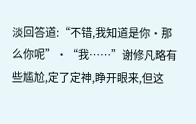淡回答道:“不错,我知道是你·那么你呢”·“我……”谢修凡略有些尴尬,定了定神,睁开眼来,但这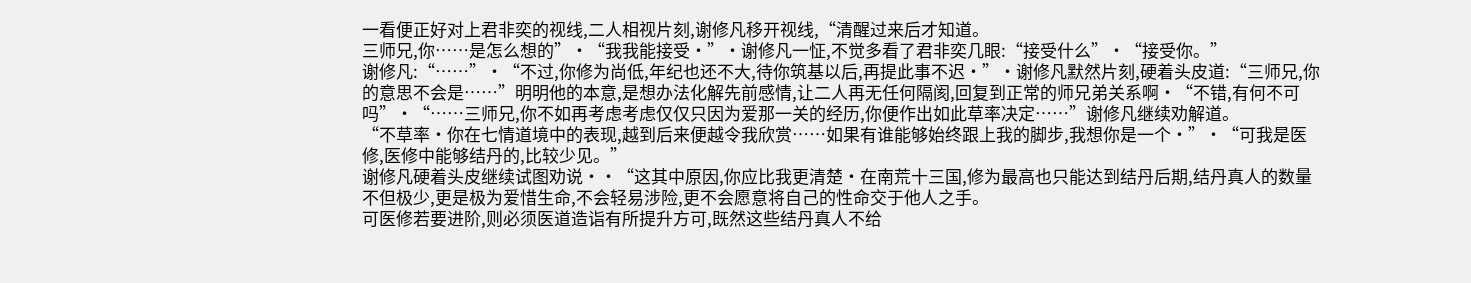一看便正好对上君非奕的视线,二人相视片刻,谢修凡移开视线,“清醒过来后才知道。
三师兄,你……是怎么想的”·“我我能接受·”·谢修凡一怔,不觉多看了君非奕几眼:“接受什么”·“接受你。”
谢修凡:“……”·“不过,你修为尚低,年纪也还不大,待你筑基以后,再提此事不迟·”·谢修凡默然片刻,硬着头皮道:“三师兄,你的意思不会是……”明明他的本意,是想办法化解先前感情,让二人再无任何隔阂,回复到正常的师兄弟关系啊·“不错,有何不可吗”·“……三师兄,你不如再考虑考虑仅仅只因为爱那一关的经历,你便作出如此草率决定……”谢修凡继续劝解道。
“不草率·你在七情道境中的表现,越到后来便越令我欣赏……如果有谁能够始终跟上我的脚步,我想你是一个·”·“可我是医修,医修中能够结丹的,比较少见。”
谢修凡硬着头皮继续试图劝说··“这其中原因,你应比我更清楚·在南荒十三国,修为最高也只能达到结丹后期,结丹真人的数量不但极少,更是极为爱惜生命,不会轻易涉险,更不会愿意将自己的性命交于他人之手。
可医修若要进阶,则必须医道造诣有所提升方可,既然这些结丹真人不给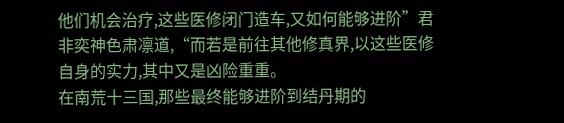他们机会治疗,这些医修闭门造车,又如何能够进阶”君非奕神色肃凛道,“而若是前往其他修真界,以这些医修自身的实力,其中又是凶险重重。
在南荒十三国,那些最终能够进阶到结丹期的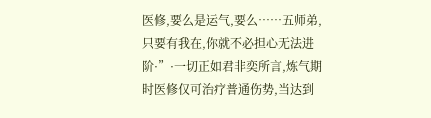医修,要么是运气,要么……五师弟,只要有我在,你就不必担心无法进阶·”·一切正如君非奕所言,炼气期时医修仅可治疗普通伤势,当达到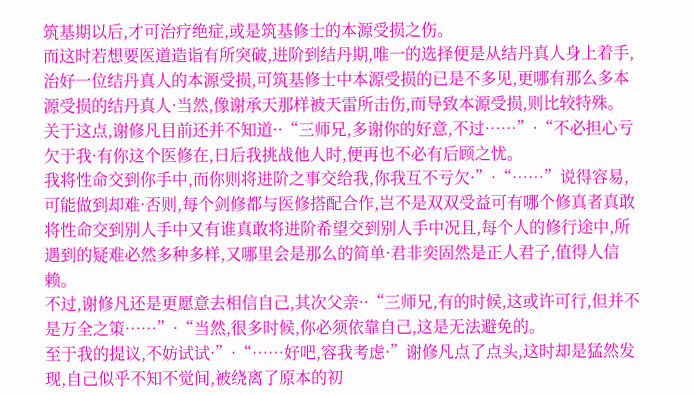筑基期以后,才可治疗绝症,或是筑基修士的本源受损之伤。
而这时若想要医道造诣有所突破,进阶到结丹期,唯一的选择便是从结丹真人身上着手,治好一位结丹真人的本源受损,可筑基修士中本源受损的已是不多见,更哪有那么多本源受损的结丹真人·当然,像谢承天那样被天雷所击伤,而导致本源受损,则比较特殊。
关于这点,谢修凡目前还并不知道··“三师兄,多谢你的好意,不过……”·“不必担心亏欠于我·有你这个医修在,日后我挑战他人时,便再也不必有后顾之忧。
我将性命交到你手中,而你则将进阶之事交给我,你我互不亏欠·”·“……”说得容易,可能做到却难·否则,每个剑修都与医修搭配合作,岂不是双双受益可有哪个修真者真敢将性命交到别人手中又有谁真敢将进阶希望交到别人手中况且,每个人的修行途中,所遇到的疑难必然多种多样,又哪里会是那么的简单·君非奕固然是正人君子,值得人信赖。
不过,谢修凡还是更愿意去相信自己,其次父亲··“三师兄,有的时候,这或许可行,但并不是万全之策……”·“当然,很多时候,你必须依靠自己,这是无法避免的。
至于我的提议,不妨试试·”·“……好吧,容我考虑·”谢修凡点了点头,这时却是猛然发现,自己似乎不知不觉间,被绕离了原本的初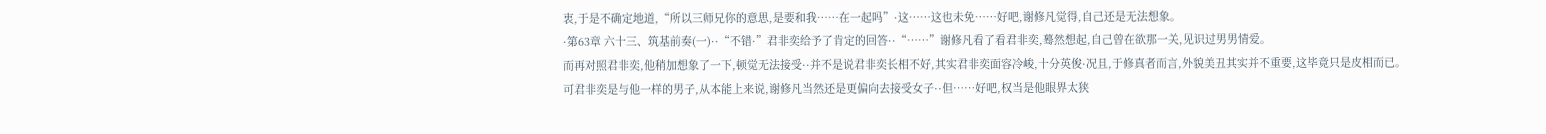衷,于是不确定地道,“所以三师兄你的意思,是要和我……在一起吗”·这……这也未免……好吧,谢修凡觉得,自己还是无法想象。
·第63章 六十三、筑基前奏(一)··“不错·”君非奕给予了肯定的回答··“……”谢修凡看了看君非奕,蓦然想起,自己曾在欲那一关,见识过男男情爱。
而再对照君非奕,他稍加想象了一下,顿觉无法接受··并不是说君非奕长相不好,其实君非奕面容冷峻,十分英俊·况且,于修真者而言,外貌美丑其实并不重要,这毕竟只是皮相而已。
可君非奕是与他一样的男子,从本能上来说,谢修凡当然还是更偏向去接受女子··但……好吧,权当是他眼界太狭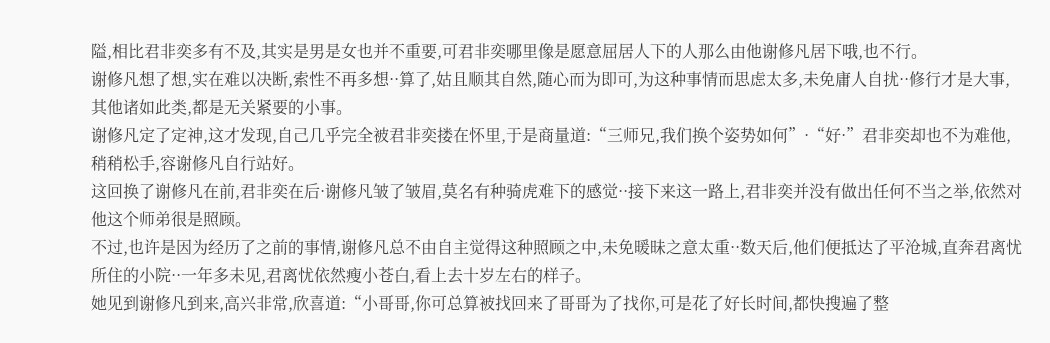隘,相比君非奕多有不及,其实是男是女也并不重要,可君非奕哪里像是愿意屈居人下的人那么由他谢修凡居下哦,也不行。
谢修凡想了想,实在难以决断,索性不再多想··算了,姑且顺其自然,随心而为即可,为这种事情而思虑太多,未免庸人自扰··修行才是大事,其他诸如此类,都是无关紧要的小事。
谢修凡定了定神,这才发现,自己几乎完全被君非奕搂在怀里,于是商量道:“三师兄,我们换个姿势如何”·“好·”君非奕却也不为难他,稍稍松手,容谢修凡自行站好。
这回换了谢修凡在前,君非奕在后·谢修凡皱了皱眉,莫名有种骑虎难下的感觉··接下来这一路上,君非奕并没有做出任何不当之举,依然对他这个师弟很是照顾。
不过,也许是因为经历了之前的事情,谢修凡总不由自主觉得这种照顾之中,未免暖昧之意太重··数天后,他们便抵达了平沧城,直奔君离忧所住的小院··一年多未见,君离忧依然瘦小苍白,看上去十岁左右的样子。
她见到谢修凡到来,高兴非常,欣喜道:“小哥哥,你可总算被找回来了哥哥为了找你,可是花了好长时间,都快搜遍了整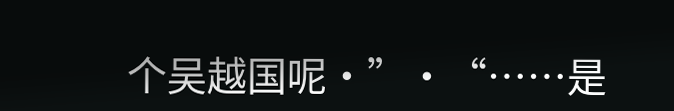个吴越国呢·”·“……是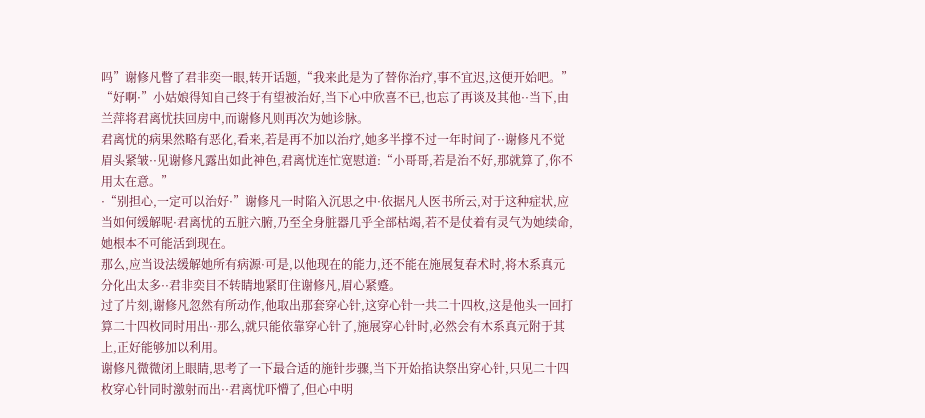吗”谢修凡瞥了君非奕一眼,转开话题,“我来此是为了替你治疗,事不宜迟,这便开始吧。”
“好啊·”小姑娘得知自己终于有望被治好,当下心中欣喜不已,也忘了再谈及其他··当下,由兰萍将君离忧扶回房中,而谢修凡则再次为她诊脉。
君离忧的病果然略有恶化,看来,若是再不加以治疗,她多半撑不过一年时间了··谢修凡不觉眉头紧皱··见谢修凡露出如此神色,君离忧连忙宽慰道:“小哥哥,若是治不好,那就算了,你不用太在意。”
·“别担心,一定可以治好·”谢修凡一时陷入沉思之中·依据凡人医书所云,对于这种症状,应当如何缓解呢·君离忧的五脏六腑,乃至全身脏器几乎全部枯竭,若不是仗着有灵气为她续命,她根本不可能活到现在。
那么,应当设法缓解她所有病源·可是,以他现在的能力,还不能在施展复春术时,将木系真元分化出太多··君非奕目不转睛地紧盯住谢修凡,眉心紧蹙。
过了片刻,谢修凡忽然有所动作,他取出那套穿心针,这穿心针一共二十四枚,这是他头一回打算二十四枚同时用出··那么,就只能依靠穿心针了,施展穿心针时,必然会有木系真元附于其上,正好能够加以利用。
谢修凡微微闭上眼睛,思考了一下最合适的施针步骤,当下开始掐诀祭出穿心针,只见二十四枚穿心针同时激射而出··君离忧吓懵了,但心中明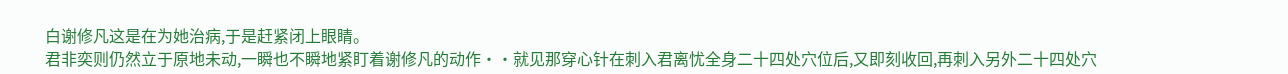白谢修凡这是在为她治病,于是赶紧闭上眼睛。
君非奕则仍然立于原地未动,一瞬也不瞬地紧盯着谢修凡的动作··就见那穿心针在刺入君离忧全身二十四处穴位后,又即刻收回,再刺入另外二十四处穴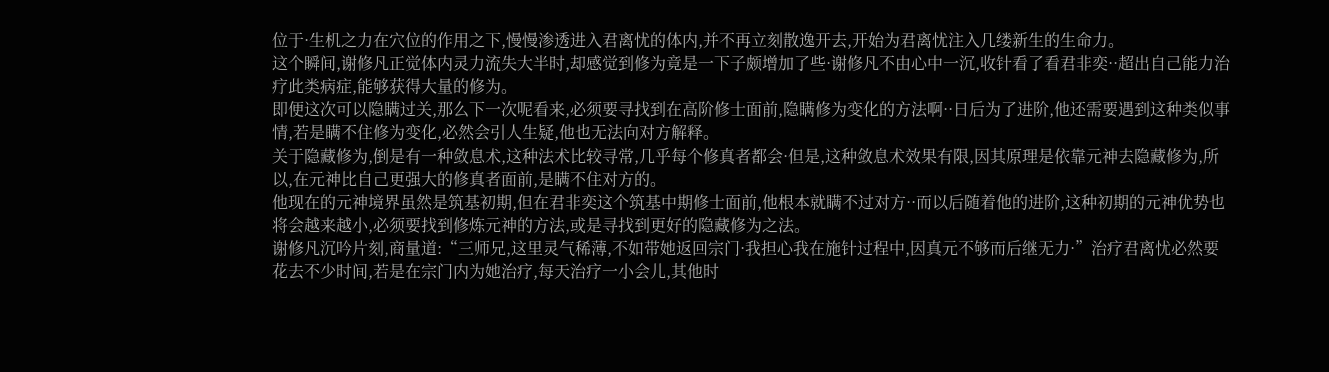位于·生机之力在穴位的作用之下,慢慢渗透进入君离忧的体内,并不再立刻散逸开去,开始为君离忧注入几缕新生的生命力。
这个瞬间,谢修凡正觉体内灵力流失大半时,却感觉到修为竟是一下子颇增加了些·谢修凡不由心中一沉,收针看了看君非奕··超出自己能力治疗此类病症,能够获得大量的修为。
即便这次可以隐瞒过关,那么下一次呢看来,必须要寻找到在高阶修士面前,隐瞒修为变化的方法啊··日后为了进阶,他还需要遇到这种类似事情,若是瞒不住修为变化,必然会引人生疑,他也无法向对方解释。
关于隐藏修为,倒是有一种敛息术,这种法术比较寻常,几乎每个修真者都会·但是,这种敛息术效果有限,因其原理是依靠元神去隐藏修为,所以,在元神比自己更强大的修真者面前,是瞒不住对方的。
他现在的元神境界虽然是筑基初期,但在君非奕这个筑基中期修士面前,他根本就瞒不过对方··而以后随着他的进阶,这种初期的元神优势也将会越来越小,必须要找到修炼元神的方法,或是寻找到更好的隐藏修为之法。
谢修凡沉吟片刻,商量道:“三师兄,这里灵气稀薄,不如带她返回宗门·我担心我在施针过程中,因真元不够而后继无力·”治疗君离忧必然要花去不少时间,若是在宗门内为她治疗,每天治疗一小会儿,其他时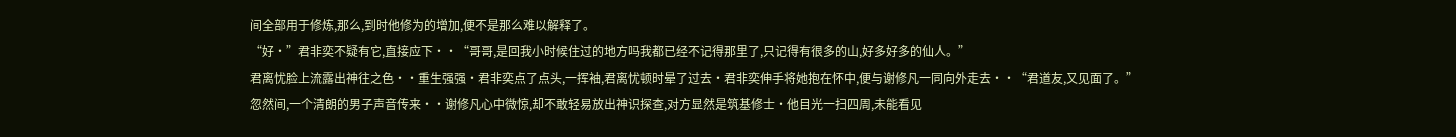间全部用于修炼,那么,到时他修为的增加,便不是那么难以解释了。
“好·”君非奕不疑有它,直接应下··“哥哥,是回我小时候住过的地方吗我都已经不记得那里了,只记得有很多的山,好多好多的仙人。”
君离忧脸上流露出神往之色··重生强强·君非奕点了点头,一挥袖,君离忧顿时晕了过去·君非奕伸手将她抱在怀中,便与谢修凡一同向外走去··“君道友,又见面了。”
忽然间,一个清朗的男子声音传来··谢修凡心中微惊,却不敢轻易放出神识探查,对方显然是筑基修士·他目光一扫四周,未能看见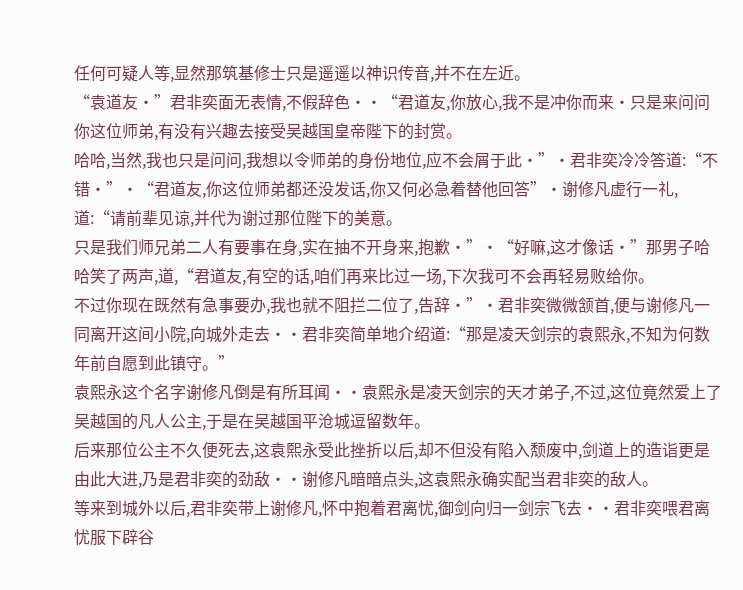任何可疑人等,显然那筑基修士只是遥遥以神识传音,并不在左近。
“袁道友·”君非奕面无表情,不假辞色··“君道友,你放心,我不是冲你而来·只是来问问你这位师弟,有没有兴趣去接受吴越国皇帝陛下的封赏。
哈哈,当然,我也只是问问,我想以令师弟的身份地位,应不会屑于此·”·君非奕冷冷答道:“不错·”·“君道友,你这位师弟都还没发话,你又何必急着替他回答”·谢修凡虚行一礼,道:“请前辈见谅,并代为谢过那位陛下的美意。
只是我们师兄弟二人有要事在身,实在抽不开身来,抱歉·”·“好嘛,这才像话·”那男子哈哈笑了两声,道,“君道友,有空的话,咱们再来比过一场,下次我可不会再轻易败给你。
不过你现在既然有急事要办,我也就不阻拦二位了,告辞·”·君非奕微微颔首,便与谢修凡一同离开这间小院,向城外走去··君非奕简单地介绍道:“那是凌天剑宗的袁熙永,不知为何数年前自愿到此镇守。”
袁熙永这个名字谢修凡倒是有所耳闻··袁熙永是凌天剑宗的天才弟子,不过,这位竟然爱上了吴越国的凡人公主,于是在吴越国平沧城逗留数年。
后来那位公主不久便死去,这袁熙永受此挫折以后,却不但没有陷入颓废中,剑道上的造诣更是由此大进,乃是君非奕的劲敌··谢修凡暗暗点头,这袁熙永确实配当君非奕的敌人。
等来到城外以后,君非奕带上谢修凡,怀中抱着君离忧,御剑向归一剑宗飞去··君非奕喂君离忧服下辟谷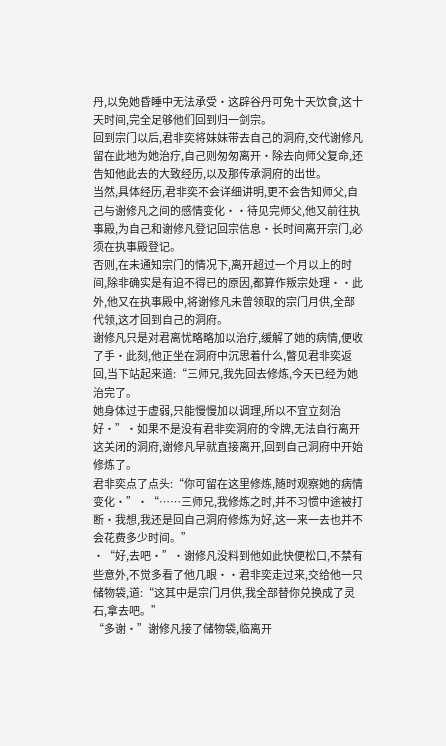丹,以免她昏睡中无法承受·这辟谷丹可免十天饮食,这十天时间,完全足够他们回到归一剑宗。
回到宗门以后,君非奕将妹妹带去自己的洞府,交代谢修凡留在此地为她治疗,自己则匆匆离开·除去向师父复命,还告知他此去的大致经历,以及那传承洞府的出世。
当然,具体经历,君非奕不会详细讲明,更不会告知师父,自己与谢修凡之间的感情变化··待见完师父,他又前往执事殿,为自己和谢修凡登记回宗信息·长时间离开宗门,必须在执事殿登记。
否则,在未通知宗门的情况下,离开超过一个月以上的时间,除非确实是有迫不得已的原因,都算作叛宗处理··此外,他又在执事殿中,将谢修凡未曾领取的宗门月供,全部代领,这才回到自己的洞府。
谢修凡只是对君离忧略略加以治疗,缓解了她的病情,便收了手·此刻,他正坐在洞府中沉思着什么,瞥见君非奕返回,当下站起来道:“三师兄,我先回去修炼,今天已经为她治完了。
她身体过于虚弱,只能慢慢加以调理,所以不宜立刻治好·”·如果不是没有君非奕洞府的令牌,无法自行离开这关闭的洞府,谢修凡早就直接离开,回到自己洞府中开始修炼了。
君非奕点了点头:“你可留在这里修炼,随时观察她的病情变化·”·“……三师兄,我修炼之时,并不习惯中途被打断·我想,我还是回自己洞府修炼为好,这一来一去也并不会花费多少时间。”
·“好,去吧·”·谢修凡没料到他如此快便松口,不禁有些意外,不觉多看了他几眼··君非奕走过来,交给他一只储物袋,道:“这其中是宗门月供,我全部替你兑换成了灵石,拿去吧。”
“多谢·”谢修凡接了储物袋,临离开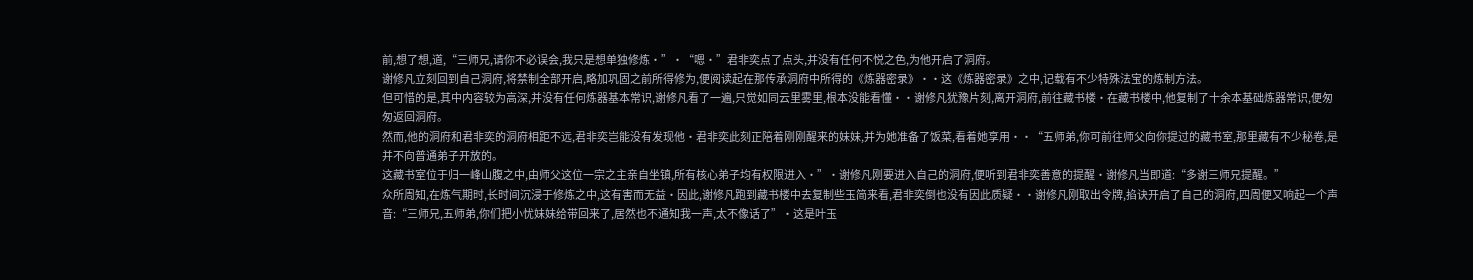前,想了想,道,“三师兄,请你不必误会,我只是想单独修炼·”·“嗯·”君非奕点了点头,并没有任何不悦之色,为他开启了洞府。
谢修凡立刻回到自己洞府,将禁制全部开启,略加巩固之前所得修为,便阅读起在那传承洞府中所得的《炼器密录》··这《炼器密录》之中,记载有不少特殊法宝的炼制方法。
但可惜的是,其中内容较为高深,并没有任何炼器基本常识,谢修凡看了一遍,只觉如同云里雾里,根本没能看懂··谢修凡犹豫片刻,离开洞府,前往藏书楼·在藏书楼中,他复制了十余本基础炼器常识,便匆匆返回洞府。
然而,他的洞府和君非奕的洞府相距不远,君非奕岂能没有发现他·君非奕此刻正陪着刚刚醒来的妹妹,并为她准备了饭菜,看着她享用··“五师弟,你可前往师父向你提过的藏书室,那里藏有不少秘卷,是并不向普通弟子开放的。
这藏书室位于归一峰山腹之中,由师父这位一宗之主亲自坐镇,所有核心弟子均有权限进入·”·谢修凡刚要进入自己的洞府,便听到君非奕善意的提醒·谢修凡当即道:“多谢三师兄提醒。”
众所周知,在炼气期时,长时间沉浸于修炼之中,这有害而无益·因此,谢修凡跑到藏书楼中去复制些玉简来看,君非奕倒也没有因此质疑··谢修凡刚取出令牌,掐诀开启了自己的洞府,四周便又响起一个声音:“三师兄,五师弟,你们把小忧妹妹给带回来了,居然也不通知我一声,太不像话了”·这是叶玉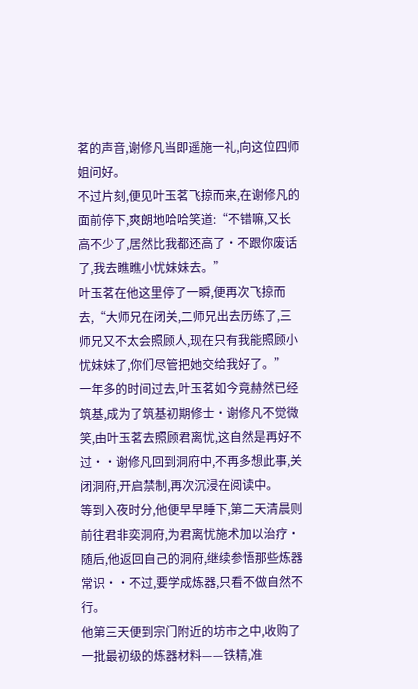茗的声音,谢修凡当即遥施一礼,向这位四师姐问好。
不过片刻,便见叶玉茗飞掠而来,在谢修凡的面前停下,爽朗地哈哈笑道:“不错嘛,又长高不少了,居然比我都还高了·不跟你废话了,我去瞧瞧小忧妹妹去。”
叶玉茗在他这里停了一瞬,便再次飞掠而去,“大师兄在闭关,二师兄出去历练了,三师兄又不太会照顾人,现在只有我能照顾小忧妹妹了,你们尽管把她交给我好了。”
一年多的时间过去,叶玉茗如今竟赫然已经筑基,成为了筑基初期修士·谢修凡不觉微笑,由叶玉茗去照顾君离忧,这自然是再好不过··谢修凡回到洞府中,不再多想此事,关闭洞府,开启禁制,再次沉浸在阅读中。
等到入夜时分,他便早早睡下,第二天清晨则前往君非奕洞府,为君离忧施术加以治疗·随后,他返回自己的洞府,继续参悟那些炼器常识··不过,要学成炼器,只看不做自然不行。
他第三天便到宗门附近的坊市之中,收购了一批最初级的炼器材料——铁精,准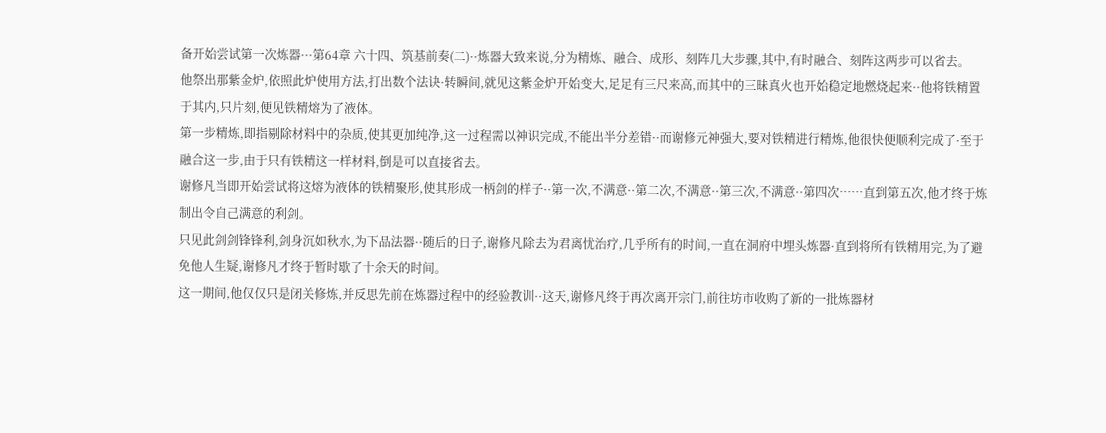备开始尝试第一次炼器···第64章 六十四、筑基前奏(二)··炼器大致来说,分为精炼、融合、成形、刻阵几大步骤,其中,有时融合、刻阵这两步可以省去。
他祭出那紫金炉,依照此炉使用方法,打出数个法诀·转瞬间,就见这紫金炉开始变大,足足有三尺来高,而其中的三昧真火也开始稳定地燃烧起来··他将铁精置于其内,只片刻,便见铁精熔为了液体。
第一步精炼,即指剔除材料中的杂质,使其更加纯净,这一过程需以神识完成,不能出半分差错··而谢修元神强大,要对铁精进行精炼,他很快便顺利完成了·至于融合这一步,由于只有铁精这一样材料,倒是可以直接省去。
谢修凡当即开始尝试将这熔为液体的铁精聚形,使其形成一柄剑的样子··第一次,不满意··第二次,不满意··第三次,不满意··第四次……直到第五次,他才终于炼制出令自己满意的利剑。
只见此剑剑锋锋利,剑身沉如秋水,为下品法器··随后的日子,谢修凡除去为君离忧治疗,几乎所有的时间,一直在洞府中埋头炼器·直到将所有铁精用完,为了避免他人生疑,谢修凡才终于暂时歇了十余天的时间。
这一期间,他仅仅只是闭关修炼,并反思先前在炼器过程中的经验教训··这天,谢修凡终于再次离开宗门,前往坊市收购了新的一批炼器材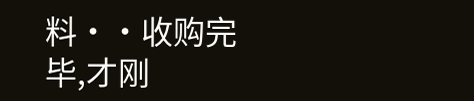料··收购完毕,才刚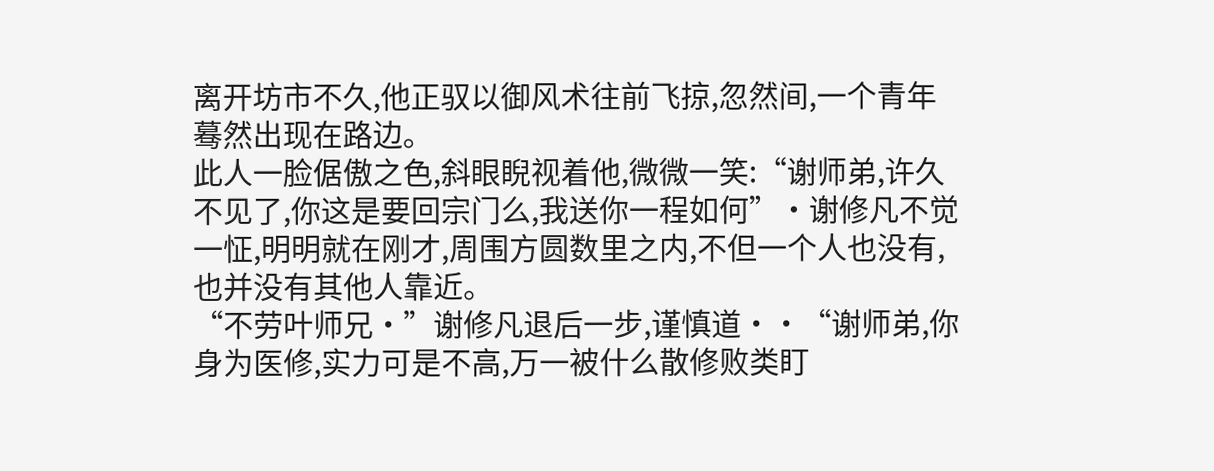离开坊市不久,他正驭以御风术往前飞掠,忽然间,一个青年蓦然出现在路边。
此人一脸倨傲之色,斜眼睨视着他,微微一笑:“谢师弟,许久不见了,你这是要回宗门么,我送你一程如何”·谢修凡不觉一怔,明明就在刚才,周围方圆数里之内,不但一个人也没有,也并没有其他人靠近。
“不劳叶师兄·”谢修凡退后一步,谨慎道··“谢师弟,你身为医修,实力可是不高,万一被什么散修败类盯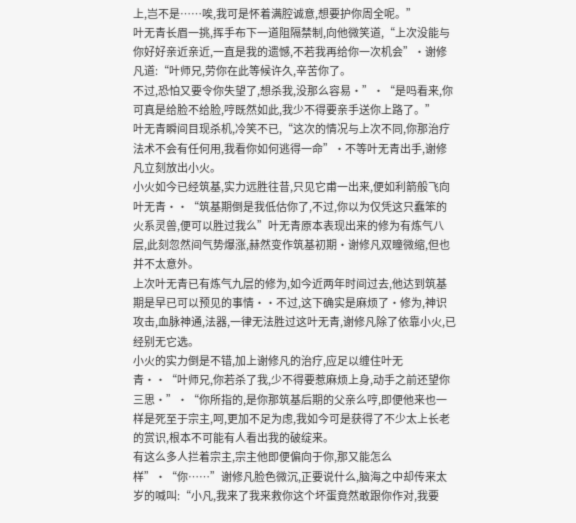上,岂不是……唉,我可是怀着满腔诚意,想要护你周全呢。”
叶无青长眉一挑,挥手布下一道阻隔禁制,向他微笑道,“上次没能与你好好亲近亲近,一直是我的遗憾,不若我再给你一次机会”·谢修凡道:“叶师兄,劳你在此等候许久,辛苦你了。
不过,恐怕又要令你失望了,想杀我,没那么容易·”·“是吗看来,你可真是给脸不给脸,哼既然如此,我少不得要亲手送你上路了。”
叶无青瞬间目现杀机,冷笑不已,“这次的情况与上次不同,你那治疗法术不会有任何用,我看你如何逃得一命”·不等叶无青出手,谢修凡立刻放出小火。
小火如今已经筑基,实力远胜往昔,只见它甫一出来,便如利箭般飞向叶无青··“筑基期倒是我低估你了,不过,你以为仅凭这只蠢笨的火系灵兽,便可以胜过我么”叶无青原本表现出来的修为有炼气八层,此刻忽然间气势爆涨,赫然变作筑基初期·谢修凡双瞳微缩,但也并不太意外。
上次叶无青已有炼气九层的修为,如今近两年时间过去,他达到筑基期是早已可以预见的事情··不过,这下确实是麻烦了·修为,神识攻击,血脉神通,法器,一律无法胜过这叶无青,谢修凡除了依靠小火,已经别无它选。
小火的实力倒是不错,加上谢修凡的治疗,应足以缠住叶无青··“叶师兄,你若杀了我,少不得要惹麻烦上身,动手之前还望你三思·”·“你所指的,是你那筑基后期的父亲么哼,即便他来也一样是死至于宗主,呵,更加不足为虑,我如今可是获得了不少太上长老的赏识,根本不可能有人看出我的破绽来。
有这么多人拦着宗主,宗主他即便偏向于你,那又能怎么样”·“你……”谢修凡脸色微沉,正要说什么,脑海之中却传来太岁的喊叫:“小凡,我来了我来救你这个坏蛋竟然敢跟你作对,我要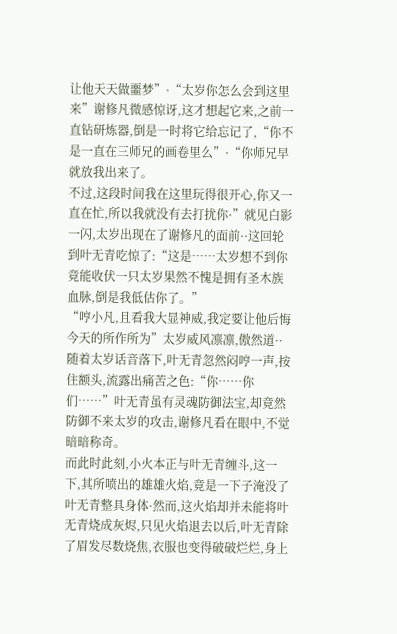让他天天做噩梦”·“太岁你怎么会到这里来”谢修凡微感惊讶,这才想起它来,之前一直钻研炼器,倒是一时将它给忘记了,“你不是一直在三师兄的画卷里么”·“你师兄早就放我出来了。
不过,这段时间我在这里玩得很开心,你又一直在忙,所以我就没有去打扰你·”就见白影一闪,太岁出现在了谢修凡的面前··这回轮到叶无青吃惊了:“这是……太岁想不到你竟能收伏一只太岁果然不愧是拥有圣木族血脉,倒是我低估你了。”
“哼小凡,且看我大显神威,我定要让他后悔今天的所作所为”太岁威风凛凛,傲然道··随着太岁话音落下,叶无青忽然闷哼一声,按住额头,流露出痛苦之色:“你……你们……”叶无青虽有灵魂防御法宝,却竟然防御不来太岁的攻击,谢修凡看在眼中,不觉暗暗称奇。
而此时此刻,小火本正与叶无青缠斗,这一下,其所喷出的雄雄火焰,竟是一下子淹没了叶无青整具身体·然而,这火焰却并未能将叶无青烧成灰烬,只见火焰退去以后,叶无青除了眉发尽数烧焦,衣服也变得破破烂烂,身上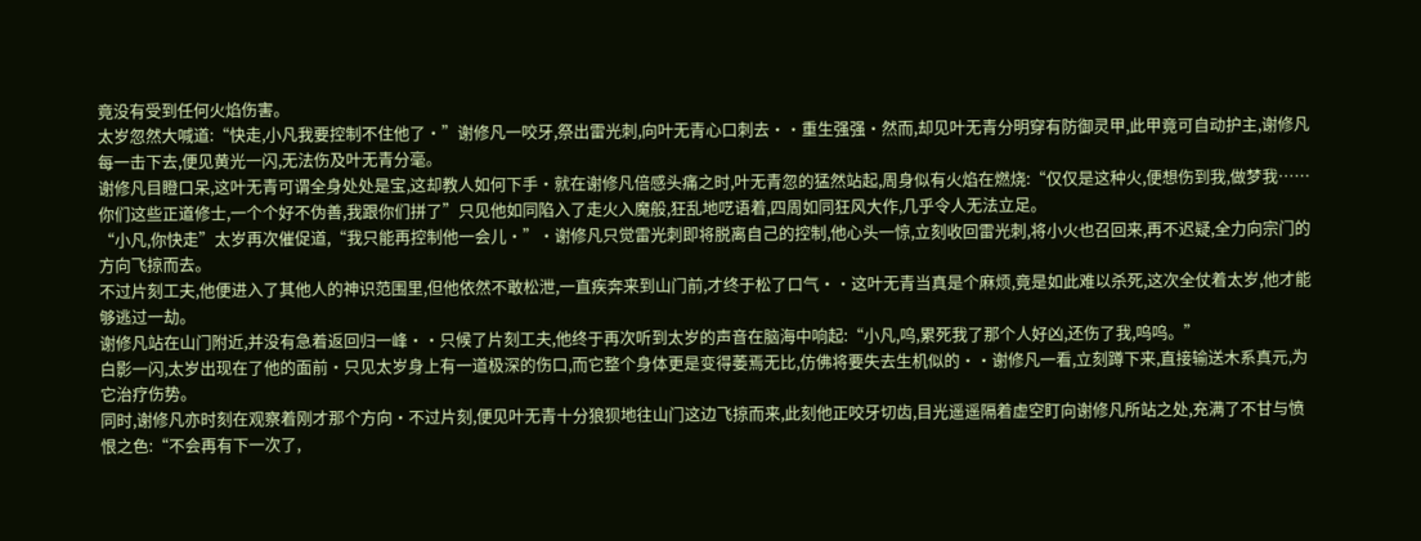竟没有受到任何火焰伤害。
太岁忽然大喊道:“快走,小凡我要控制不住他了·”谢修凡一咬牙,祭出雷光刺,向叶无青心口刺去··重生强强·然而,却见叶无青分明穿有防御灵甲,此甲竟可自动护主,谢修凡每一击下去,便见黄光一闪,无法伤及叶无青分毫。
谢修凡目瞪口呆,这叶无青可谓全身处处是宝,这却教人如何下手·就在谢修凡倍感头痛之时,叶无青忽的猛然站起,周身似有火焰在燃烧:“仅仅是这种火,便想伤到我,做梦我……你们这些正道修士,一个个好不伪善,我跟你们拼了”只见他如同陷入了走火入魔般,狂乱地呓语着,四周如同狂风大作,几乎令人无法立足。
“小凡,你快走”太岁再次催促道,“我只能再控制他一会儿·”·谢修凡只觉雷光刺即将脱离自己的控制,他心头一惊,立刻收回雷光刺,将小火也召回来,再不迟疑,全力向宗门的方向飞掠而去。
不过片刻工夫,他便进入了其他人的神识范围里,但他依然不敢松泄,一直疾奔来到山门前,才终于松了口气··这叶无青当真是个麻烦,竟是如此难以杀死,这次全仗着太岁,他才能够逃过一劫。
谢修凡站在山门附近,并没有急着返回归一峰··只候了片刻工夫,他终于再次听到太岁的声音在脑海中响起:“小凡,呜,累死我了那个人好凶,还伤了我,呜呜。”
白影一闪,太岁出现在了他的面前·只见太岁身上有一道极深的伤口,而它整个身体更是变得萎焉无比,仿佛将要失去生机似的··谢修凡一看,立刻蹲下来,直接输送木系真元,为它治疗伤势。
同时,谢修凡亦时刻在观察着刚才那个方向·不过片刻,便见叶无青十分狼狈地往山门这边飞掠而来,此刻他正咬牙切齿,目光遥遥隔着虚空盯向谢修凡所站之处,充满了不甘与愤恨之色:“不会再有下一次了,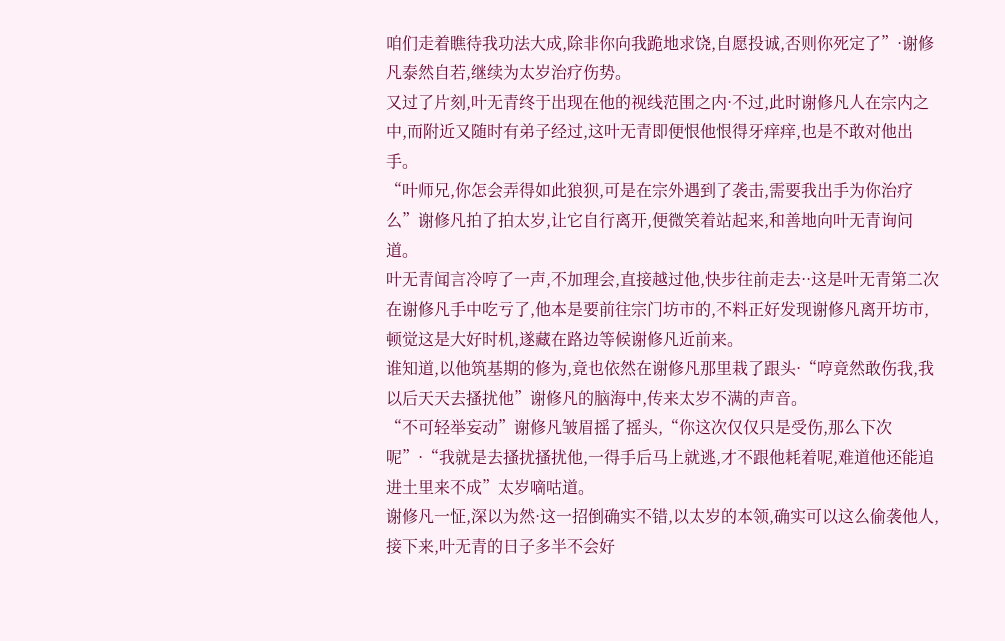咱们走着瞧待我功法大成,除非你向我跪地求饶,自愿投诚,否则你死定了”·谢修凡泰然自若,继续为太岁治疗伤势。
又过了片刻,叶无青终于出现在他的视线范围之内·不过,此时谢修凡人在宗内之中,而附近又随时有弟子经过,这叶无青即便恨他恨得牙痒痒,也是不敢对他出手。
“叶师兄,你怎会弄得如此狼狈,可是在宗外遇到了袭击,需要我出手为你治疗么”谢修凡拍了拍太岁,让它自行离开,便微笑着站起来,和善地向叶无青询问道。
叶无青闻言冷哼了一声,不加理会,直接越过他,快步往前走去··这是叶无青第二次在谢修凡手中吃亏了,他本是要前往宗门坊市的,不料正好发现谢修凡离开坊市,顿觉这是大好时机,遂藏在路边等候谢修凡近前来。
谁知道,以他筑基期的修为,竟也依然在谢修凡那里栽了跟头·“哼竟然敢伤我,我以后天天去搔扰他”谢修凡的脑海中,传来太岁不满的声音。
“不可轻举妄动”谢修凡皱眉摇了摇头,“你这次仅仅只是受伤,那么下次呢”·“我就是去搔扰搔扰他,一得手后马上就逃,才不跟他耗着呢,难道他还能追进土里来不成”太岁嘀咕道。
谢修凡一怔,深以为然·这一招倒确实不错,以太岁的本领,确实可以这么偷袭他人,接下来,叶无青的日子多半不会好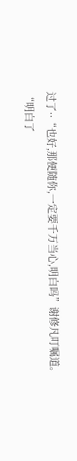过了··“也好,那便随你,一定要千万当心,明白吗”谢修凡叮嘱道。
“明白了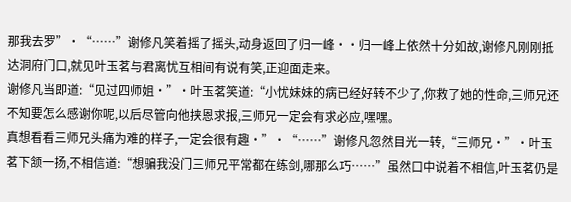那我去罗”·“……”谢修凡笑着摇了摇头,动身返回了归一峰··归一峰上依然十分如故,谢修凡刚刚抵达洞府门口,就见叶玉茗与君离忧互相间有说有笑,正迎面走来。
谢修凡当即道:“见过四师姐·”·叶玉茗笑道:“小忧妹妹的病已经好转不少了,你救了她的性命,三师兄还不知要怎么感谢你呢,以后尽管向他挟恩求报,三师兄一定会有求必应,嘿嘿。
真想看看三师兄头痛为难的样子,一定会很有趣·”·“……”谢修凡忽然目光一转,“三师兄·”·叶玉茗下颔一扬,不相信道:“想骗我没门三师兄平常都在练剑,哪那么巧……”虽然口中说着不相信,叶玉茗仍是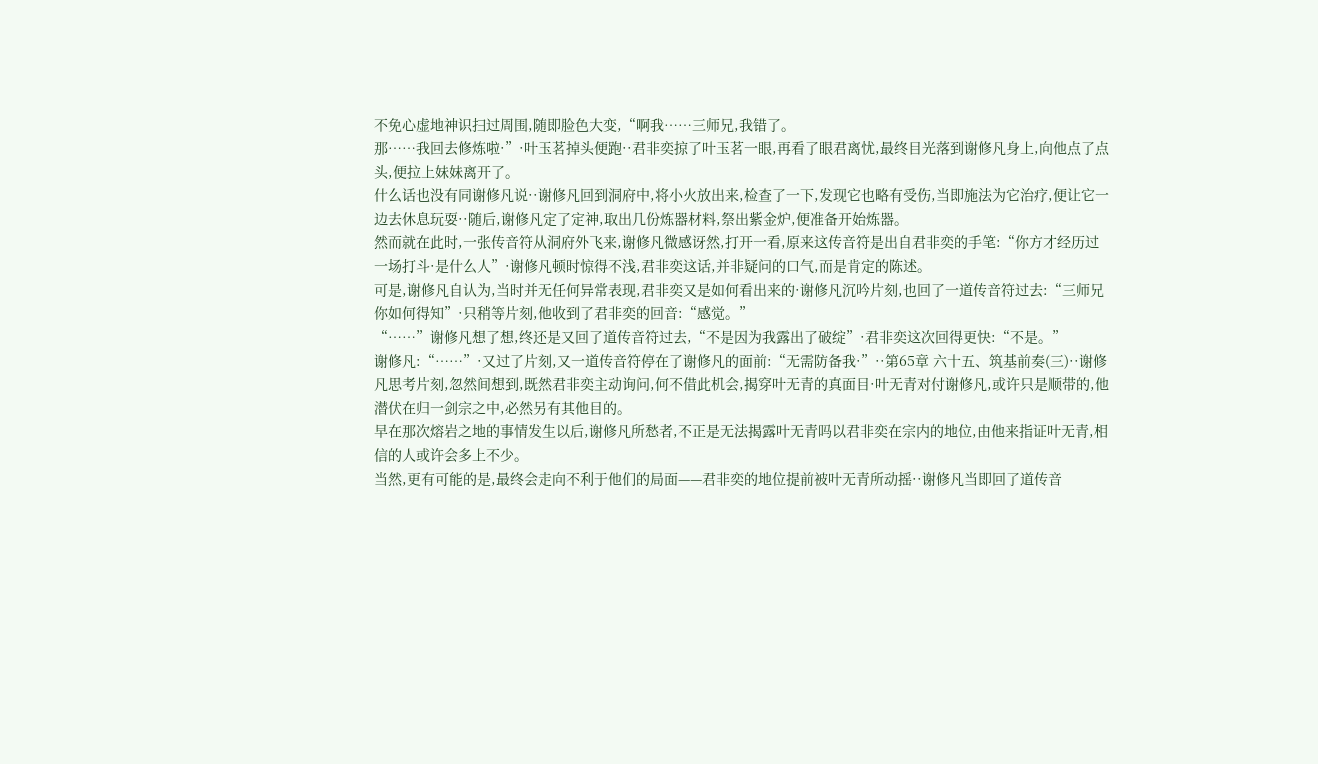不免心虚地神识扫过周围,随即脸色大变,“啊我……三师兄,我错了。
那……我回去修炼啦·”·叶玉茗掉头便跑··君非奕掠了叶玉茗一眼,再看了眼君离忧,最终目光落到谢修凡身上,向他点了点头,便拉上妹妹离开了。
什么话也没有同谢修凡说··谢修凡回到洞府中,将小火放出来,检查了一下,发现它也略有受伤,当即施法为它治疗,便让它一边去休息玩耍··随后,谢修凡定了定神,取出几份炼器材料,祭出紫金炉,便准备开始炼器。
然而就在此时,一张传音符从洞府外飞来,谢修凡微感讶然,打开一看,原来这传音符是出自君非奕的手笔:“你方才经历过一场打斗·是什么人”·谢修凡顿时惊得不浅,君非奕这话,并非疑问的口气,而是肯定的陈述。
可是,谢修凡自认为,当时并无任何异常表现,君非奕又是如何看出来的·谢修凡沉吟片刻,也回了一道传音符过去:“三师兄你如何得知”·只稍等片刻,他收到了君非奕的回音:“感觉。”
“……”谢修凡想了想,终还是又回了道传音符过去,“不是因为我露出了破绽”·君非奕这次回得更快:“不是。”
谢修凡:“……”·又过了片刻,又一道传音符停在了谢修凡的面前:“无需防备我·”··第65章 六十五、筑基前奏(三)··谢修凡思考片刻,忽然间想到,既然君非奕主动询问,何不借此机会,揭穿叶无青的真面目·叶无青对付谢修凡,或许只是顺带的,他潜伏在归一剑宗之中,必然另有其他目的。
早在那次熔岩之地的事情发生以后,谢修凡所愁者,不正是无法揭露叶无青吗以君非奕在宗内的地位,由他来指证叶无青,相信的人或许会多上不少。
当然,更有可能的是,最终会走向不利于他们的局面——君非奕的地位提前被叶无青所动摇··谢修凡当即回了道传音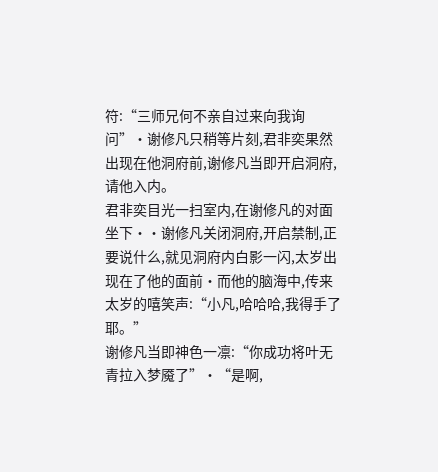符:“三师兄何不亲自过来向我询问”·谢修凡只稍等片刻,君非奕果然出现在他洞府前,谢修凡当即开启洞府,请他入内。
君非奕目光一扫室内,在谢修凡的对面坐下··谢修凡关闭洞府,开启禁制,正要说什么,就见洞府内白影一闪,太岁出现在了他的面前·而他的脑海中,传来太岁的嘻笑声:“小凡,哈哈哈,我得手了耶。”
谢修凡当即神色一凛:“你成功将叶无青拉入梦魇了”·“是啊,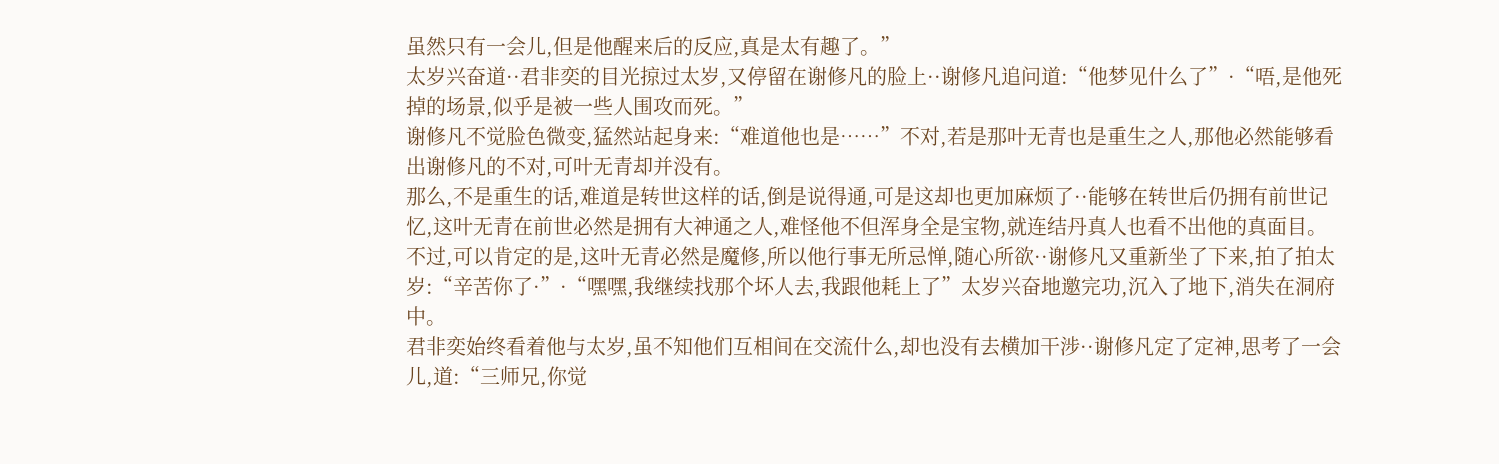虽然只有一会儿,但是他醒来后的反应,真是太有趣了。”
太岁兴奋道··君非奕的目光掠过太岁,又停留在谢修凡的脸上··谢修凡追问道:“他梦见什么了”·“唔,是他死掉的场景,似乎是被一些人围攻而死。”
谢修凡不觉脸色微变,猛然站起身来:“难道他也是……”不对,若是那叶无青也是重生之人,那他必然能够看出谢修凡的不对,可叶无青却并没有。
那么,不是重生的话,难道是转世这样的话,倒是说得通,可是这却也更加麻烦了··能够在转世后仍拥有前世记忆,这叶无青在前世必然是拥有大神通之人,难怪他不但浑身全是宝物,就连结丹真人也看不出他的真面目。
不过,可以肯定的是,这叶无青必然是魔修,所以他行事无所忌惮,随心所欲··谢修凡又重新坐了下来,拍了拍太岁:“辛苦你了·”·“嘿嘿,我继续找那个坏人去,我跟他耗上了”太岁兴奋地邀完功,沉入了地下,消失在洞府中。
君非奕始终看着他与太岁,虽不知他们互相间在交流什么,却也没有去横加干涉··谢修凡定了定神,思考了一会儿,道:“三师兄,你觉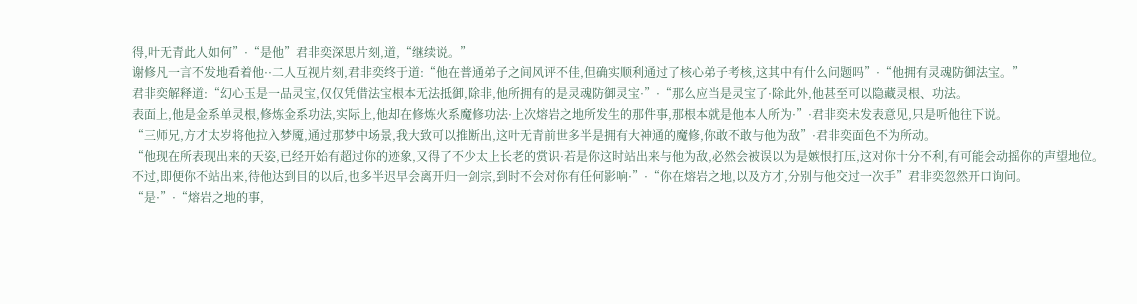得,叶无青此人如何”·“是他”君非奕深思片刻,道,“继续说。”
谢修凡一言不发地看着他··二人互视片刻,君非奕终于道:“他在普通弟子之间风评不佳,但确实顺利通过了核心弟子考核,这其中有什么问题吗”·“他拥有灵魂防御法宝。”
君非奕解释道:“幻心玉是一品灵宝,仅仅凭借法宝根本无法抵御,除非,他所拥有的是灵魂防御灵宝·”·“那么应当是灵宝了·除此外,他甚至可以隐藏灵根、功法。
表面上,他是金系单灵根,修炼金系功法,实际上,他却在修炼火系魔修功法·上次熔岩之地所发生的那件事,那根本就是他本人所为·”·君非奕未发表意见,只是听他往下说。
“三师兄,方才太岁将他拉入梦魇,通过那梦中场景,我大致可以推断出,这叶无青前世多半是拥有大神通的魔修,你敢不敢与他为敌”·君非奕面色不为所动。
“他现在所表现出来的天姿,已经开始有超过你的迹象,又得了不少太上长老的赏识·若是你这时站出来与他为敌,必然会被误以为是嫉恨打压,这对你十分不利,有可能会动摇你的声望地位。
不过,即便你不站出来,待他达到目的以后,也多半迟早会离开归一剑宗,到时不会对你有任何影响·”·“你在熔岩之地,以及方才,分别与他交过一次手”君非奕忽然开口询问。
“是·”·“熔岩之地的事,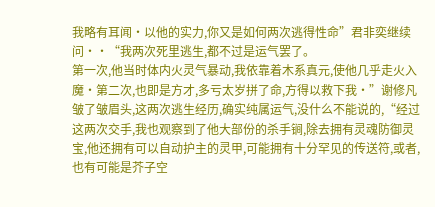我略有耳闻·以他的实力,你又是如何两次逃得性命”君非奕继续问··“我两次死里逃生,都不过是运气罢了。
第一次,他当时体内火灵气暴动,我依靠着木系真元,使他几乎走火入魔·第二次,也即是方才,多亏太岁拼了命,方得以救下我·”谢修凡皱了皱眉头,这两次逃生经历,确实纯属运气,没什么不能说的,“经过这两次交手,我也观察到了他大部份的杀手锏,除去拥有灵魂防御灵宝,他还拥有可以自动护主的灵甲,可能拥有十分罕见的传送符,或者,也有可能是芥子空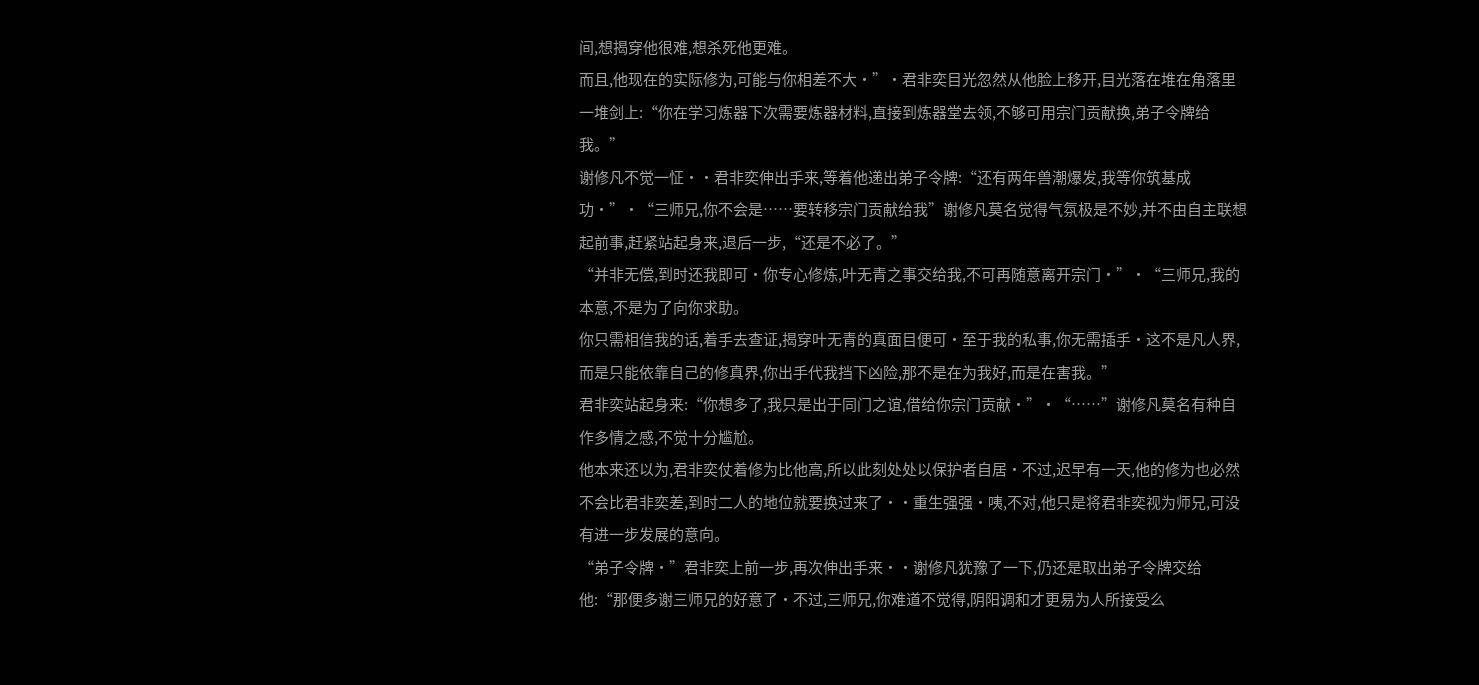间,想揭穿他很难,想杀死他更难。
而且,他现在的实际修为,可能与你相差不大·”·君非奕目光忽然从他脸上移开,目光落在堆在角落里一堆剑上:“你在学习炼器下次需要炼器材料,直接到炼器堂去领,不够可用宗门贡献换,弟子令牌给我。”
谢修凡不觉一怔··君非奕伸出手来,等着他递出弟子令牌:“还有两年兽潮爆发,我等你筑基成功·”·“三师兄,你不会是……要转移宗门贡献给我”谢修凡莫名觉得气氛极是不妙,并不由自主联想起前事,赶紧站起身来,退后一步,“还是不必了。”
“并非无偿,到时还我即可·你专心修炼,叶无青之事交给我,不可再随意离开宗门·”·“三师兄,我的本意,不是为了向你求助。
你只需相信我的话,着手去查证,揭穿叶无青的真面目便可·至于我的私事,你无需插手·这不是凡人界,而是只能依靠自己的修真界,你出手代我挡下凶险,那不是在为我好,而是在害我。”
君非奕站起身来:“你想多了,我只是出于同门之谊,借给你宗门贡献·”·“……”谢修凡莫名有种自作多情之感,不觉十分尴尬。
他本来还以为,君非奕仗着修为比他高,所以此刻处处以保护者自居·不过,迟早有一天,他的修为也必然不会比君非奕差,到时二人的地位就要换过来了··重生强强·咦,不对,他只是将君非奕视为师兄,可没有进一步发展的意向。
“弟子令牌·”君非奕上前一步,再次伸出手来··谢修凡犹豫了一下,仍还是取出弟子令牌交给他:“那便多谢三师兄的好意了·不过,三师兄,你难道不觉得,阴阳调和才更易为人所接受么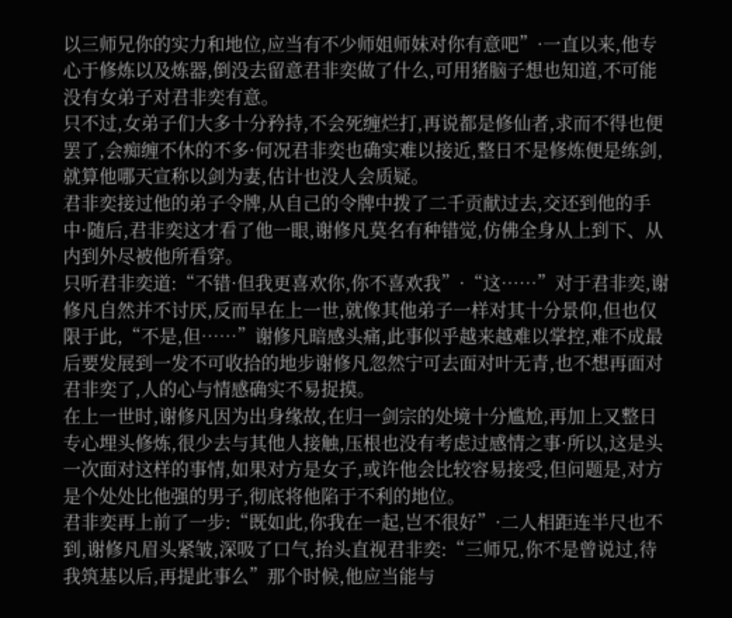以三师兄你的实力和地位,应当有不少师姐师妹对你有意吧”·一直以来,他专心于修炼以及炼器,倒没去留意君非奕做了什么,可用猪脑子想也知道,不可能没有女弟子对君非奕有意。
只不过,女弟子们大多十分矜持,不会死缠烂打,再说都是修仙者,求而不得也便罢了,会痴缠不休的不多·何况君非奕也确实难以接近,整日不是修炼便是练剑,就算他哪天宣称以剑为妻,估计也没人会质疑。
君非奕接过他的弟子令牌,从自己的令牌中拨了二千贡献过去,交还到他的手中·随后,君非奕这才看了他一眼,谢修凡莫名有种错觉,仿佛全身从上到下、从内到外尽被他所看穿。
只听君非奕道:“不错·但我更喜欢你,你不喜欢我”·“这……”对于君非奕,谢修凡自然并不讨厌,反而早在上一世,就像其他弟子一样对其十分景仰,但也仅限于此,“不是,但……”谢修凡暗感头痛,此事似乎越来越难以掌控,难不成最后要发展到一发不可收拾的地步谢修凡忽然宁可去面对叶无青,也不想再面对君非奕了,人的心与情感确实不易捉摸。
在上一世时,谢修凡因为出身缘故,在归一剑宗的处境十分尴尬,再加上又整日专心埋头修炼,很少去与其他人接触,压根也没有考虑过感情之事·所以,这是头一次面对这样的事情,如果对方是女子,或许他会比较容易接受,但问题是,对方是个处处比他强的男子,彻底将他陷于不利的地位。
君非奕再上前了一步:“既如此,你我在一起,岂不很好”·二人相距连半尺也不到,谢修凡眉头紧皱,深吸了口气,抬头直视君非奕:“三师兄,你不是曾说过,待我筑基以后,再提此事么”那个时候,他应当能与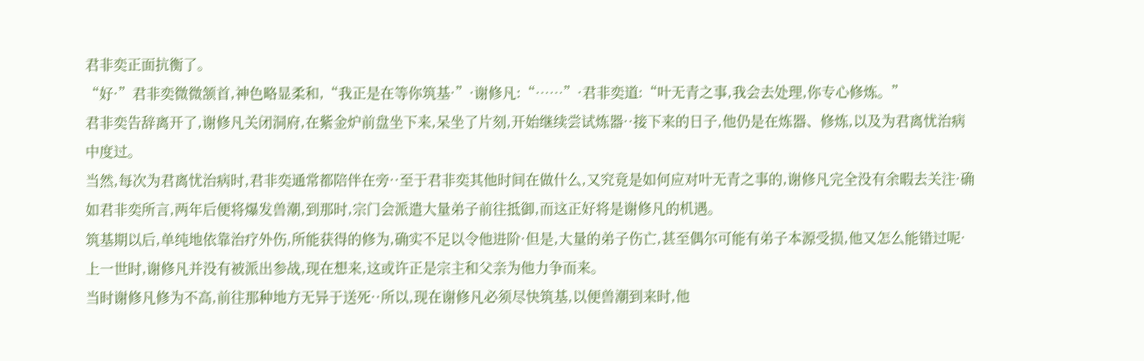君非奕正面抗衡了。
“好·”君非奕微微颔首,神色略显柔和,“我正是在等你筑基·”·谢修凡:“……”·君非奕道:“叶无青之事,我会去处理,你专心修炼。”
君非奕告辞离开了,谢修凡关闭洞府,在紫金炉前盘坐下来,呆坐了片刻,开始继续尝试炼器··接下来的日子,他仍是在炼器、修炼,以及为君离忧治病中度过。
当然,每次为君离忧治病时,君非奕通常都陪伴在旁··至于君非奕其他时间在做什么,又究竟是如何应对叶无青之事的,谢修凡完全没有余暇去关注·确如君非奕所言,两年后便将爆发兽潮,到那时,宗门会派遣大量弟子前往抵御,而这正好将是谢修凡的机遇。
筑基期以后,单纯地依靠治疗外伤,所能获得的修为,确实不足以令他进阶·但是,大量的弟子伤亡,甚至偶尔可能有弟子本源受损,他又怎么能错过呢·上一世时,谢修凡并没有被派出参战,现在想来,这或许正是宗主和父亲为他力争而来。
当时谢修凡修为不高,前往那种地方无异于送死··所以,现在谢修凡必须尽快筑基,以便兽潮到来时,他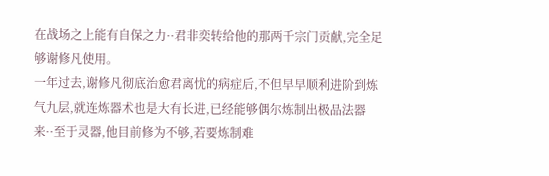在战场之上能有自保之力··君非奕转给他的那两千宗门贡献,完全足够谢修凡使用。
一年过去,谢修凡彻底治愈君离忧的病症后,不但早早顺利进阶到炼气九层,就连炼器术也是大有长进,已经能够偶尔炼制出极品法器来··至于灵器,他目前修为不够,若要炼制难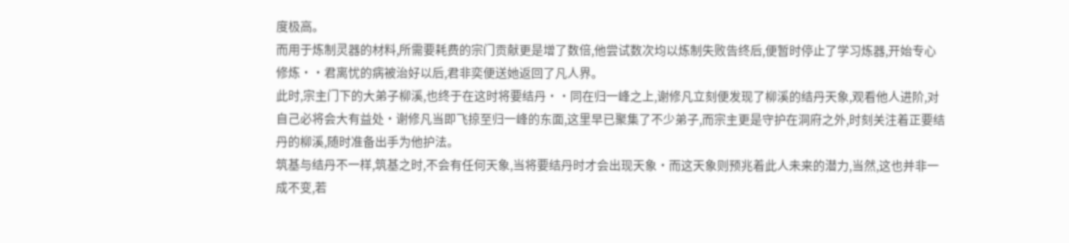度极高。
而用于炼制灵器的材料,所需要耗费的宗门贡献更是增了数倍,他尝试数次均以炼制失败告终后,便暂时停止了学习炼器,开始专心修炼··君离忧的病被治好以后,君非奕便送她返回了凡人界。
此时,宗主门下的大弟子柳溪,也终于在这时将要结丹··同在归一峰之上,谢修凡立刻便发现了柳溪的结丹天象,观看他人进阶,对自己必将会大有益处·谢修凡当即飞掠至归一峰的东面,这里早已聚集了不少弟子,而宗主更是守护在洞府之外,时刻关注着正要结丹的柳溪,随时准备出手为他护法。
筑基与结丹不一样,筑基之时,不会有任何天象,当将要结丹时才会出现天象·而这天象则预兆着此人未来的潜力,当然,这也并非一成不变,若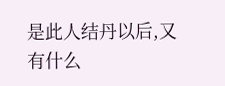是此人结丹以后,又有什么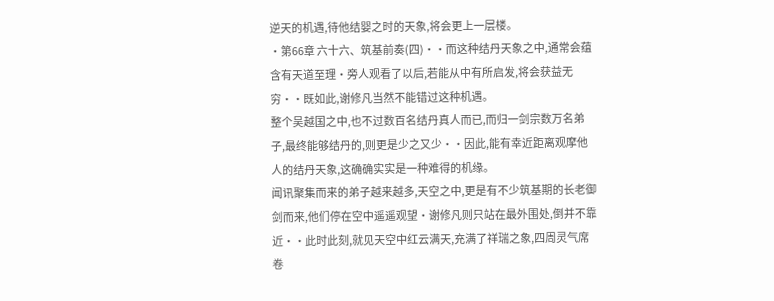逆天的机遇,待他结婴之时的天象,将会更上一层楼。
·第66章 六十六、筑基前奏(四)··而这种结丹天象之中,通常会蕴含有天道至理·旁人观看了以后,若能从中有所启发,将会获益无穷··既如此,谢修凡当然不能错过这种机遇。
整个吴越国之中,也不过数百名结丹真人而已,而归一剑宗数万名弟子,最终能够结丹的,则更是少之又少··因此,能有幸近距离观摩他人的结丹天象,这确确实实是一种难得的机缘。
闻讯聚集而来的弟子越来越多,天空之中,更是有不少筑基期的长老御剑而来,他们停在空中遥遥观望·谢修凡则只站在最外围处,倒并不靠近··此时此刻,就见天空中红云满天,充满了祥瑞之象,四周灵气席卷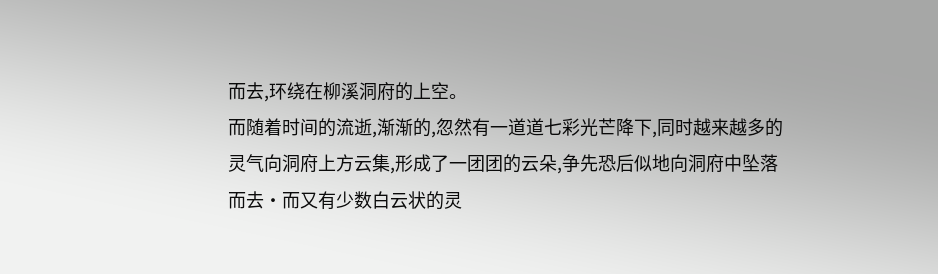而去,环绕在柳溪洞府的上空。
而随着时间的流逝,渐渐的,忽然有一道道七彩光芒降下,同时越来越多的灵气向洞府上方云集,形成了一团团的云朵,争先恐后似地向洞府中坠落而去·而又有少数白云状的灵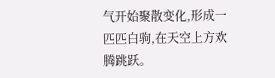气开始聚散变化,形成一匹匹白驹,在天空上方欢腾跳跃。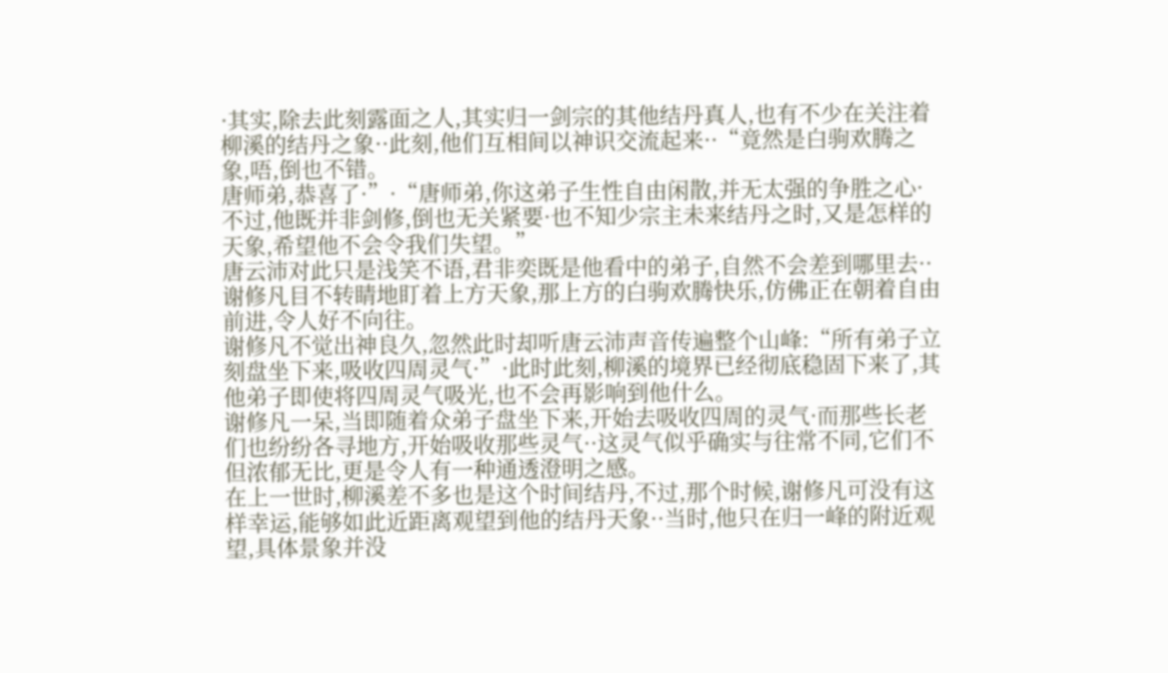·其实,除去此刻露面之人,其实归一剑宗的其他结丹真人,也有不少在关注着柳溪的结丹之象··此刻,他们互相间以神识交流起来··“竟然是白驹欢腾之象,唔,倒也不错。
唐师弟,恭喜了·”·“唐师弟,你这弟子生性自由闲散,并无太强的争胜之心·不过,他既并非剑修,倒也无关紧要·也不知少宗主未来结丹之时,又是怎样的天象,希望他不会令我们失望。”
唐云沛对此只是浅笑不语,君非奕既是他看中的弟子,自然不会差到哪里去··谢修凡目不转睛地盯着上方天象,那上方的白驹欢腾快乐,仿佛正在朝着自由前进,令人好不向往。
谢修凡不觉出神良久,忽然此时却听唐云沛声音传遍整个山峰:“所有弟子立刻盘坐下来,吸收四周灵气·”·此时此刻,柳溪的境界已经彻底稳固下来了,其他弟子即使将四周灵气吸光,也不会再影响到他什么。
谢修凡一呆,当即随着众弟子盘坐下来,开始去吸收四周的灵气·而那些长老们也纷纷各寻地方,开始吸收那些灵气··这灵气似乎确实与往常不同,它们不但浓郁无比,更是令人有一种通透澄明之感。
在上一世时,柳溪差不多也是这个时间结丹,不过,那个时候,谢修凡可没有这样幸运,能够如此近距离观望到他的结丹天象··当时,他只在归一峰的附近观望,具体景象并没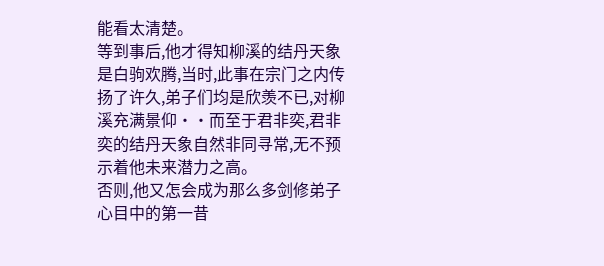能看太清楚。
等到事后,他才得知柳溪的结丹天象是白驹欢腾,当时,此事在宗门之内传扬了许久,弟子们均是欣羡不已,对柳溪充满景仰··而至于君非奕,君非奕的结丹天象自然非同寻常,无不预示着他未来潜力之高。
否则,他又怎会成为那么多剑修弟子心目中的第一昔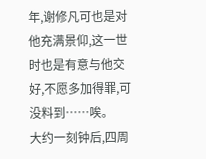年,谢修凡可也是对他充满景仰,这一世时也是有意与他交好,不愿多加得罪,可没料到……唉。
大约一刻钟后,四周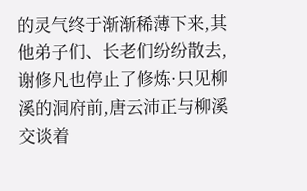的灵气终于渐渐稀薄下来,其他弟子们、长老们纷纷散去,谢修凡也停止了修炼·只见柳溪的洞府前,唐云沛正与柳溪交谈着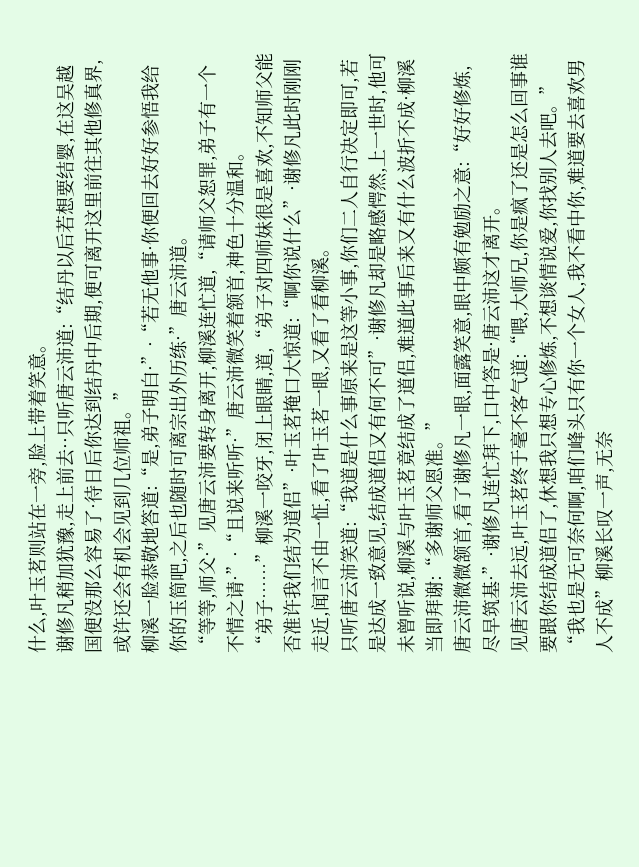什么,叶玉茗则站在一旁,脸上带着笑意。
谢修凡稍加犹豫,走上前去··只听唐云沛道:“结丹以后若想要结婴,在这吴越国便没那么容易了·待日后你达到结丹中后期,便可离开这里前往其他修真界,或许还会有机会见到几位师祖。”
柳溪一脸恭敬地答道:“是,弟子明白·”·“若无他事·你便回去好好参悟我给你的玉简吧,之后也随时可离宗出外历练·”唐云沛道。
“等等,师父·”见唐云沛要转身离开,柳溪连忙道,“请师父恕罪,弟子有一个不情之请·”·“且说来听听·”唐云沛微笑着颔首,神色十分温和。
“弟子……”柳溪一咬牙,闭上眼睛,道,“弟子对四师妹很是喜欢,不知师父能否准许我们结为道侣”·叶玉茗掩口大惊道:“啊你说什么”·谢修凡此时刚刚走近,闻言不由一怔,看了叶玉茗一眼,又看了看柳溪。
只听唐云沛笑道:“我道是什么事原来是这等小事,你们二人自行决定即可,若是达成一致意见,结成道侣又有何不可”·谢修凡却是略感愕然,上一世时,他可未曾听说,柳溪与叶玉茗竟结成了道侣,难道此事后来又有什么波折不成·柳溪当即拜谢:“多谢师父恩准。”
唐云沛微微颔首,看了谢修凡一眼,面露笑意,眼中颇有勉励之意:“好好修炼,尽早筑基·”·谢修凡连忙拜下,口中答是·唐云沛这才离开。
见唐云沛去远,叶玉茗终于毫不客气道:“喂,大师兄,你是疯了还是怎么回事谁要跟你结成道侣了,休想我只想专心修炼,不想谈情说爱,你找别人去吧。”
“我也是无可奈何啊,咱们峰头只有你一个女人,我不看中你,难道要去喜欢男人不成”柳溪长叹一声,无奈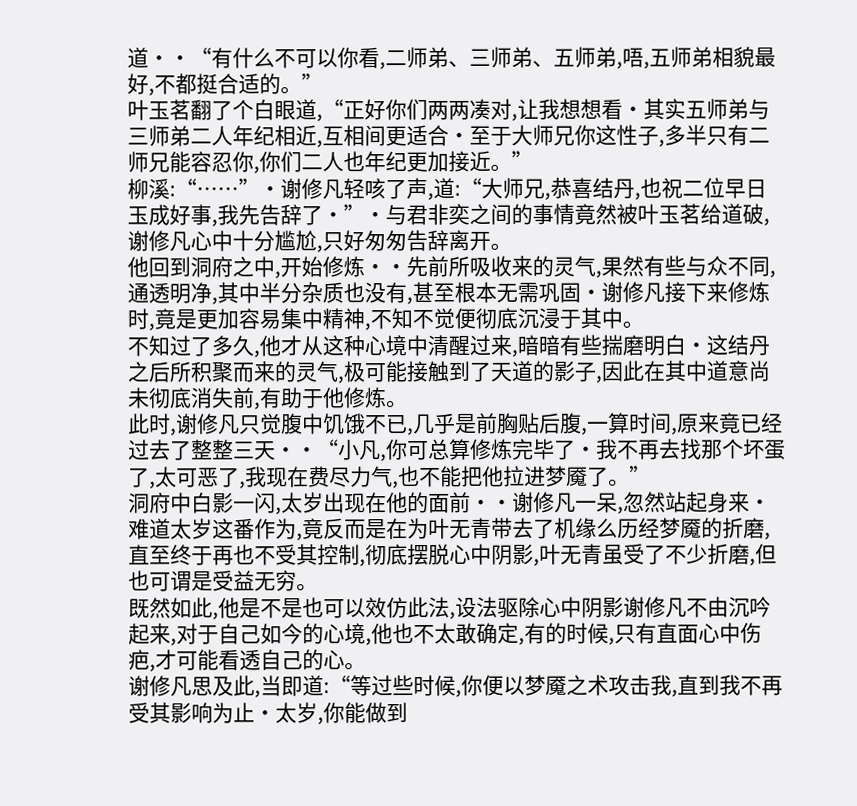道··“有什么不可以你看,二师弟、三师弟、五师弟,唔,五师弟相貌最好,不都挺合适的。”
叶玉茗翻了个白眼道,“正好你们两两凑对,让我想想看·其实五师弟与三师弟二人年纪相近,互相间更适合·至于大师兄你这性子,多半只有二师兄能容忍你,你们二人也年纪更加接近。”
柳溪:“……”·谢修凡轻咳了声,道:“大师兄,恭喜结丹,也祝二位早日玉成好事,我先告辞了·”·与君非奕之间的事情竟然被叶玉茗给道破,谢修凡心中十分尴尬,只好匆匆告辞离开。
他回到洞府之中,开始修炼··先前所吸收来的灵气,果然有些与众不同,通透明净,其中半分杂质也没有,甚至根本无需巩固·谢修凡接下来修炼时,竟是更加容易集中精神,不知不觉便彻底沉浸于其中。
不知过了多久,他才从这种心境中清醒过来,暗暗有些揣磨明白·这结丹之后所积聚而来的灵气,极可能接触到了天道的影子,因此在其中道意尚未彻底消失前,有助于他修炼。
此时,谢修凡只觉腹中饥饿不已,几乎是前胸贴后腹,一算时间,原来竟已经过去了整整三天··“小凡,你可总算修炼完毕了·我不再去找那个坏蛋了,太可恶了,我现在费尽力气,也不能把他拉进梦魇了。”
洞府中白影一闪,太岁出现在他的面前··谢修凡一呆,忽然站起身来·难道太岁这番作为,竟反而是在为叶无青带去了机缘么历经梦魇的折磨,直至终于再也不受其控制,彻底摆脱心中阴影,叶无青虽受了不少折磨,但也可谓是受益无穷。
既然如此,他是不是也可以效仿此法,设法驱除心中阴影谢修凡不由沉吟起来,对于自己如今的心境,他也不太敢确定,有的时候,只有直面心中伤疤,才可能看透自己的心。
谢修凡思及此,当即道:“等过些时候,你便以梦魇之术攻击我,直到我不再受其影响为止·太岁,你能做到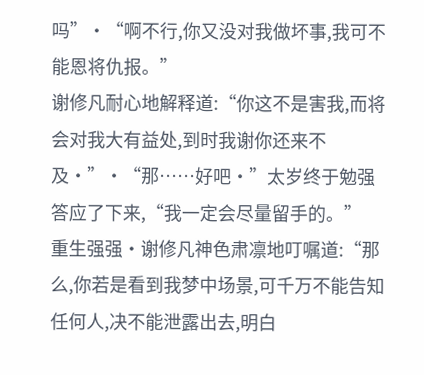吗”·“啊不行,你又没对我做坏事,我可不能恩将仇报。”
谢修凡耐心地解释道:“你这不是害我,而将会对我大有益处,到时我谢你还来不及·”·“那……好吧·”太岁终于勉强答应了下来,“我一定会尽量留手的。”
重生强强·谢修凡神色肃凛地叮嘱道:“那么,你若是看到我梦中场景,可千万不能告知任何人,决不能泄露出去,明白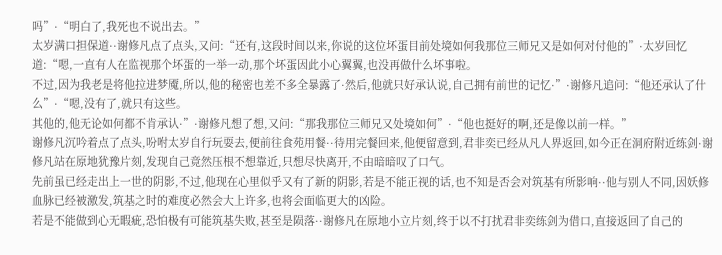吗”·“明白了,我死也不说出去。”
太岁满口担保道··谢修凡点了点头,又问:“还有,这段时间以来,你说的这位坏蛋目前处境如何我那位三师兄又是如何对付他的”·太岁回忆道:“嗯,一直有人在监视那个坏蛋的一举一动,那个坏蛋因此小心翼翼,也没再做什么坏事啦。
不过,因为我老是将他拉进梦魇,所以,他的秘密也差不多全暴露了·然后,他就只好承认说,自己拥有前世的记忆·”·谢修凡追问:“他还承认了什么”·“嗯,没有了,就只有这些。
其他的,他无论如何都不肯承认·”·谢修凡想了想,又问:“那我那位三师兄又处境如何”·“他也挺好的啊,还是像以前一样。”
谢修凡沉吟着点了点头,吩咐太岁自行玩耍去,便前往食苑用餐··待用完餐回来,他便留意到,君非奕已经从凡人界返回,如今正在洞府附近练剑·谢修凡站在原地犹豫片刻,发现自己竟然压根不想靠近,只想尽快离开,不由暗暗叹了口气。
先前虽已经走出上一世的阴影,不过,他现在心里似乎又有了新的阴影,若是不能正视的话,也不知是否会对筑基有所影响··他与别人不同,因妖修血脉已经被激发,筑基之时的难度必然会大上许多,也将会面临更大的凶险。
若是不能做到心无暇疵,恐怕极有可能筑基失败,甚至是陨落··谢修凡在原地小立片刻,终于以不打扰君非奕练剑为借口,直接返回了自己的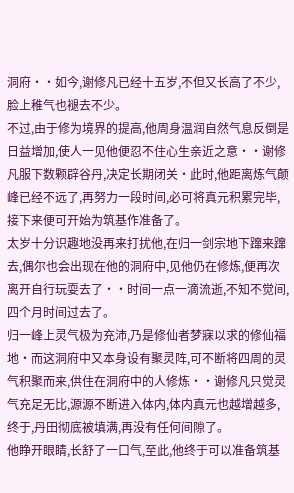洞府··如今,谢修凡已经十五岁,不但又长高了不少,脸上稚气也褪去不少。
不过,由于修为境界的提高,他周身温润自然气息反倒是日益增加,使人一见他便忍不住心生亲近之意··谢修凡服下数颗辟谷丹,决定长期闭关·此时,他距离炼气颠峰已经不远了,再努力一段时间,必可将真元积累完毕,接下来便可开始为筑基作准备了。
太岁十分识趣地没再来打扰他,在归一剑宗地下蹿来蹿去,偶尔也会出现在他的洞府中,见他仍在修炼,便再次离开自行玩耍去了··时间一点一滴流逝,不知不觉间,四个月时间过去了。
归一峰上灵气极为充沛,乃是修仙者梦寐以求的修仙福地·而这洞府中又本身设有聚灵阵,可不断将四周的灵气积聚而来,供住在洞府中的人修炼··谢修凡只觉灵气充足无比,源源不断进入体内,体内真元也越增越多,终于,丹田彻底被填满,再没有任何间隙了。
他睁开眼睛,长舒了一口气,至此,他终于可以准备筑基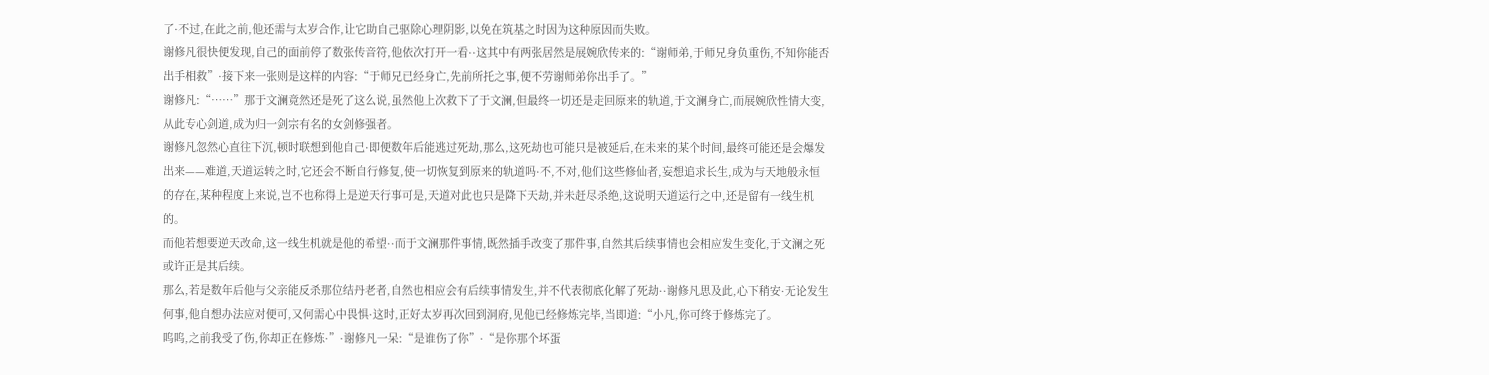了·不过,在此之前,他还需与太岁合作,让它助自己驱除心理阴影,以免在筑基之时因为这种原因而失败。
谢修凡很快便发现,自己的面前停了数张传音符,他依次打开一看··这其中有两张居然是展婉欣传来的:“谢师弟,于师兄身负重伤,不知你能否出手相救”·接下来一张则是这样的内容:“于师兄已经身亡,先前所托之事,便不劳谢师弟你出手了。”
谢修凡:“……”那于文澜竟然还是死了这么说,虽然他上次救下了于文澜,但最终一切还是走回原来的轨道,于文澜身亡,而展婉欣性情大变,从此专心剑道,成为归一剑宗有名的女剑修强者。
谢修凡忽然心直往下沉,顿时联想到他自己·即便数年后能逃过死劫,那么,这死劫也可能只是被延后,在未来的某个时间,最终可能还是会爆发出来——难道,天道运转之时,它还会不断自行修复,使一切恢复到原来的轨道吗·不,不对,他们这些修仙者,妄想追求长生,成为与天地般永恒的存在,某种程度上来说,岂不也称得上是逆天行事可是,天道对此也只是降下天劫,并未赶尽杀绝,这说明天道运行之中,还是留有一线生机的。
而他若想要逆天改命,这一线生机就是他的希望··而于文澜那件事情,既然插手改变了那件事,自然其后续事情也会相应发生变化,于文澜之死或许正是其后续。
那么,若是数年后他与父亲能反杀那位结丹老者,自然也相应会有后续事情发生,并不代表彻底化解了死劫··谢修凡思及此,心下稍安·无论发生何事,他自想办法应对便可,又何需心中畏惧·这时,正好太岁再次回到洞府,见他已经修炼完毕,当即道:“小凡,你可终于修炼完了。
呜呜,之前我受了伤,你却正在修炼·”·谢修凡一呆:“是谁伤了你”·“是你那个坏蛋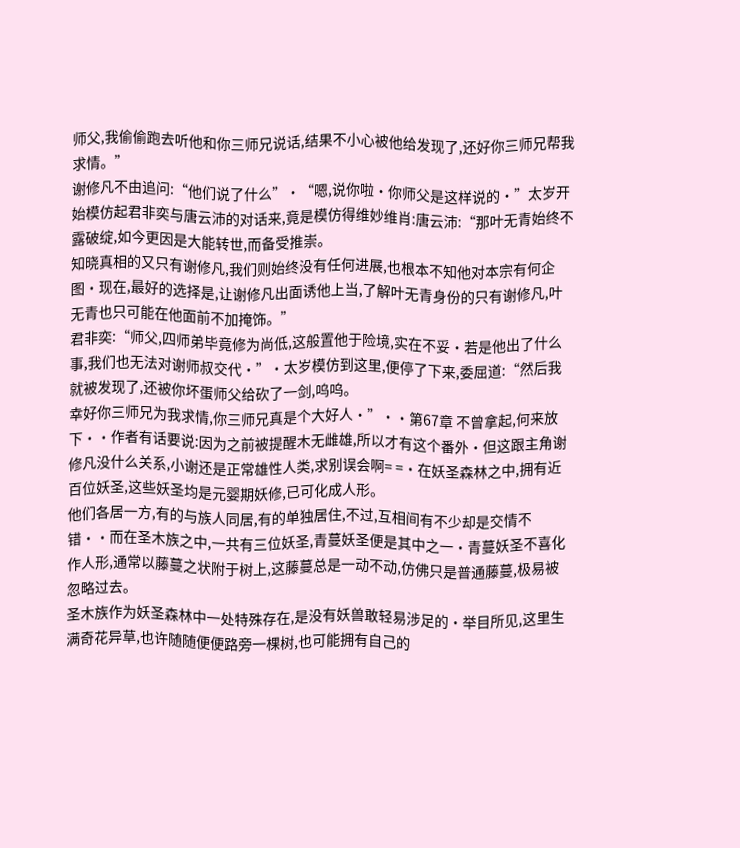师父,我偷偷跑去听他和你三师兄说话,结果不小心被他给发现了,还好你三师兄帮我求情。”
谢修凡不由追问:“他们说了什么”·“嗯,说你啦·你师父是这样说的·”太岁开始模仿起君非奕与唐云沛的对话来,竟是模仿得维妙维肖:唐云沛:“那叶无青始终不露破绽,如今更因是大能转世,而备受推崇。
知晓真相的又只有谢修凡,我们则始终没有任何进展,也根本不知他对本宗有何企图·现在,最好的选择是,让谢修凡出面诱他上当,了解叶无青身份的只有谢修凡,叶无青也只可能在他面前不加掩饰。”
君非奕:“师父,四师弟毕竟修为尚低,这般置他于险境,实在不妥·若是他出了什么事,我们也无法对谢师叔交代·”·太岁模仿到这里,便停了下来,委屈道:“然后我就被发现了,还被你坏蛋师父给砍了一剑,呜呜。
幸好你三师兄为我求情,你三师兄真是个大好人·”··第67章 不曾拿起,何来放下··作者有话要说:因为之前被提醒木无雌雄,所以才有这个番外·但这跟主角谢修凡没什么关系,小谢还是正常雄性人类,求别误会啊= =·在妖圣森林之中,拥有近百位妖圣,这些妖圣均是元婴期妖修,已可化成人形。
他们各居一方,有的与族人同居,有的单独居住,不过,互相间有不少却是交情不错··而在圣木族之中,一共有三位妖圣,青蔓妖圣便是其中之一·青蔓妖圣不喜化作人形,通常以藤蔓之状附于树上,这藤蔓总是一动不动,仿佛只是普通藤蔓,极易被忽略过去。
圣木族作为妖圣森林中一处特殊存在,是没有妖兽敢轻易涉足的·举目所见,这里生满奇花异草,也许随随便便路旁一棵树,也可能拥有自己的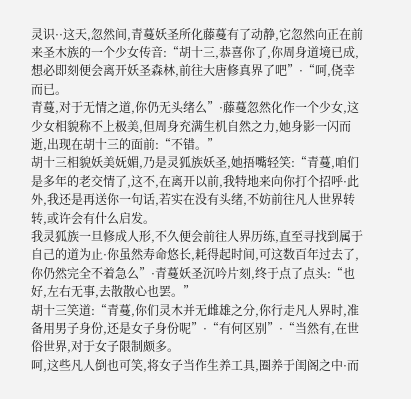灵识··这天,忽然间,青蔓妖圣所化藤蔓有了动静,它忽然向正在前来圣木族的一个少女传音:“胡十三,恭喜你了,你周身道境已成,想必即刻便会离开妖圣森林,前往大唐修真界了吧”·“呵,侥幸而已。
青蔓,对于无情之道,你仍无头绪么”·藤蔓忽然化作一个少女,这少女相貌称不上极美,但周身充满生机自然之力,她身影一闪而逝,出现在胡十三的面前:“不错。”
胡十三相貌妖美妩媚,乃是灵狐族妖圣,她捂嘴轻笑:“青蔓,咱们是多年的老交情了,这不,在离开以前,我特地来向你打个招呼·此外,我还是再送你一句话,若实在没有头绪,不妨前往凡人世界转转,或许会有什么启发。
我灵狐族一旦修成人形,不久便会前往人界历练,直至寻找到属于自己的道为止·你虽然寿命悠长,耗得起时间,可这数百年过去了,你仍然完全不着急么”·青蔓妖圣沉吟片刻,终于点了点头:“也好,左右无事,去散散心也罢。”
胡十三笑道:“青蔓,你们灵木并无雌雄之分,你行走凡人界时,准备用男子身份,还是女子身份呢”·“有何区别”·“当然有,在世俗世界,对于女子限制颇多。
呵,这些凡人倒也可笑,将女子当作生养工具,圈养于闺阁之中·而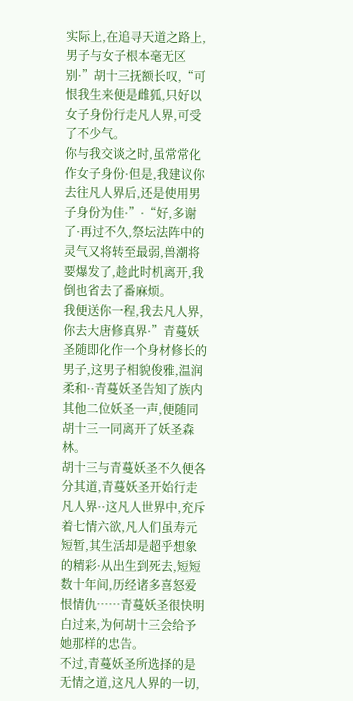实际上,在追寻天道之路上,男子与女子根本毫无区别·”胡十三抚额长叹,“可恨我生来便是雌狐,只好以女子身份行走凡人界,可受了不少气。
你与我交谈之时,虽常常化作女子身份·但是,我建议你去往凡人界后,还是使用男子身份为佳·”·“好,多谢了·再过不久,祭坛法阵中的灵气又将转至最弱,兽潮将要爆发了,趁此时机离开,我倒也省去了番麻烦。
我便送你一程,我去凡人界,你去大唐修真界·”青蔓妖圣随即化作一个身材修长的男子,这男子相貌俊雅,温润柔和··青蔓妖圣告知了族内其他二位妖圣一声,便随同胡十三一同离开了妖圣森林。
胡十三与青蔓妖圣不久便各分其道,青蔓妖圣开始行走凡人界··这凡人世界中,充斥着七情六欲,凡人们虽寿元短暂,其生活却是超乎想象的精彩·从出生到死去,短短数十年间,历经诸多喜怒爱恨情仇……青蔓妖圣很快明白过来,为何胡十三会给予她那样的忠告。
不过,青蔓妖圣所选择的是无情之道,这凡人界的一切,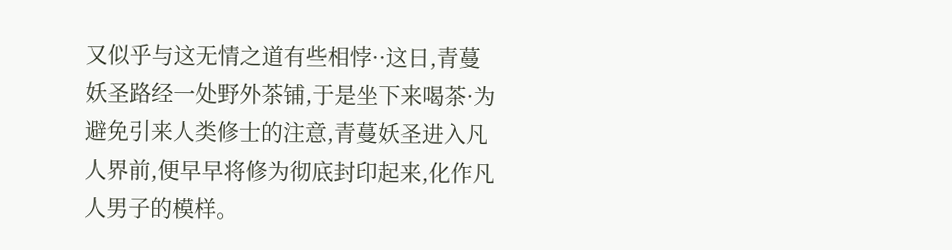又似乎与这无情之道有些相悖··这日,青蔓妖圣路经一处野外茶铺,于是坐下来喝茶·为避免引来人类修士的注意,青蔓妖圣进入凡人界前,便早早将修为彻底封印起来,化作凡人男子的模样。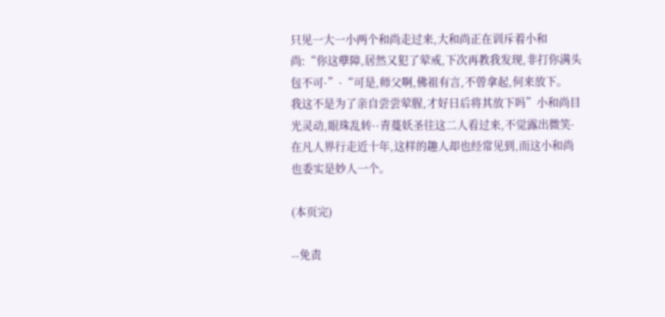只见一大一小两个和尚走过来,大和尚正在训斥着小和尚:“你这孽障,居然又犯了荤戒,下次再教我发现,非打你满头包不可·”·“可是,师父啊,佛祖有言,不曾拿起,何来放下。
我这不是为了亲自尝尝荤腥,才好日后将其放下吗”小和尚目光灵动,眼珠乱转··青蔓妖圣往这二人看过来,不觉露出微笑·在凡人界行走近十年,这样的趣人却也经常见到,而这小和尚也委实是妙人一个。

(本页完)

--免责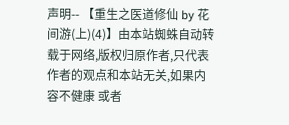声明-- 【重生之医道修仙 by 花间游(上)(4)】由本站蜘蛛自动转载于网络,版权归原作者,只代表作者的观点和本站无关,如果内容不健康 或者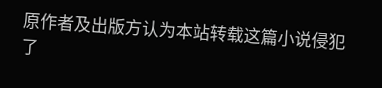原作者及出版方认为本站转载这篇小说侵犯了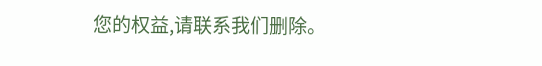您的权益,请联系我们删除。